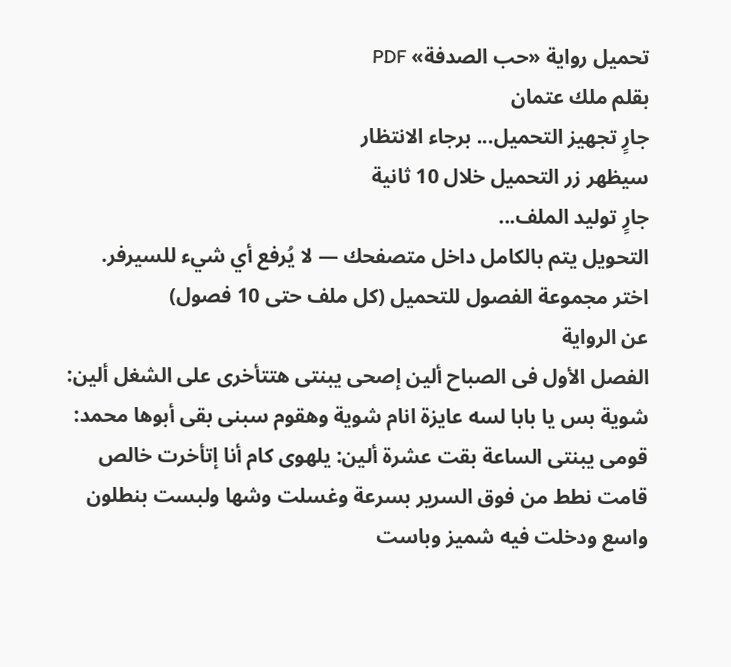تحميل رواية «حب الصدفة» PDF
بقلم ملك عتمان
جارٍ تجهيز التحميل... برجاء الانتظار
سيظهر زر التحميل خلال 10 ثانية
جارٍ توليد الملف...
التحويل يتم بالكامل داخل متصفحك — لا يُرفع أي شيء للسيرفر.
اختر مجموعة الفصول للتحميل (كل ملف حتى 10 فصول)
عن الرواية
الفصل الأول فى الصباح ألين إصحى يبنتى هتتأخرى على الشغل ألين: شوية بس يا بابا لسه عايزة انام شوية وهقوم سبنى بقى أبوها محمد: قومى يبنتى الساعة بقت عشرة ألين: يلهوى كام أنا إتأخرت خالص قامت نطط من فوق السرير بسرعة وغسلت وشها ولبست بنطلون واسع ودخلت فيه شميز وباست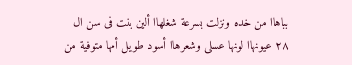بباهاا من خده ونزلت بسرعة شغلهاا ألين بنت فى سن ال ٢٨ عيونهاا لونها عسلى وشعرهاا أسود طويل أمها متوفية من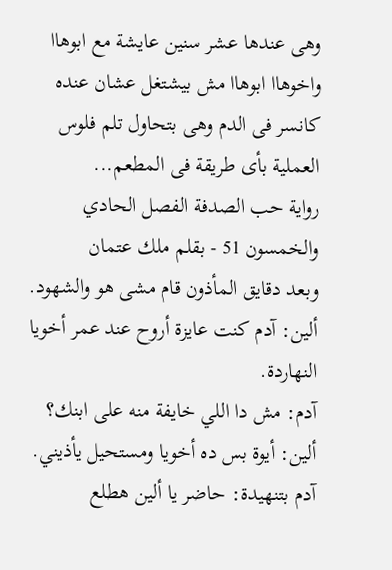وهى عندها عشر سنين عايشة مع ابوهاا واخوهاا ابوهاا مش بيشتغل عشان عنده كانسر فى الدم وهى بتحاول تلم فلوس العملية بأى طريقة فى المطعم...
رواية حب الصدفة الفصل الحادي والخمسون 51 - بقلم ملك عتمان
وبعد دقايق المأذون قام مشى هو والشهود.
ألين: آدم كنت عايزة أروح عند عمر أخويا النهاردة.
آدم: مش دا اللي خايفة منه على ابنك؟
ألين: أيوة بس ده أخويا ومستحيل يأذيني.
آدم بتنهيدة: حاضر يا ألين هطلع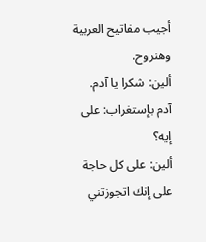أجيب مفاتيح العربية وهنروح.
ألين: شكرا يا آدم.
آدم بإستغراب: على إيه؟
ألين: على كل حاجة على إنك اتجوزتني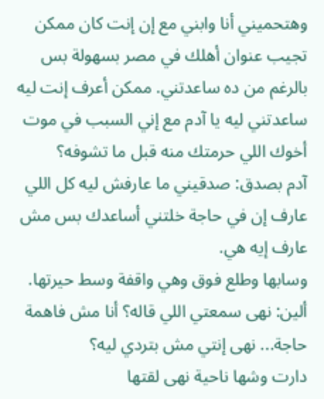وهتحميني أنا وابني مع إن إنت كان ممكن تجيب عنوان أهلك في مصر بسهولة بس بالرغم من ده ساعدتني. ممكن أعرف إنت ليه ساعدتني ليه يا آدم مع إني السبب في موت أخوك اللي حرمتك منه قبل ما تشوفه؟
آدم بصدق: صدقيني ما عارفش ليه كل اللي عارف إن في حاجة خلتني أساعدك بس مش عارف إيه هي.
وسابها وطلع فوق وهي واقفة وسط حيرتها.
ألين: نهى سمعتي اللي قاله؟ أنا مش فاهمة حاجة... نهى إنتي مش بتردي ليه؟
دارت وشها ناحية نهى لقتها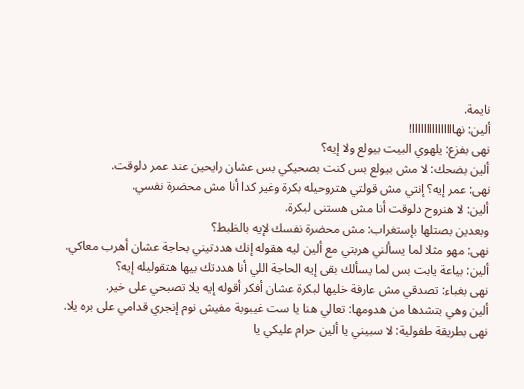نايمة.
ألين: نهااااااااااااااا!
نهى بفزع: يلهوي البيت بيولع ولا إيه؟
ألين بضحك: لا مش بيولع بس كنت بصحيكي بس عشان رايحين عند عمر دلوقت.
نهى: عمر إيه؟ إنتي مش قولتي هتروحيله بكرة وغير كدا أنا مش محضرة نفسي.
ألين: لا هنروح دلوقت أنا مش هستنى لبكرة.
وبعدين بصتلها بإستغراب: مش محضرة نفسك لإيه بالظبط؟
نهى: مهو مثلا لما يسألني هربتي مع ألين ليه هقوله إنك هددتيني بحاجة عشان أهرب معاكي.
ألين: بياعة يابت بس لما يسألك بقى إيه الحاجة اللي أنا هددتك بيها هتقوليله إيه؟
نهى بغباء: تصدقي مش عارفة خليها لبكرة عشان أفكر أقوله إيه يلا تصبحي على خير.
ألين وهي بتشدها من هدومها: تعالي هنا يا ست غيبوبة مفيش نوم إنجري قدامي على بره يلا.
نهى بطريقة طفولية: لا سبيني يا ألين حرام عليكي يا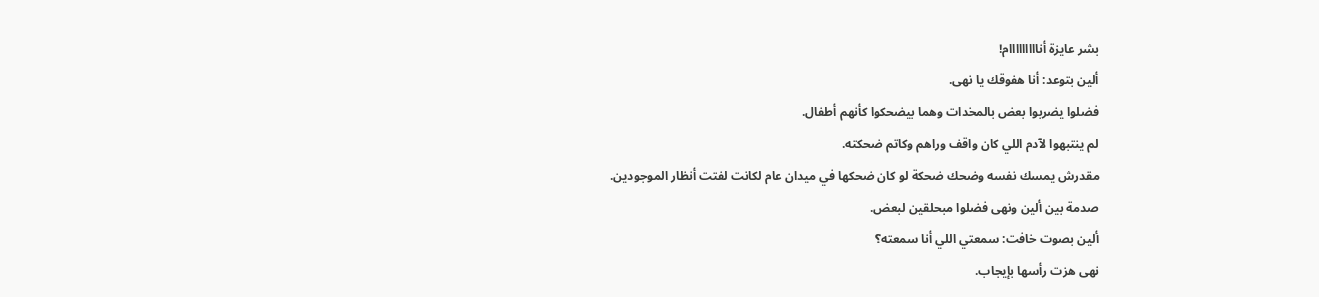بشر عايزة أنااااااااام!
ألين بتوعد: أنا هفوقك يا نهى.
فضلوا يضربوا بعض بالمخدات وهما بيضحكوا كأنهم أطفال.
لم ينتبهوا لآدم اللي كان واقف وراهم وكاتم ضحكته.
مقدرش يمسك نفسه وضحك ضحكة لو كان ضحكها في ميدان عام لكانت لفتت أنظار الموجودين.
صدمة بين ألين ونهى فضلوا مبحلقين لبعض.
ألين بصوت خافت: سمعتي اللي أنا سمعته؟
نهى هزت رأسها بإيجاب.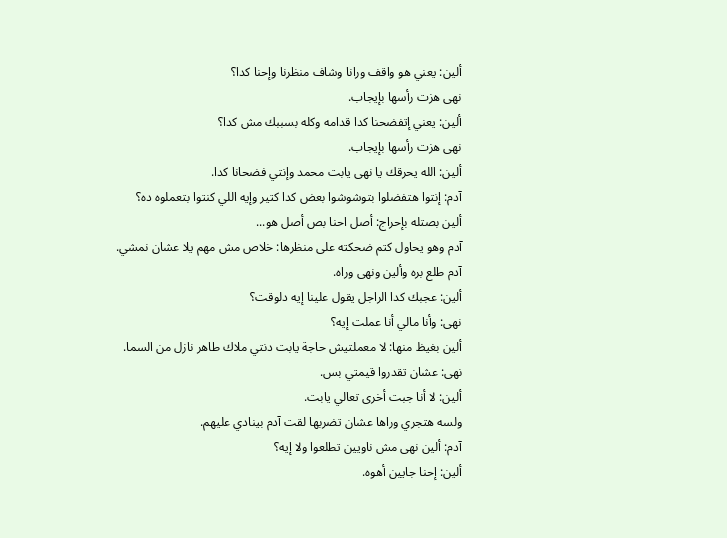ألين: يعني هو واقف ورانا وشاف منظرنا وإحنا كدا؟
نهى هزت رأسها بإيجاب.
ألين: يعني إتفضحنا كدا قدامه وكله بسببك مش كدا؟
نهى هزت رأسها بإيجاب.
ألين: الله يحرقك يا نهى يابت محمد وإنتي فضحانا كدا.
آدم: إنتوا هتفضلوا بتوشوشوا بعض كدا كتير وإيه اللي كنتوا بتعملوه ده؟
ألين بصتله بإحراج: أصل احنا بص أصل هو...
آدم وهو يحاول كتم ضحكته على منظرها: خلاص مش مهم يلا عشان نمشي.
آدم طلع بره وألين ونهى وراه.
ألين: عجبك كدا الراجل يقول علينا إيه دلوقت؟
نهى: وأنا مالي أنا عملت إيه؟
ألين بغيظ منها: لا معملتيش حاجة يابت دنتي ملاك طاهر نازل من السما.
نهى: عشان تقدروا قيمتي بس.
ألين: لا أنا جبت أخرى تعالي يابت.
ولسه هتجري وراها عشان تضربها لقت آدم بينادي عليهم.
آدم: ألين نهى مش ناويين تطلعوا ولا إيه؟
ألين: إحنا جايين أهوه.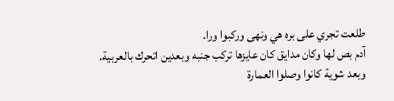طلعت تجري على بره هي ونهى وركبوا ورا.
آدم بص لها وكان مدايق كان عايزها تركب جنبه وبعدين اتحرك بالعربية.
وبعد شوية كانوا وصلوا العمارة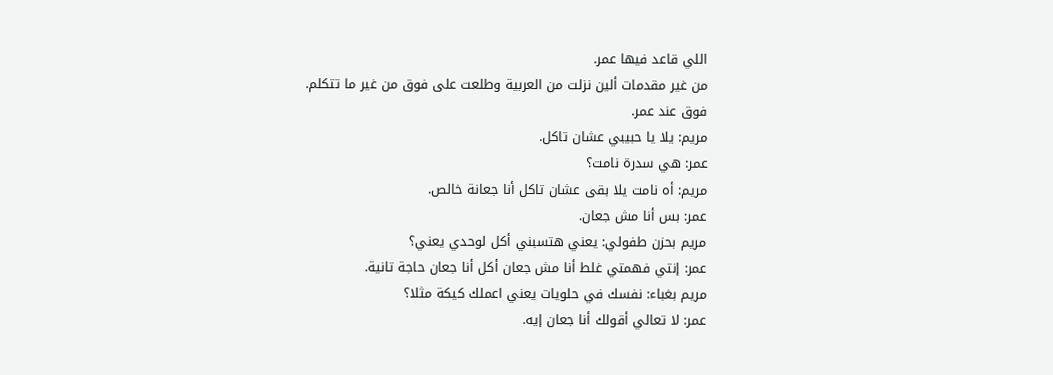اللي قاعد فيها عمر.
من غير مقدمات ألين نزلت من العربية وطلعت على فوق من غير ما تتكلم.
فوق عند عمر.
مريم: يلا يا حبيبي عشان تاكل.
عمر: هي سدرة نامت؟
مريم: أه نامت يلا بقى عشان تاكل أنا جعانة خالص.
عمر: بس أنا مش جعان.
مريم بحزن طفولي: يعني هتسبني أكل لوحدي يعني؟
عمر: إنتي فهمتي غلط أنا مش جعان أكل أنا جعان حاجة تانية.
مريم بغباء: نفسك في حلويات يعني اعملك كيكة مثلا؟
عمر: لا تعالي أقولك أنا جعان إيه.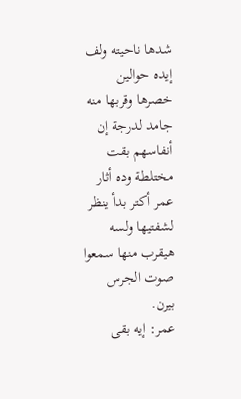شدها ناحيته ولف إيده حوالين خصرها وقربها منه جامد لدرجة إن أنفاسهم بقت مختلطة وده أثار عمر أكتر بدأ ينظر لشفتيها ولسه هيقرب منها سمعوا صوت الجرس بيرن.
عمر: إيه بقى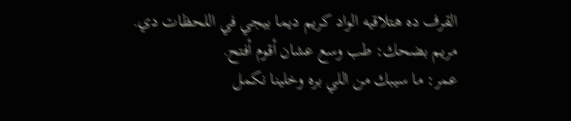القرف ده هتلاقيه الواد كريم ديما بيجي في اللحظات دي.
مريم بضحك: طب وسع عشان أقوم أفتح.
عمر: ما سيبك من اللي بره وخلينا نكمل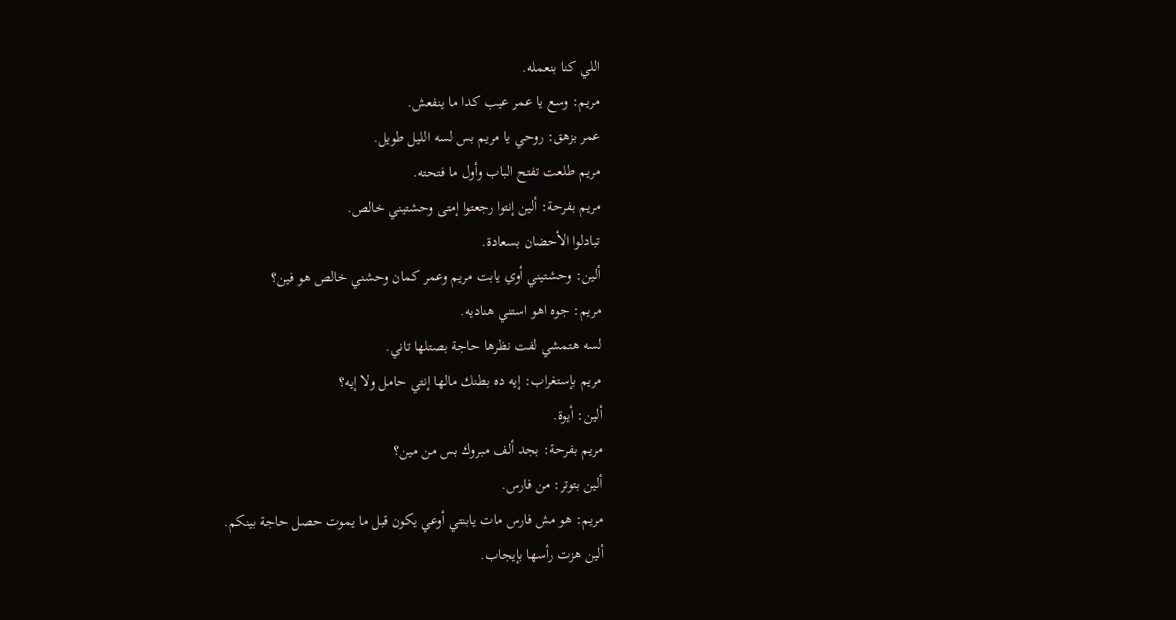اللي كنا بنعمله.
مريم: وسع يا عمر عيب كدا ما ينفعش.
عمر بزهق: روحي يا مريم بس لسه الليل طويل.
مريم طلعت تفتح الباب وأول ما فتحته.
مريم بفرحة: ألين إنتوا رجعتوا إمتى وحشتيني خالص.
تبادلوا الأحضان بسعادة.
ألين: وحشتيني أوي يابت مريم وعمر كمان وحشني خالص هو فين؟
مريم: جوه اهو استني هناديه.
لسه هتمشي لفت نظرها حاجة بصتلها تاني.
مريم بإستغراب: إيه ده بطنك مالها إنتي حامل ولا إيه؟
ألين: أيوة.
مريم بفرحة: بجد ألف مبروك بس من مين؟
ألين بتوتر: من فارس.
مريم: هو مش فارس مات يابنتي أوعي يكون قبل ما يموت حصل حاجة بينكم.
ألين هزت رأسها بإيجاب.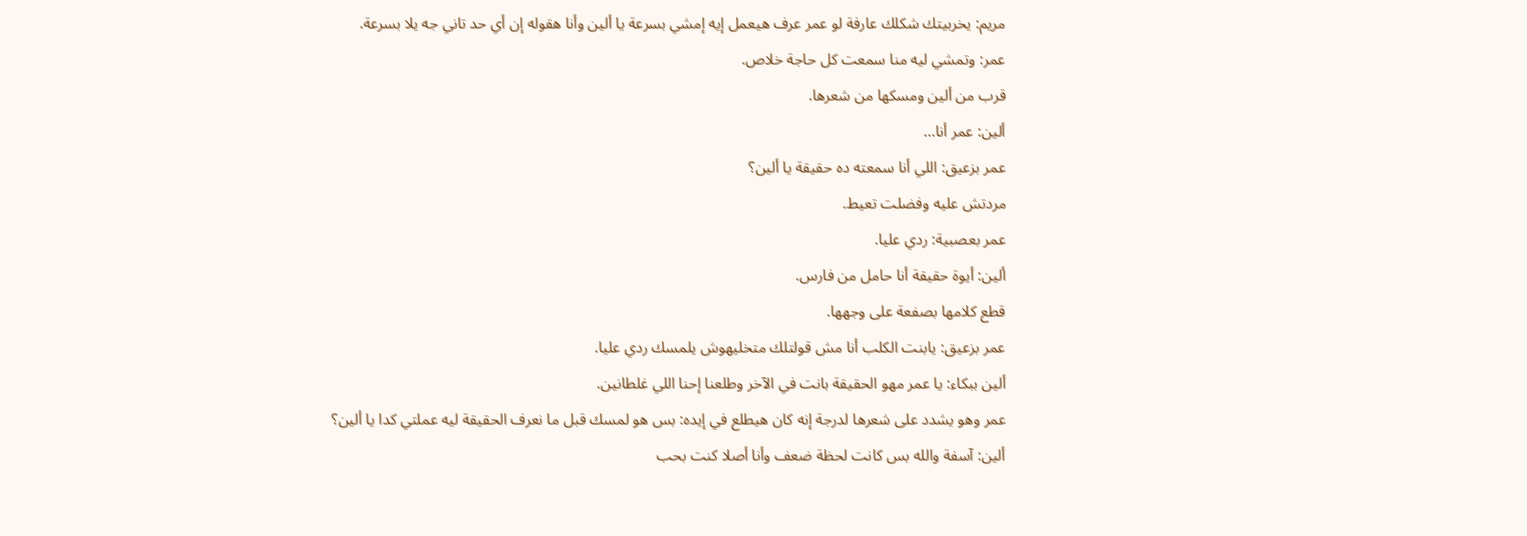مريم: يخربيتك شكلك عارفة لو عمر عرف هيعمل إيه إمشي بسرعة يا ألين وأنا هقوله إن أي حد تاني جه يلا بسرعة.
عمر: وتمشي ليه منا سمعت كل حاجة خلاص.
قرب من ألين ومسكها من شعرها.
ألين: عمر أنا...
عمر بزعيق: اللي أنا سمعته ده حقيقة يا ألين؟
مردتش عليه وفضلت تعيط.
عمر بعصبية: ردي عليا.
ألين: أيوة حقيقة أنا حامل من فارس.
قطع كلامها بصفعة على وجهها.
عمر بزعيق: يابنت الكلب أنا مش قولتلك متخليهوش يلمسك ردي عليا.
ألين ببكاء: يا عمر مهو الحقيقة بانت في الآخر وطلعنا إحنا اللي غلطانين.
عمر وهو يشدد على شعرها لدرجة إنه كان هيطلع في إيده: بس هو لمسك قبل ما نعرف الحقيقة ليه عملتي كدا يا ألين؟
ألين: آسفة والله بس كانت لحظة ضعف وأنا أصلا كنت بحب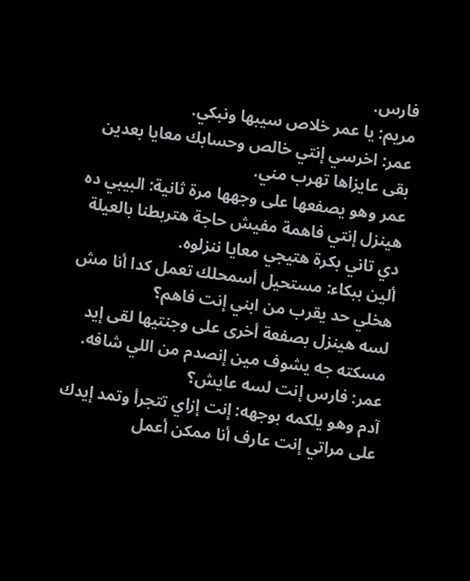فارس.
مريم: يا عمر خلاص سيبها ونبكي.
عمر: اخرسي إنتي خالص وحسابك معايا بعدين بقى عايزاها تهرب مني.
عمر وهو يصفعها على وجهها مرة ثانية: البيبي ده هينزل إنتي فاهمة مفيش حاجة هتربطنا بالعيلة دي تاني بكرة هتيجي معايا ننزلوه.
ألين ببكاء: مستحيل أسمحلك تعمل كدا أنا مش هخلي حد يقرب من ابني إنت فاهم؟
لسه هينزل بصفعة أخرى على وجنتيها لقى إيد مسكته جه يشوف مين إنصدم من اللي شافه.
عمر: فارس إنت لسه عايش؟
آدم وهو يلكمه بوجهه: إنت إزاي تتجرأ وتمد إيدك على مراتي إنت عارف أنا ممكن أعمل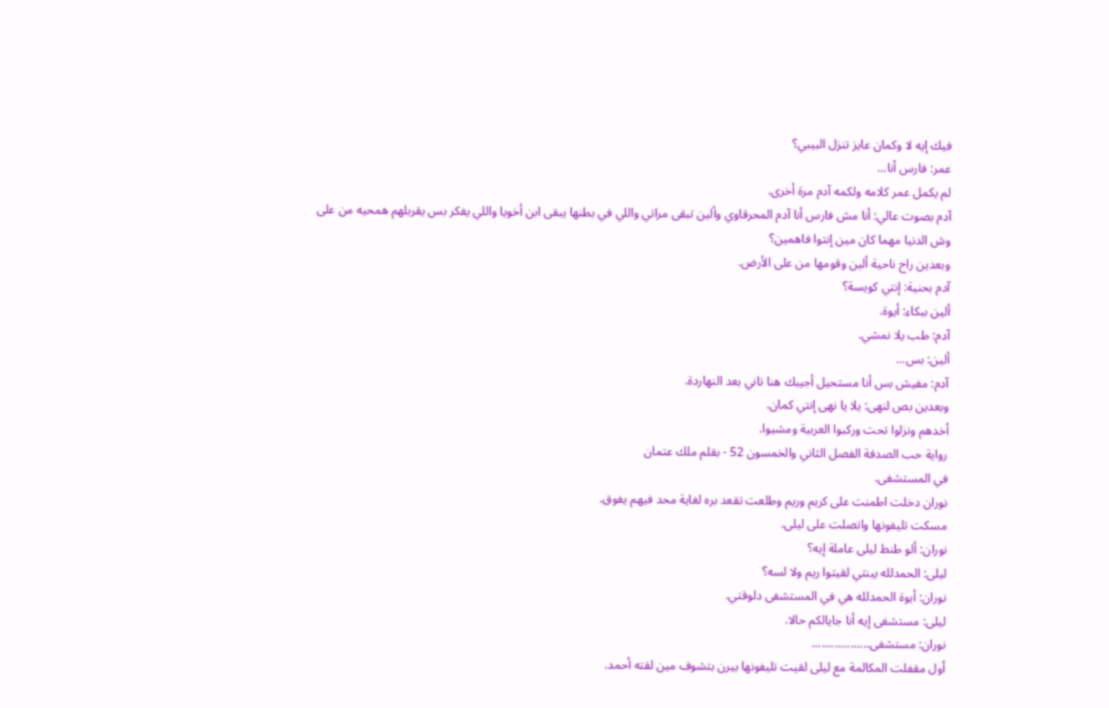فيك إيه لا وكمان عايز تنزل البيبي؟
عمر: فارس أنا...
لم يكمل عمر كلامه ولكمه آدم مرة أخرى.
آدم بصوت عالي: أنا مش فارس أنا آدم المحرقاوي وألين تبقى مراتي واللي في بطنها يبقى ابن أخويا واللي يفكر بس يقربلهم همحيه من على وش الدنيا مهما كان مين إنتوا فاهمين؟
وبعدين راح ناحية ألين وقومها من على الأرض.
آدم بحنية: إنتي كويسة؟
ألين ببكاء: أيوة.
آدم: طب يلا نمشي.
ألين: بس...
آدم: مفيش بس أنا مستحيل أجيبك هنا تاني بعد النهاردة.
وبعدين بص لنهى: يلا يا نهى إنتي كمان.
أخدهم ونزلوا تحت وركبوا العربية ومشيوا.
رواية حب الصدفة الفصل الثاني والخمسون 52 - بقلم ملك عتمان
في المستشفى.
نوران دخلت اطمنت على كريم وريم وطلعت تقعد بره لغاية محد فيهم يفوق.
مسكت تليفونها واتصلت على ليلى.
نوران: ألو طنط ليلى عاملة إيه؟
ليلى: الحمدلله يبنتي لقيتوا ريم ولا لسه؟
نوران: أيوة الحمدلله هي في المستشفى دلوقتي.
ليلى: مستشفى إيه أنا جايالكم حالا.
نوران: مستشفى..................
أول مقفلت المكالمة مع ليلى لقيت تليفونها بيرن بتشوف مين لقته أحمد.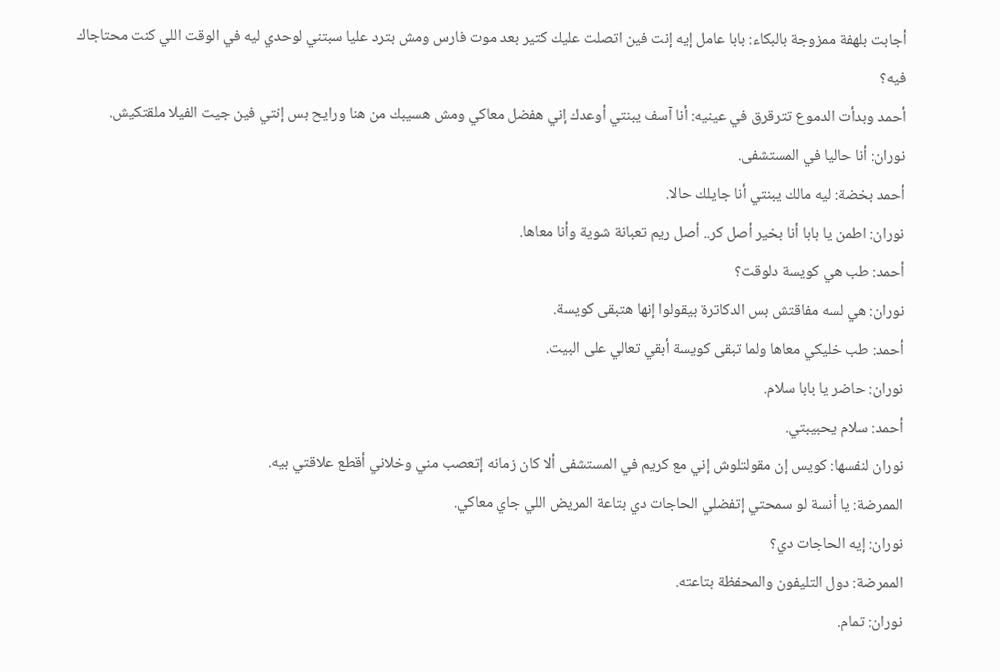أجابت بلهفة ممزوجة بالبكاء: بابا عامل إيه إنت فين اتصلت عليك كتير بعد موت فارس ومش بترد عليا سبتني لوحدي ليه في الوقت اللي كنت محتاجاك فيه؟
أحمد وبدأت الدموع تترقرق في عينيه: أنا آسف يبنتي أوعدك إني هفضل معاكي ومش هسيبك من هنا ورايح بس إنتي فين جيت الفيلا ملقتكيش.
نوران: أنا حاليا في المستشفى.
أحمد بخضة: ليه مالك يبنتي أنا جايلك حالا.
نوران: اطمن يا بابا أنا بخير أصل كر.. أصل ريم تعبانة شوية وأنا معاها.
أحمد: طب هي كويسة دلوقت؟
نوران: هي لسه مفاقتش بس الدكاترة بيقولوا إنها هتبقى كويسة.
أحمد: طب خليكي معاها ولما تبقى كويسة أبقي تعالي على البيت.
نوران: حاضر يا بابا سلام.
أحمد: سلام يحبيبتي.
نوران لنفسها: كويس إن مقولتلوش إني مع كريم في المستشفى ألا كان زمانه إتعصب مني وخلاني أقطع علاقتي بيه.
الممرضة: يا أنسة لو سمحتي إتفضلي الحاجات دي بتاعة المريض اللي جاي معاكي.
نوران: إيه الحاجات دي؟
الممرضة: دول التليفون والمحفظة بتاعته.
نوران: تمام.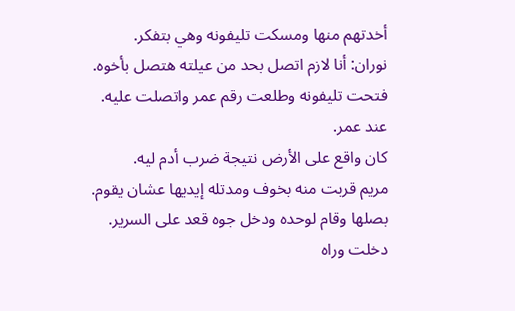أخدتهم منها ومسكت تليفونه وهي بتفكر.
نوران: أنا لازم اتصل بحد من عيلته هتصل بأخوه.
فتحت تليفونه وطلعت رقم عمر واتصلت عليه.
عند عمر.
كان واقع على الأرض نتيجة ضرب أدم ليه.
مريم قربت منه بخوف ومدتله إيديها عشان يقوم.
بصلها وقام لوحده ودخل جوه قعد على السرير.
دخلت وراه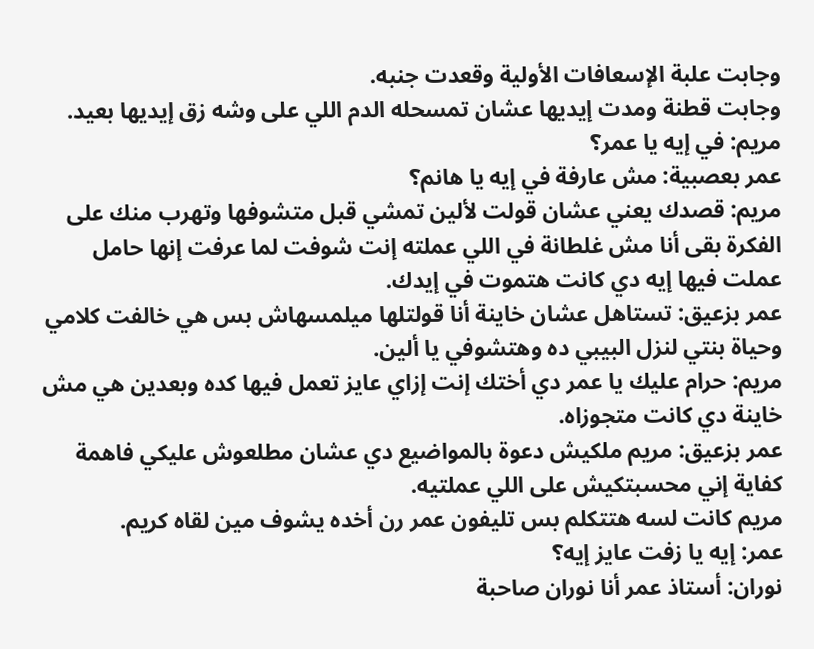وجابت علبة الإسعافات الأولية وقعدت جنبه.
وجابت قطنة ومدت إيديها عشان تمسحله الدم اللي على وشه زق إيديها بعيد.
مريم: في إيه يا عمر؟
عمر بعصبية: مش عارفة في إيه يا هانم؟
مريم: قصدك يعني عشان قولت لألين تمشي قبل متشوفها وتهرب منك على الفكرة بقى أنا مش غلطانة في اللي عملته إنت شوفت لما عرفت إنها حامل عملت فيها إيه دي كانت هتموت في إيدك.
عمر بزعيق: تستاهل عشان خاينة أنا قولتلها ميلمسهاش بس هي خالفت كلامي وحياة بنتي لنزل البيبي ده وهتشوفي يا ألين.
مريم: حرام عليك يا عمر دي أختك إنت إزاي عايز تعمل فيها كده وبعدين هي مش خاينة دي كانت متجوزاه.
عمر بزعيق: مريم ملكيش دعوة بالمواضيع دي عشان مطلعوش عليكي فاهمة كفاية إني محسبتكيش على اللي عملتيه.
مريم كانت لسه هتتكلم بس تليفون عمر رن أخده يشوف مين لقاه كريم.
عمر: إيه يا زفت عايز إيه؟
نوران: أستاذ عمر أنا نوران صاحبة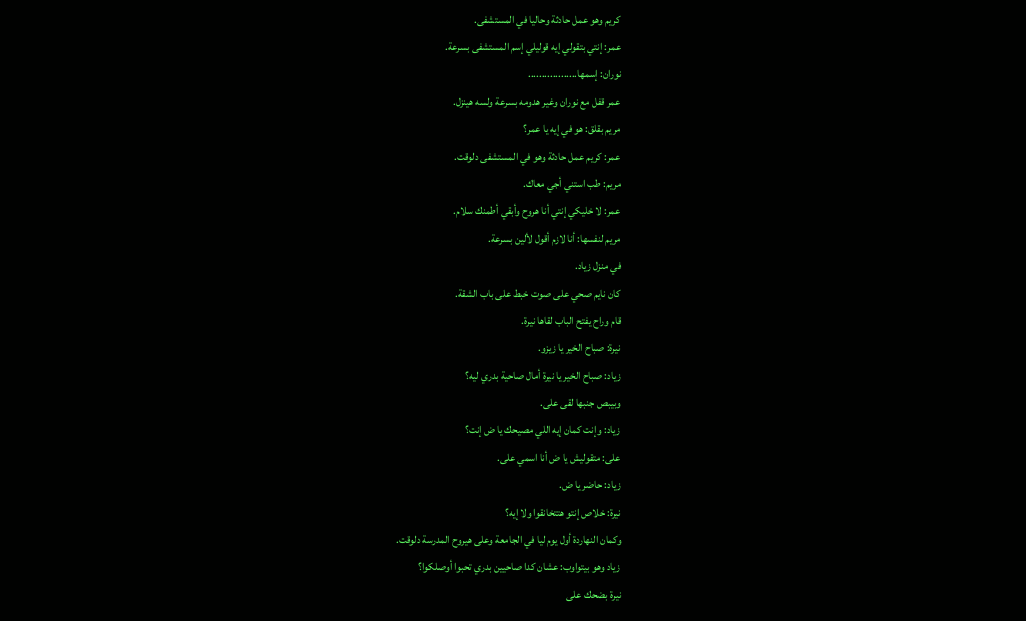كريم وهو عمل حادثة وحاليا في المستشفى.
عمر: إنتي بتقولي إيه قوليلي إسم المستشفى بسرعة.
نوران: إسمها..................
عمر قفل مع نوران وغير هدومه بسرعة ولسه هينزل.
مريم بقلق: هو في إيه يا عمر؟
عمر: كريم عمل حادثة وهو في المستشفى دلوقت.
مريم: طب استني أجي معاك.
عمر: لا خليكي إنتي أنا هروح وأبقي أطمنك سلام.
مريم لنفسها: أنا لازم أقول لألين بسرعة.
في منزل زياد.
كان نايم صحي على صوت خبط على باب الشقة.
قام وراح يفتح الباب لقاها نيرة.
نيرة: صباح الخير يا زيزو.
زياد: صباح الخير يا نيرة أمال صاحية بدري ليه؟
وبيبص جنبها لقى على.
زياد: وإنت كمان إيه اللي مصيحك يا ض إنت؟
على: متقوليش يا ض أنا اسمي على.
زياد: حاضر يا ض.
نيرة: خلاص إنتو هتتخانقوا ولا إيه؟
وكمان النهاردة أول يوم ليا في الجامعة وعلى هيروح المدرسة دلوقت.
زياد وهو بيتواوب: عشان كدا صاحيين بدري تحبوا أوصلكوا؟
نيرة بضحك على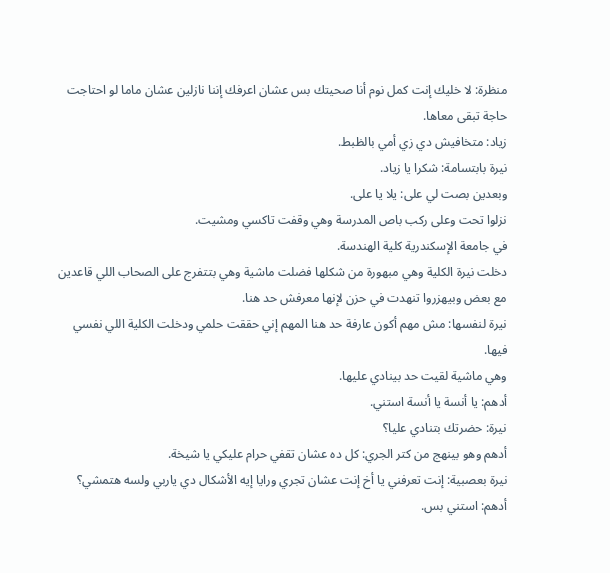منظرة: لا خليك إنت كمل نوم أنا صحيتك بس عشان اعرفك إننا نازلين عشان ماما لو احتاجت حاجة تبقى معاها.
زياد: متخافيش دي زي أمي بالظبط.
نيرة بابتسامة: شكرا يا زياد.
وبعدين بصت لي على: يلا يا على.
نزلوا تحت وعلى ركب باص المدرسة وهي وقفت تاكسي ومشيت.
في جامعة الإسكندرية كلية الهندسة.
دخلت نيرة الكلية وهي مبهورة من شكلها فضلت ماشية وهي بتتفرج على الصحاب اللي قاعدين مع بعض وبيهزروا تنهدت في حزن لإنها معرفش حد هنا.
نيرة لنفسها: مش مهم أكون عارفة حد هنا المهم إني حققت حلمي ودخلت الكلية اللي نفسي فيها.
وهي ماشية لقيت حد بينادي عليها.
أدهم: يا أنسة يا أنسة استني.
نيرة: حضرتك بتنادي عليا؟
أدهم وهو بينهج من كتر الجري: كل ده عشان تقفي حرام عليكي يا شيخة.
نيرة بعصبية: إنت تعرفني يا أخ إنت عشان تجري ورايا إيه الأشكال دي ياربي ولسه هتمشي؟
أدهم: استني بس.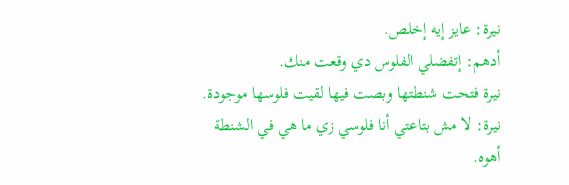نيرة: عايز إيه إخلص.
أدهم: إتفضلي الفلوس دي وقعت منك.
نيرة فتحت شنطتها وبصت فيها لقيت فلوسها موجودة.
نيرة: لا مش بتاعتي أنا فلوسي زي ما هي في الشنطة أهوه.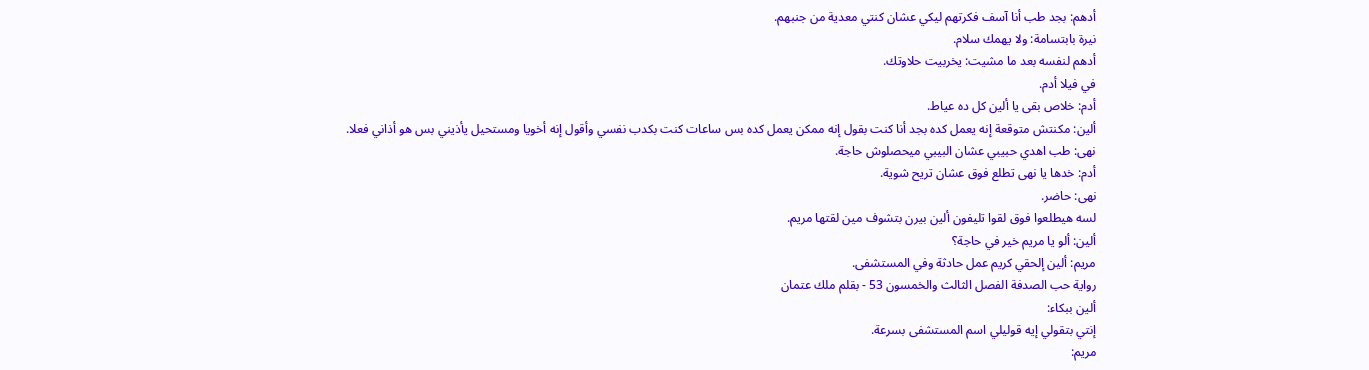أدهم: بجد طب أنا آسف فكرتهم ليكي عشان كنتي معدية من جنبهم.
نيرة بابتسامة: ولا يهمك سلام.
أدهم لنفسه بعد ما مشيت: يخربيت حلاوتك.
في فيلا أدم.
أدم: خلاص بقى يا ألين كل ده عياط.
ألين: مكنتش متوقعة إنه يعمل كده بجد أنا كنت بقول إنه ممكن يعمل كده بس ساعات كنت بكدب نفسي وأقول إنه أخويا ومستحيل يأذيني بس هو أذاني فعلا.
نهى: طب اهدي حبيبي عشان البيبي ميحصلوش حاجة.
أدم: خدها يا نهى تطلع فوق عشان تريح شوية.
نهى: حاضر.
لسه هيطلعوا فوق لقوا تليفون ألين بيرن بتشوف مين لقتها مريم.
ألين: ألو يا مريم خير في حاجة؟
مريم: ألين إلحقي كريم عمل حادثة وفي المستشفى.
رواية حب الصدفة الفصل الثالث والخمسون 53 - بقلم ملك عتمان
ألين ببكاء:
إنتي بتقولي إيه قوليلي اسم المستشفى بسرعة.
مريم: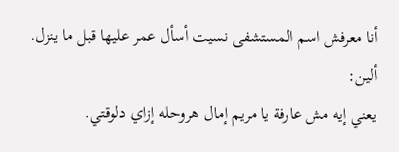أنا معرفش اسم المستشفى نسيت أسأل عمر عليها قبل ما ينزل.
ألين:
يعني إيه مش عارفة يا مريم إمال هروحله إزاي دلوقتي.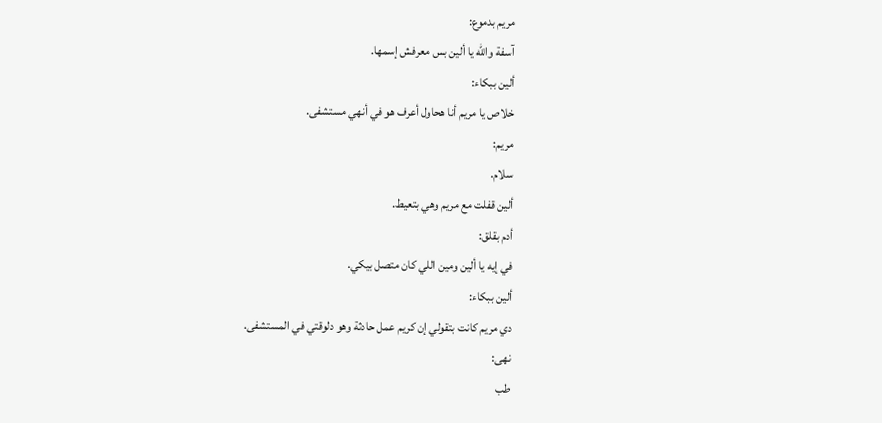مريم بدموع:
آسفة والله يا ألين بس معرفش إسمها.
ألين ببكاء:
خلاص يا مريم أنا هحاول أعرف هو في أنهي مستشفى.
مريم:
سلام.
ألين قفلت مع مريم وهي بتعيط.
أدم بقلق:
في إيه يا ألين ومين اللي كان متصل بيكي.
ألين ببكاء:
دي مريم كانت بتقولي إن كريم عمل حادثة وهو دلوقتي في المستشفى.
نهى:
طب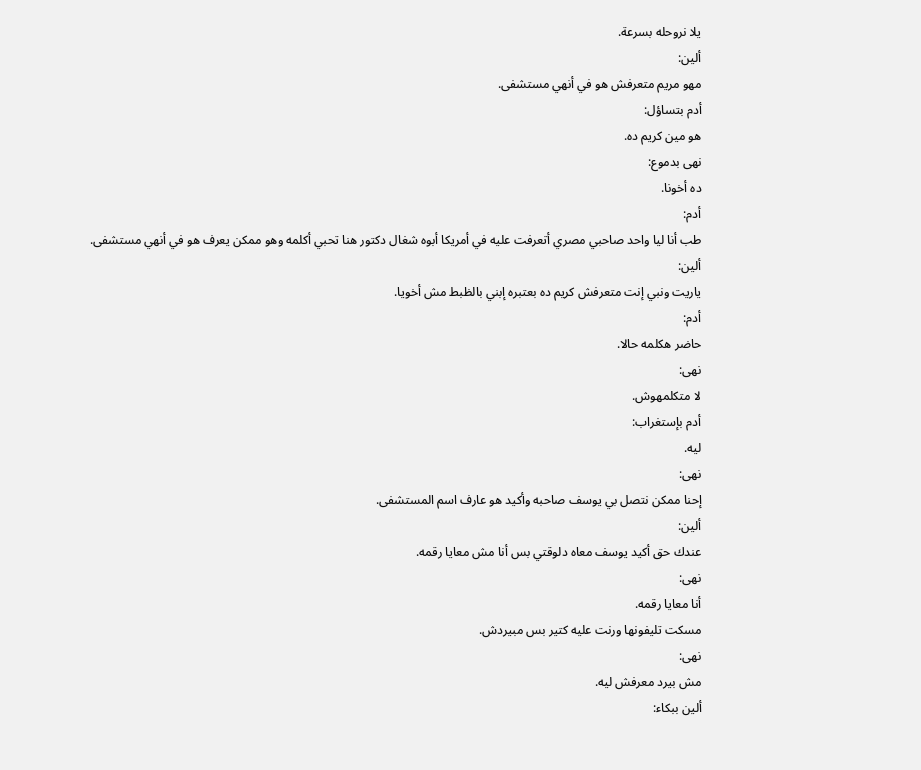يلا نروحله بسرعة.
ألين:
مهو مريم متعرفش هو في أنهي مستشفى.
أدم بتساؤل:
هو مين كريم ده.
نهى بدموع:
ده أخونا.
أدم:
طب أنا ليا واحد صاحبي مصري أتعرفت عليه في أمريكا أبوه شغال دكتور هنا تحبي أكلمه وهو ممكن يعرف هو في أنهي مستشفى.
ألين:
ياريت ونبي إنت متعرفش كريم ده بعتبره إبني بالظبط مش أخويا.
أدم:
حاضر هكلمه حالا.
نهى:
لا متكلمهوش.
أدم بإستغراب:
ليه.
نهى:
إحنا ممكن نتصل بي يوسف صاحبه وأكيد هو عارف اسم المستشفى.
ألين:
عندك حق أكيد يوسف معاه دلوقتي بس أنا مش معايا رقمه.
نهى:
أنا معايا رقمه.
مسكت تليفونها ورنت عليه كتير بس مبيردش.
نهى:
مش بيرد معرفش ليه.
ألين ببكاء: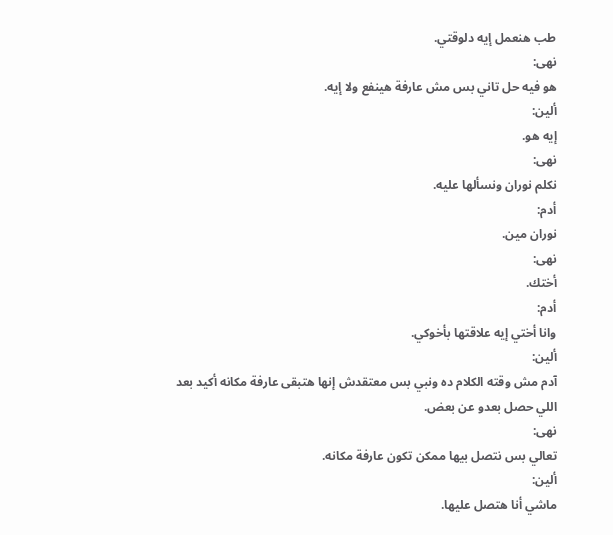طب هنعمل إيه دلوقتي.
نهى:
هو فيه حل تاني بس مش عارفة هينفع ولا إيه.
ألين:
إيه هو.
نهى:
نكلم نوران ونسألها عليه.
أدم:
نوران مين.
نهى:
أختك.
أدم:
وانا أختي إيه علاقتها بأخوكي.
ألين:
آدم مش وقته الكلام ده ونبي بس معتقدش إنها هتبقى عارفة مكانه أكيد بعد اللي حصل بعدو عن بعض.
نهى:
تعالي بس نتصل بيها ممكن تكون عارفة مكانه.
ألين:
ماشي أنا هتصل عليها.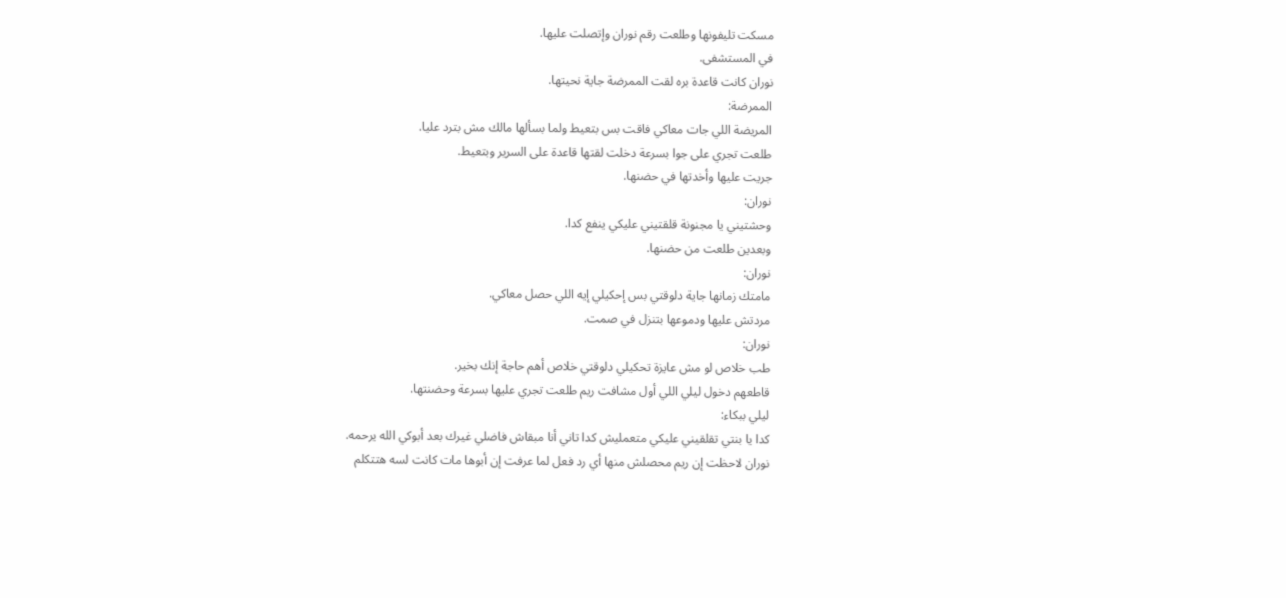مسكت تليفونها وطلعت رقم نوران وإتصلت عليها.
في المستشفى.
نوران كانت قاعدة بره لقت الممرضة جاية نحيتها.
الممرضة:
المريضة اللي جات معاكي فاقت بس بتعيط ولما بسألها مالك مش بترد عليا.
طلعت تجري على جوا بسرعة دخلت لقتها قاعدة على السرير وبتعيط.
جريت عليها وأخدتها في حضنها.
نوران:
وحشتيني يا مجنونة قلقتيني عليكي ينفع كدا.
وبعدين طلعت من حضنها.
نوران:
مامتك زمانها جاية دلوقتي بس إحكيلي إيه اللي حصل معاكي.
مردتش عليها ودموعها بتنزل في صمت.
نوران:
طب خلاص لو مش عايزة تحكيلي دلوقتي خلاص أهم حاجة إنك بخير.
قاطعهم دخول ليلي اللي أول مشافت ريم طلعت تجري عليها بسرعة وحضنتها.
ليلي ببكاء:
كدا يا بنتي تقلقيني عليكي متعمليش كدا تاني أنا مبقاش فاضلي غيرك بعد أبوكي الله يرحمه.
نوران لاحظت إن ريم محصلش منها أي رد فعل لما عرفت إن أبوها مات كانت لسه هتتكلم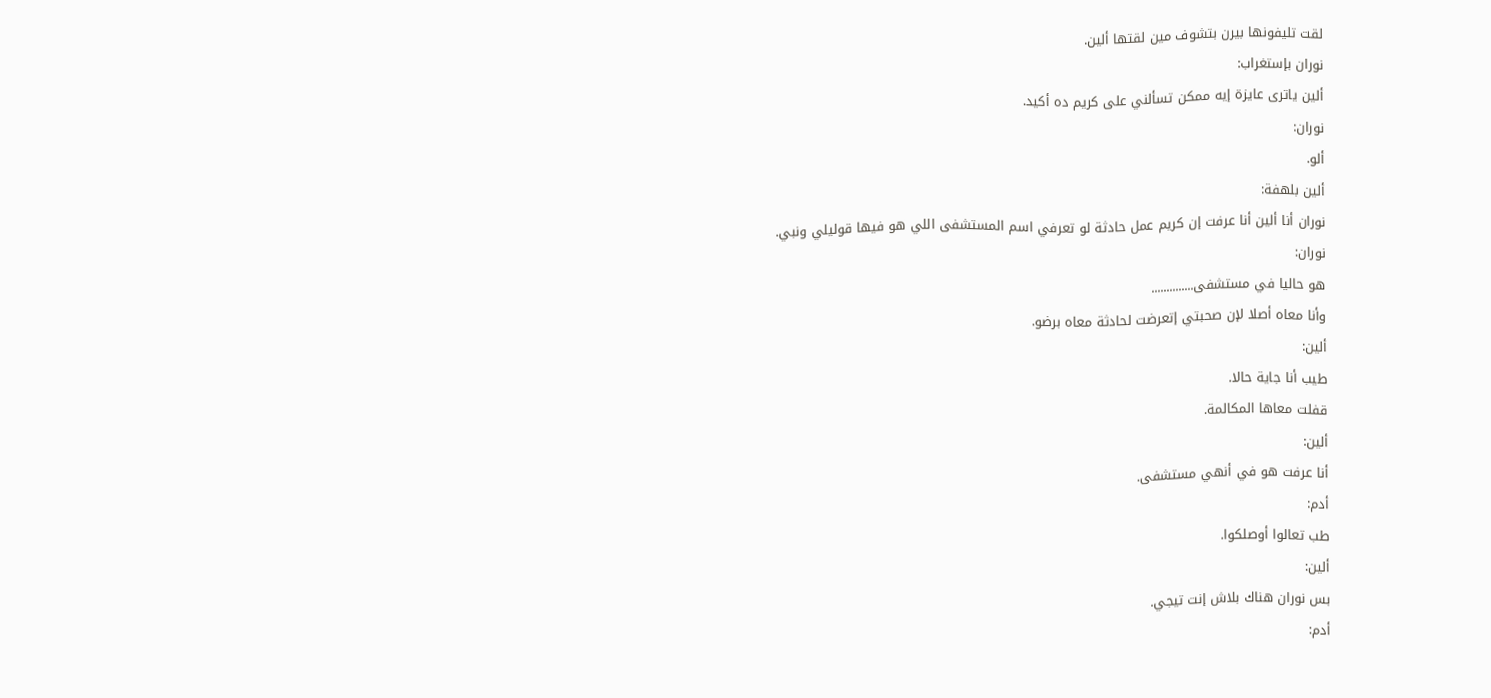لقت تليفونها بيرن بتشوف مين لقتها ألين.
نوران بإستغراب:
ألين ياترى عايزة إيه ممكن تسألني على كريم ده أكيد.
نوران:
ألو.
ألين بلهفة:
نوران أنا ألين أنا عرفت إن كريم عمل حادثة لو تعرفي اسم المستشفى اللي هو فيها قوليلي ونبي.
نوران:
هو حاليا في مستشفى..............
وأنا معاه أصلا لإن صحبتي إتعرضت لحادثة معاه برضو.
ألين:
طيب أنا جاية حالا.
قفلت معاها المكالمة.
ألين:
أنا عرفت هو في أنهي مستشفى.
أدم:
طب تعالوا أوصلكوا.
ألين:
بس نوران هناك بلاش إنت تيجي.
أدم: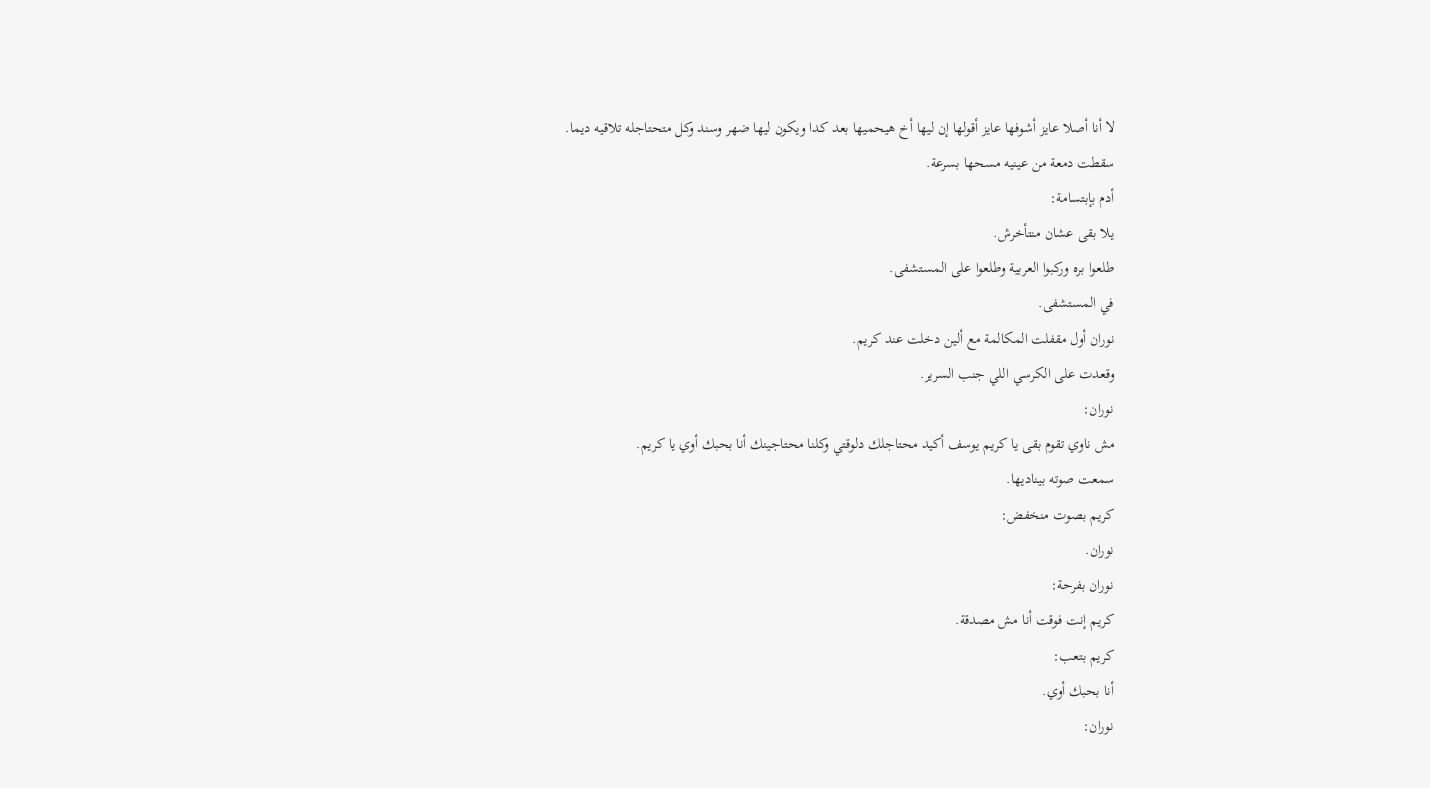لا أنا أصلا عايز أشوفها عايز أقولها إن ليها أخ هيحميها بعد كدا ويكون ليها ضهر وسند وكل متحتاجله تلاقيه ديما.
سقطت دمعة من عينيه مسحها بسرعة.
أدم بإبتسامة:
يلا بقى عشان منتأخرش.
طلعوا بره وركبوا العربية وطلعوا على المستشفى.
في المستشفى.
نوران أول مقفلت المكالمة مع ألين دخلت عند كريم.
وقعدت على الكرسي اللي جنب السرير.
نوران:
مش ناوي تقوم بقى يا كريم يوسف أكيد محتاجلك دلوقتي وكلنا محتاجينك أنا بحبك أوي يا كريم.
سمعت صوته بيناديها.
كريم بصوت منخفض:
نوران.
نوران بفرحة:
كريم إنت فوقت أنا مش مصدقة.
كريم بتعب:
أنا بحبك أوي.
نوران: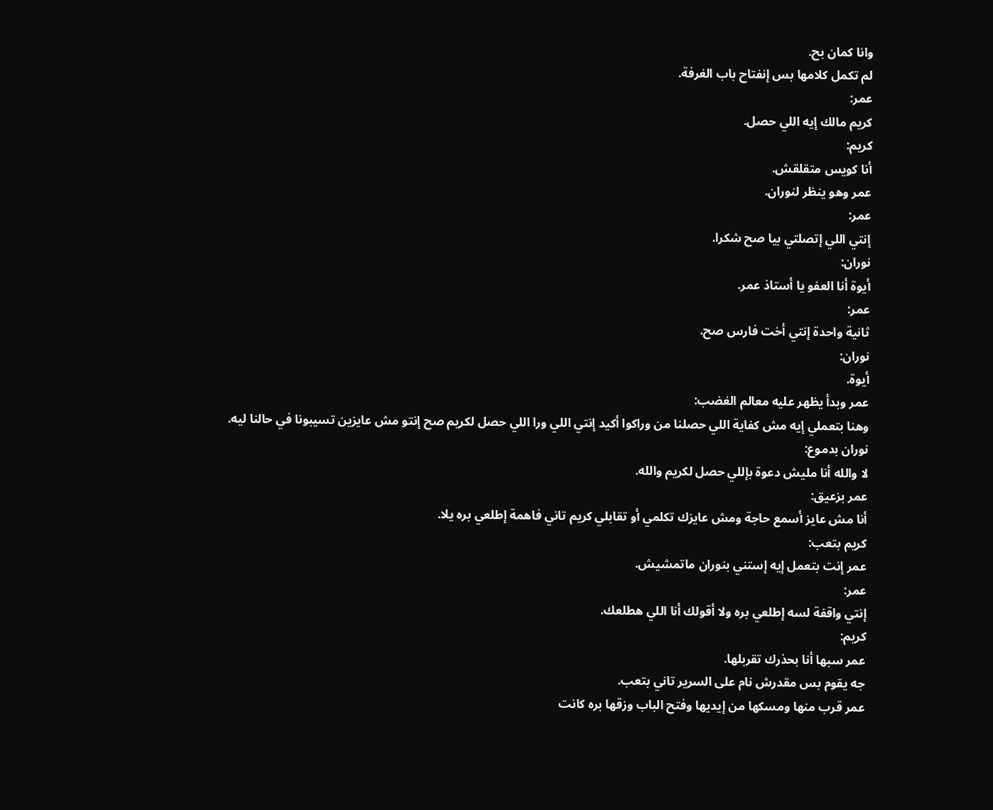وانا كمان بح.
لم تكمل كلامها بس إنفتاح باب الغرفة.
عمر:
كريم مالك إيه اللي حصل.
كريم:
أنا كويس متقلقش.
عمر وهو ينظر لنوران.
عمر:
إنتي اللي إتصلتي بيا صح شكرا.
نوران:
أيوة أنا العفو يا أستاذ عمر.
عمر:
ثانية واحدة إنتي أخت فارس صح.
نوران:
أيوة.
عمر وبدأ يظهر عليه معالم الغضب:
وهنا بتعملي إيه مش كفاية اللي حصلنا من وراكوا أكيد إنتي اللي ورا اللي حصل لكريم صح إنتو مش عايزين تسيبونا في حالنا ليه.
نوران بدموع:
لا والله أنا مليش دعوة بإللي حصل لكريم والله.
عمر بزعيق:
أنا مش عايز أسمع حاجة ومش عايزك تكلمي أو تقابلي كريم تاني فاهمة إطلعي بره يلا.
كريم بتعب:
عمر إنت بتعمل إيه إستني بنوران ماتمشيش.
عمر:
إنتي واقفة لسه إطلعي بره ولا أقولك أنا اللي هطلعك.
كريم:
عمر سبها أنا بحذرك تقربلها.
جه يقوم بس مقدرش نام على السرير تاني بتعب.
عمر قرب منها ومسكها من إيديها وفتح الباب وزقها بره كانت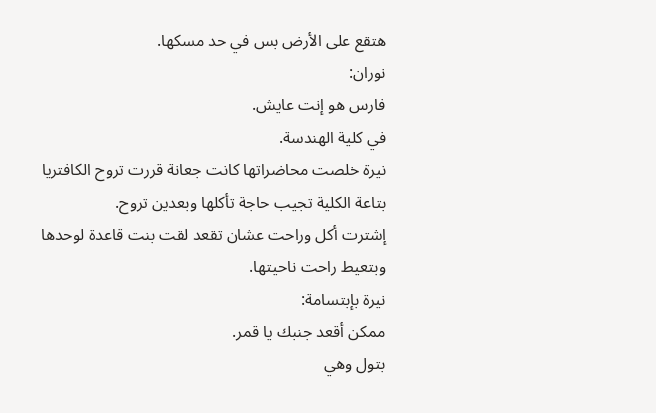هتقع على الأرض بس في حد مسكها.
نوران:
فارس هو إنت عايش.
في كلية الهندسة.
نيرة خلصت محاضراتها كانت جعانة قررت تروح الكافتريا بتاعة الكلية تجيب حاجة تأكلها وبعدين تروح.
إشترت أكل وراحت عشان تقعد لقت بنت قاعدة لوحدها وبتعيط راحت ناحيتها.
نيرة بإبتسامة:
ممكن أقعد جنبك يا قمر.
بتول وهي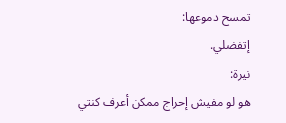تمسح دموعها:
إتفضلي.
نيرة:
هو لو مفيش إحراج ممكن أعرف كنتي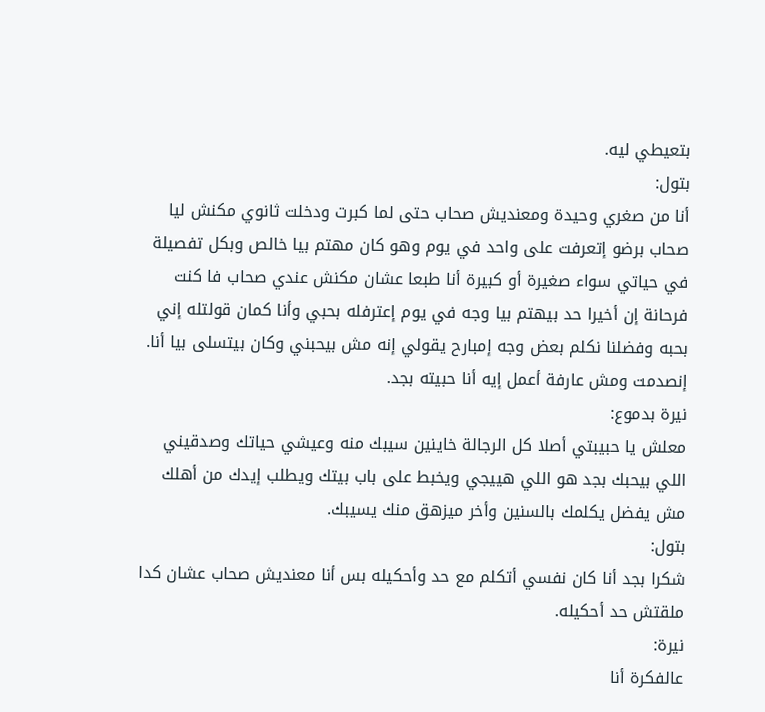بتعيطي ليه.
بتول:
أنا من صغري وحيدة ومعنديش صحاب حتى لما كبرت ودخلت ثانوي مكنش ليا صحاب برضو إتعرفت على واحد في يوم وهو كان مهتم بيا خالص وبكل تفصيلة في حياتي سواء صغيرة أو كبيرة أنا طبعا عشان مكنش عندي صحاب فا كنت فرحانة إن أخيرا حد بيهتم بيا وجه في يوم إعترفله بحبي وأنا كمان قولتله إني بحبه وفضلنا نكلم بعض وجه إمبارح يقولي إنه مش بيحبني وكان بيتسلى بيا أنا.
إنصدمت ومش عارفة أعمل إيه أنا حبيته بجد.
نيرة بدموع:
معلش يا حبيبتي أصلا كل الرجالة خاينين سيبك منه وعيشي حياتك وصدقيني اللي بيحبك بجد هو اللي هييجي ويخبط على باب بيتك ويطلب إيدك من أهلك مش يفضل يكلمك بالسنين وأخر ميزهق منك يسيبك.
بتول:
شكرا بجد أنا كان نفسي أتكلم مع حد وأحكيله بس أنا معنديش صحاب عشان كدا ملقتش حد أحكيله.
نيرة:
عالفكرة أنا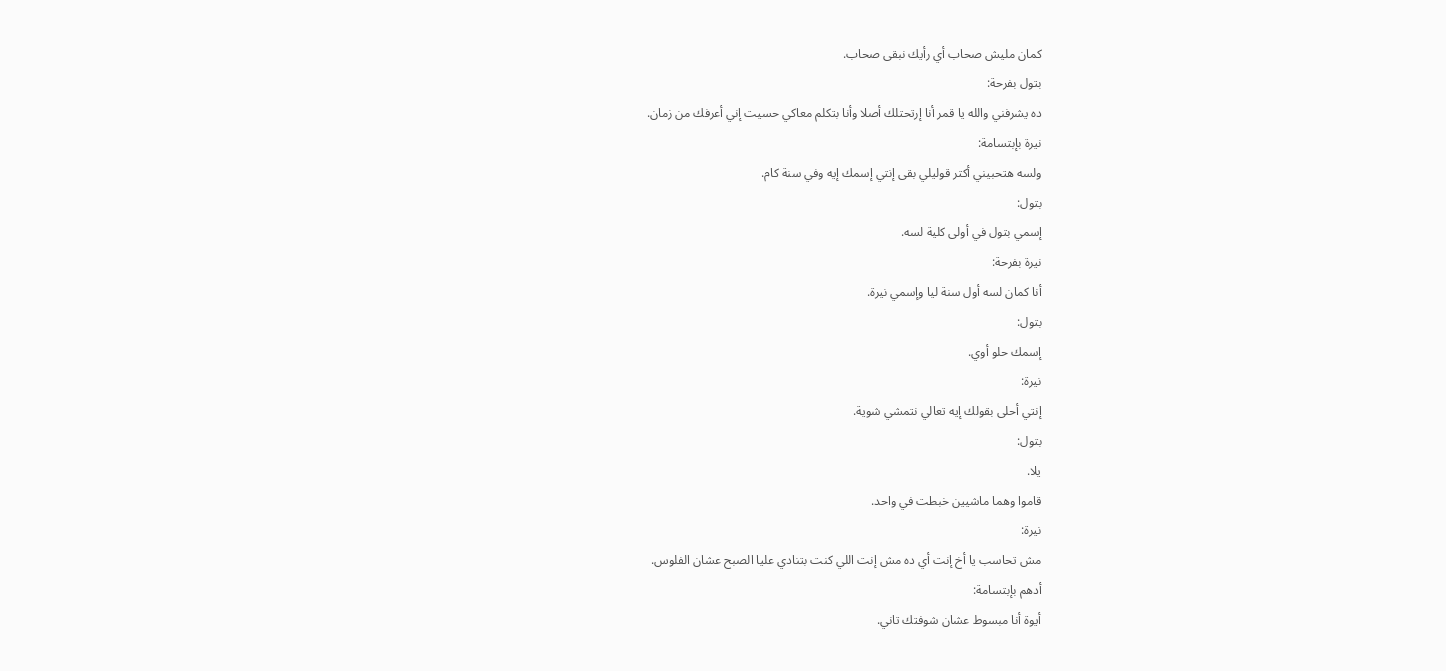كمان مليش صحاب أي رأيك نبقى صحاب.
بتول بفرحة:
ده يشرفني والله يا قمر أنا إرتحتلك أصلا وأنا بتكلم معاكي حسيت إني أعرفك من زمان.
نيرة بإبتسامة:
ولسه هتحبيني أكتر قوليلي بقى إنتي إسمك إيه وفي سنة كام.
بتول:
إسمي بتول في أولى كلية لسه.
نيرة بفرحة:
أنا كمان لسه أول سنة ليا وإسمي نيرة.
بتول:
إسمك حلو أوي.
نيرة:
إنتي أحلى بقولك إيه تعالي نتمشي شوية.
بتول:
يلا.
قاموا وهما ماشيين خبطت في واحد.
نيرة:
مش تحاسب يا أخ إنت أي ده مش إنت اللي كنت بتنادي عليا الصبح عشان الفلوس.
أدهم بإبتسامة:
أيوة أنا مبسوط عشان شوفتك تاني.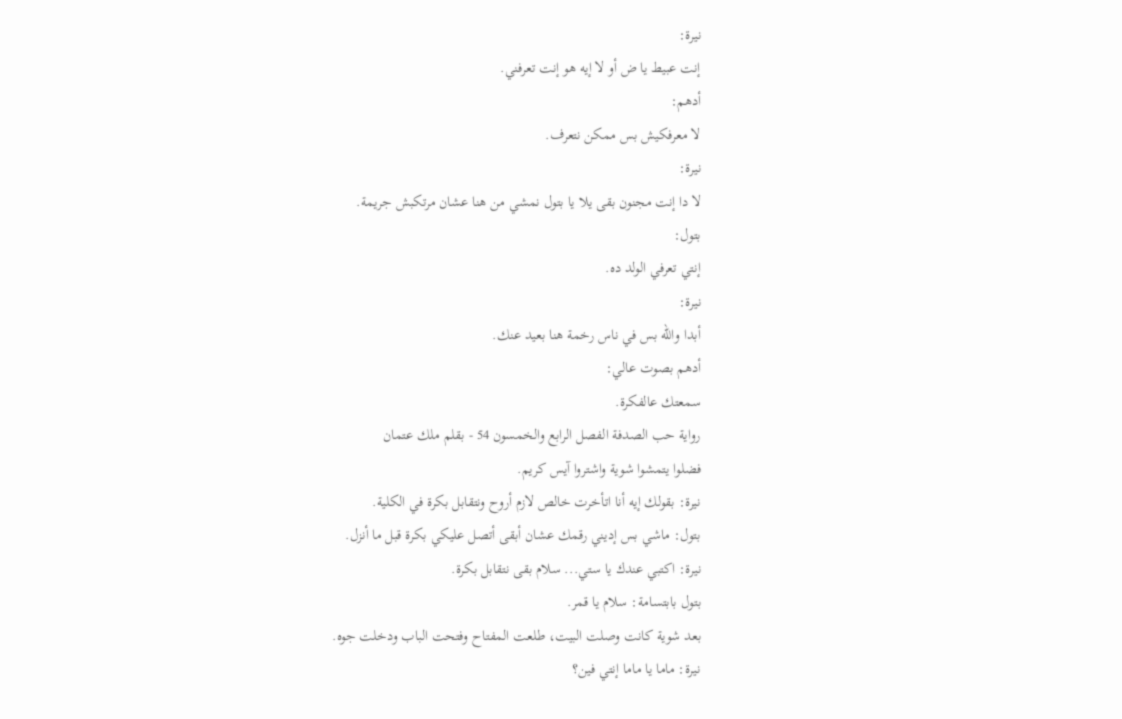نيرة:
إنت عبيط يا ض أو لا إيه هو إنت تعرفني.
أدهم:
لا معرفكيش بس ممكن نتعرف.
نيرة:
لا دا إنت مجنون بقى يلا يا بتول نمشي من هنا عشان مرتكبش جريمة.
بتول:
إنتي تعرفي الولد ده.
نيرة:
أبدا والله بس في ناس رخمة هنا بعيد عنك.
أدهم بصوت عالي:
سمعتك عالفكرة.
رواية حب الصدفة الفصل الرابع والخمسون 54 - بقلم ملك عتمان
فضلوا يتمشوا شوية واشتروا آيس كريم.
نيرة: بقولك إيه أنا اتأخرت خالص لازم أروح ونتقابل بكرة في الكلية.
بتول: ماشي بس إديني رقمك عشان أبقى أتصل عليكي بكرة قبل ما أنزل.
نيرة: اكتبي عندك يا ستي... سلام بقى نتقابل بكرة.
بتول بابتسامة: سلام يا قمر.
بعد شوية كانت وصلت البيت، طلعت المفتاح وفتحت الباب ودخلت جوه.
نيرة: ماما يا ماما إنتي فين؟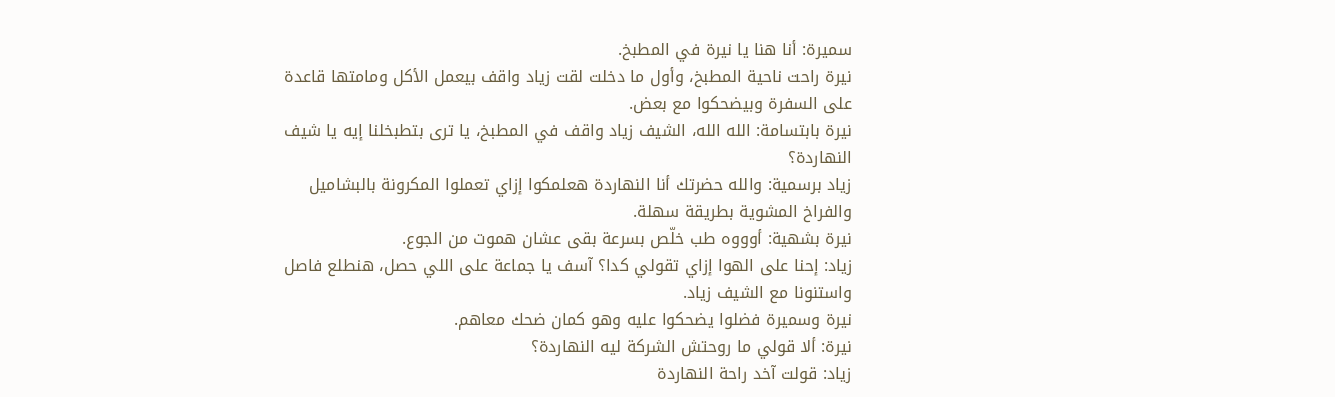سميرة: أنا هنا يا نيرة في المطبخ.
نيرة راحت ناحية المطبخ، وأول ما دخلت لقت زياد واقف بيعمل الأكل ومامتها قاعدة على السفرة وبيضحكوا مع بعض.
نيرة بابتسامة: الله الله، الشيف زياد واقف في المطبخ، يا ترى بتطبخلنا إيه يا شيف النهاردة؟
زياد برسمية: والله حضرتك أنا النهاردة هعلمكوا إزاي تعملوا المكرونة بالبشاميل والفراخ المشوية بطريقة سهلة.
نيرة بشهية: أوووه طب خلّص بسرعة بقى عشان هموت من الجوع.
زياد: إحنا على الهوا إزاي تقولي كدا؟ آسف يا جماعة على اللي حصل، هنطلع فاصل واستنونا مع الشيف زياد.
نيرة وسميرة فضلوا يضحكوا عليه وهو كمان ضحك معاهم.
نيرة: ألا قولي ما روحتش الشركة ليه النهاردة؟
زياد: قولت آخد راحة النهاردة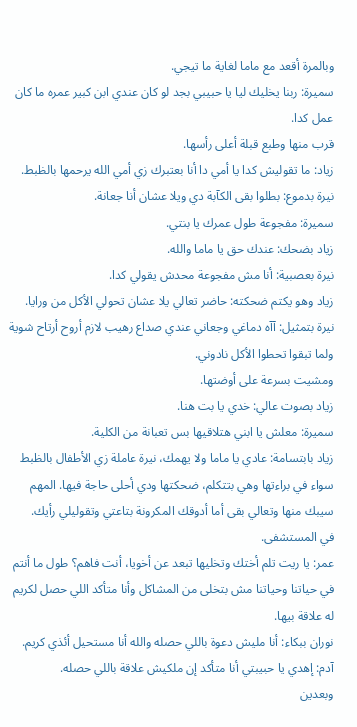وبالمرة أقعد مع ماما لغاية ما تيجي.
سميرة: ربنا يخليك ليا يا حبيبي بجد لو كان عندي ابن كبير عمره ما كان عمل كدا.
قرب منها وطبع قبلة أعلى رأسها.
زياد: ما تقوليش كدا يا أمي دا أنا بعتبرك زي أمي الله يرحمها بالظبط.
نيرة بدموع: بطلوا بقى الكآبة دي ويلا عشان أنا جعانة.
سميرة: مفجوعة طول عمرك يا بنتي.
زياد بضحك: عندك حق يا ماما والله.
نيرة بعصبية: أنا مش مفجوعة محدش يقولي كدا.
زياد وهو يكتم ضحكته: حاضر تعالي يلا عشان تحولي الأكل من ورايا.
نيرة بتمثيل: آآه دماغي وجعاني عندي صداع رهيب لازم أروح أرتاح شوية ولما تبقوا تحطوا الأكل نادوني.
ومشيت بسرعة على أوضتها.
زياد بصوت عالي: خدي يا بت هنا.
سميرة: معلش يا ابني هتلاقيها بس تعبانة من الكلية.
زياد بابتسامة: عادي يا ماما ولا يهمك، نيرة عاملة زي الأطفال بالظبط سواء في براءتها وهي بتتكلم، ضحكتها ودي أحلى حاجة فيها. المهم سيبك منها وتعالي بقى أما أدوقك المكرونة بتاعتي وتقوليلي رأيك.
في المستشفى.
عمر: يا ريت تلم أختك وتخليها تبعد عن أخويا، أنت فاهم؟ طول ما أنتم في حياتنا وحياتنا مش بتخلى من المشاكل وأنا متأكد اللي حصل لكريم له علاقة بيها.
نوران ببكاء: أنا مليش دعوة باللي حصله والله أنا مستحيل أئذي كريم.
آدم: إهدي يا حبيبتي أنا متأكد إن ملكيش علاقة باللي حصله.
وبعدين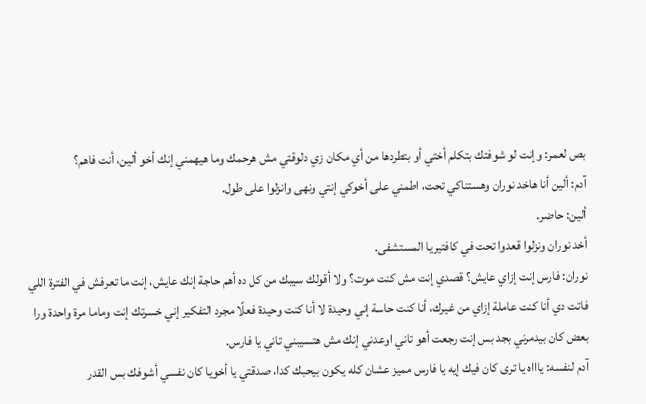بص لعمر: وإنت لو شوفتك بتكلم أختي أو بتطردها من أي مكان زي دلوقتي مش هرحمك وما هيهمني إنك أخو ألين، أنت فاهم؟
آدم: ألين أنا هاخد نوران وهستناكي تحت، اطمني على أخوكي إنتي ونهى وانزلوا على طول.
ألين: حاضر.
أخد نوران ونزلوا قعدوا تحت في كافتيريا المستشفى.
نوران: فارس إنت إزاي عايش؟ قصدي إنت مش كنت موت؟ ولا أقولك سيبك من كل ده أهم حاجة إنك عايش، إنت ما تعرفش في الفترة اللي فاتت دي أنا كنت عاملة إزاي من غيرك، أنا كنت حاسة إني وحيدة لا أنا كنت وحيدة فعلًا مجرد التفكير إني خسرتك إنت وماما مرة واحدة ورا بعض كان بيدمرني بجد بس إنت رجعت أهو تاني اوعدني إنك مش هتسيبني تاني يا فارس.
آدم لنفسه: ياااه يا ترى كان فيك إيه يا فارس مميز عشان كله يكون بيحبك كدا، صدقتي يا أخويا كان نفسي أشوفك بس القدر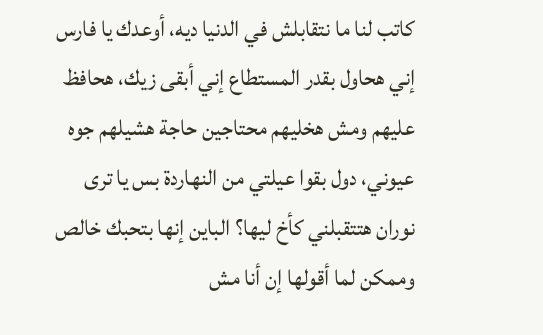كاتب لنا ما نتقابلش في الدنيا ديه، أوعدك يا فارس إني هحاول بقدر المستطاع إني أبقى زيك، هحافظ عليهم ومش هخليهم محتاجين حاجة هشيلهم جوه عيوني، دول بقوا عيلتي من النهاردة بس يا ترى نوران هتتقبلني كأخ ليها؟ الباين إنها بتحبك خالص وممكن لما أقولها إن أنا مش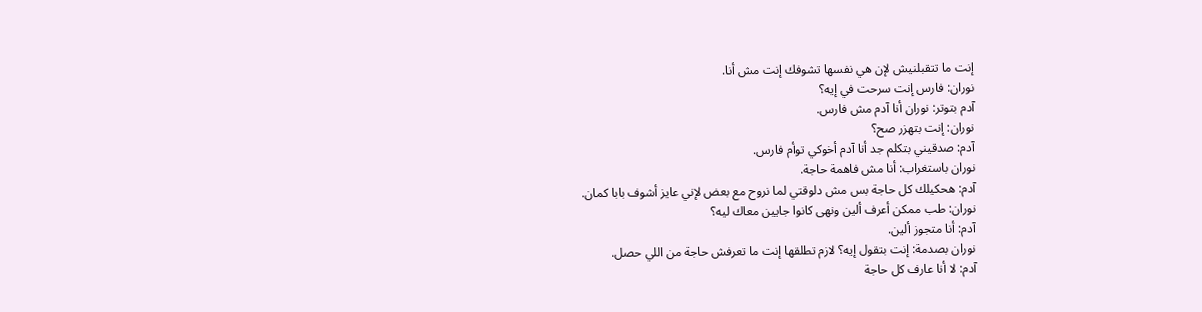إنت ما تتقبلنيش لإن هي نفسها تشوفك إنت مش أنا.
نوران: فارس إنت سرحت في إيه؟
آدم بتوتر: نوران أنا آدم مش فارس.
نوران: إنت بتهزر صح؟
آدم: صدقيني بتكلم جد أنا آدم أخوكي توأم فارس.
نوران باستغراب: أنا مش فاهمة حاجة.
آدم: هحكيلك كل حاجة بس مش دلوقتي لما نروح مع بعض لإني عايز أشوف بابا كمان.
نوران: طب ممكن أعرف ألين ونهى كانوا جايين معاك ليه؟
آدم: أنا متجوز ألين.
نوران بصدمة: إنت بتقول إيه؟ لازم تطلقها إنت ما تعرفش حاجة من اللي حصل.
آدم: لا أنا عارف كل حاجة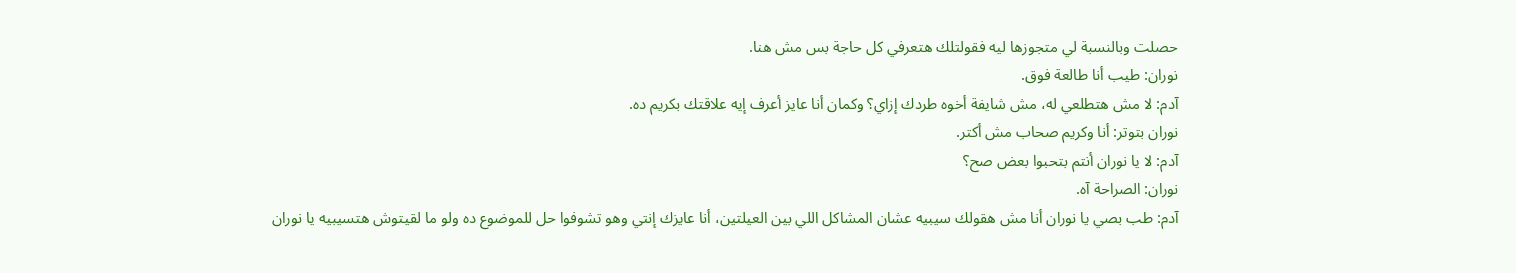حصلت وبالنسبة لي متجوزها ليه فقولتلك هتعرفي كل حاجة بس مش هنا.
نوران: طيب أنا طالعة فوق.
آدم: لا مش هتطلعي له، مش شايفة أخوه طردك إزاي؟ وكمان أنا عايز أعرف إيه علاقتك بكريم ده.
نوران بتوتر: أنا وكريم صحاب مش أكتر.
آدم: لا يا نوران أنتم بتحبوا بعض صح؟
نوران: الصراحة آه.
آدم: طب بصي يا نوران أنا مش هقولك سيبيه عشان المشاكل اللي بين العيلتين، أنا عايزك إنتي وهو تشوفوا حل للموضوع ده ولو ما لقيتوش هتسيبيه يا نوران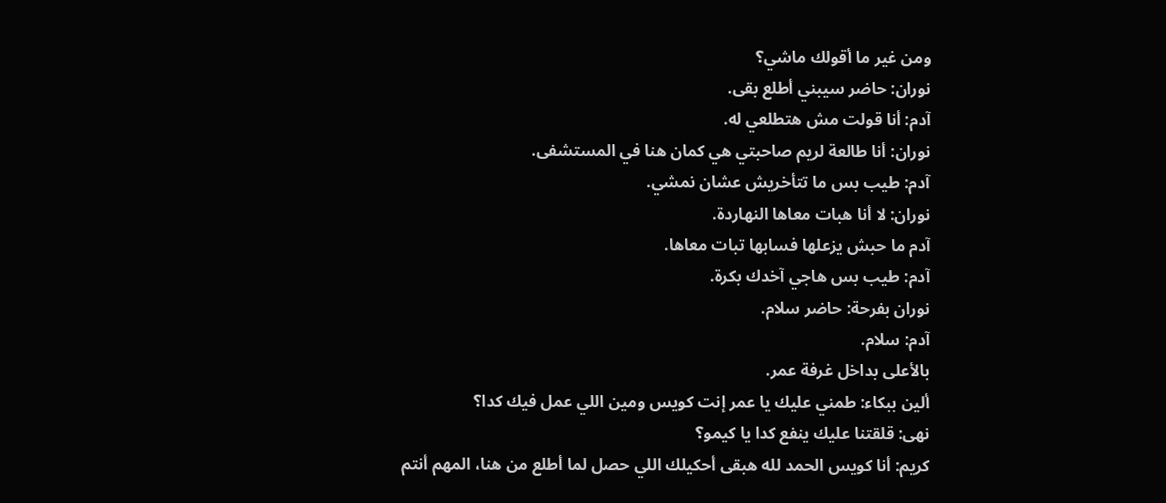ومن غير ما أقولك ماشي؟
نوران: حاضر سيبني أطلع بقى.
آدم: أنا قولت مش هتطلعي له.
نوران: أنا طالعة لريم صاحبتي هي كمان هنا في المستشفى.
آدم: طيب بس ما تتأخريش عشان نمشي.
نوران: لا أنا هبات معاها النهاردة.
آدم ما حبش يزعلها فسابها تبات معاها.
آدم: طيب بس هاجي آخدك بكرة.
نوران بفرحة: حاضر سلام.
آدم: سلام.
بالأعلى بداخل غرفة عمر.
ألين ببكاء: طمني عليك يا عمر إنت كويس ومين اللي عمل فيك كدا؟
نهى: قلقتنا عليك ينفع كدا يا كيمو؟
كريم: أنا كويس الحمد لله هبقى أحكيلك اللي حصل لما أطلع من هنا، المهم أنتم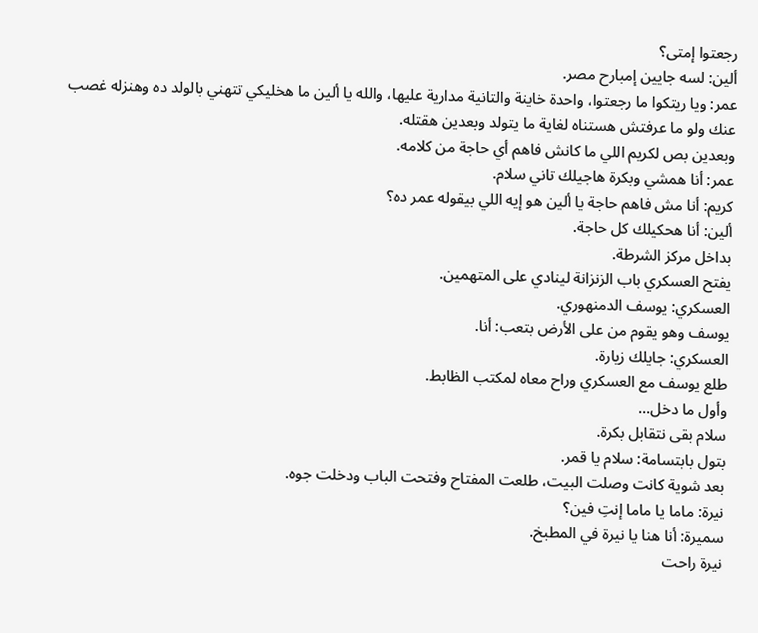رجعتوا إمتى؟
ألين: لسه جايين إمبارح مصر.
عمر: ويا ريتكوا ما رجعتوا، واحدة خاينة والتانية مدارية عليها، والله يا ألين ما هخليكي تتهني بالولد ده وهنزله غصب عنك ولو ما عرفتش هستناه لغاية ما يتولد وبعدين هقتله.
وبعدين بص لكريم اللي ما كانش فاهم أي حاجة من كلامه.
عمر: أنا همشي وبكرة هاجيلك تاني سلام.
كريم: أنا مش فاهم حاجة يا ألين هو إيه اللي بيقوله عمر ده؟
ألين: أنا هحكيلك كل حاجة.
بداخل مركز الشرطة.
يفتح العسكري باب الزنزانة لينادي على المتهمين.
العسكري: يوسف الدمنهوري.
يوسف وهو يقوم من على الأرض بتعب: أنا.
العسكري: جايلك زيارة.
طلع يوسف مع العسكري وراح معاه لمكتب الظابط.
وأول ما دخل...
سلام بقى نتقابل بكرة.
بتول بابتسامة: سلام يا قمر.
بعد شوية كانت وصلت البيت، طلعت المفتاح وفتحت الباب ودخلت جوه.
نيرة: ماما يا ماما إنتِ فين؟
سميرة: أنا هنا يا نيرة في المطبخ.
نيرة راحت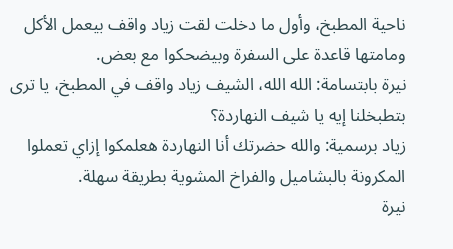ناحية المطبخ، وأول ما دخلت لقت زياد واقف بيعمل الأكل ومامتها قاعدة على السفرة وبيضحكوا مع بعض.
نيرة بابتسامة: الله الله، الشيف زياد واقف في المطبخ، يا ترى بتطبخلنا إيه يا شيف النهاردة؟
زياد برسمية: والله حضرتك أنا النهاردة هعلمكوا إزاي تعملوا المكرونة بالبشاميل والفراخ المشوية بطريقة سهلة.
نيرة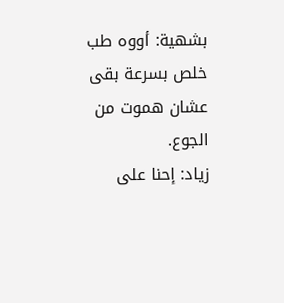بشهية: أووه طب خلص بسرعة بقى عشان هموت من الجوع.
زياد: إحنا على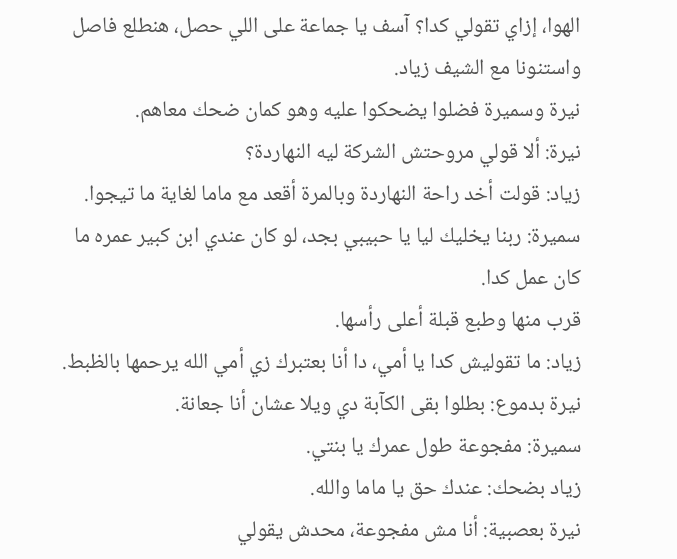الهوا، إزاي تقولي كدا؟ آسف يا جماعة على اللي حصل، هنطلع فاصل واستنونا مع الشيف زياد.
نيرة وسميرة فضلوا يضحكوا عليه وهو كمان ضحك معاهم.
نيرة: ألا قولي مروحتش الشركة ليه النهاردة؟
زياد: قولت أخد راحة النهاردة وبالمرة أقعد مع ماما لغاية ما تيجوا.
سميرة: ربنا يخليك ليا يا حبيبي بجد، لو كان عندي ابن كبير عمره ما كان عمل كدا.
قرب منها وطبع قبلة أعلى رأسها.
زياد: ما تقوليش كدا يا أمي، دا أنا بعتبرك زي أمي الله يرحمها بالظبط.
نيرة بدموع: بطلوا بقى الكآبة دي ويلا عشان أنا جعانة.
سميرة: مفجوعة طول عمرك يا بنتي.
زياد بضحك: عندك حق يا ماما والله.
نيرة بعصبية: أنا مش مفجوعة، محدش يقولي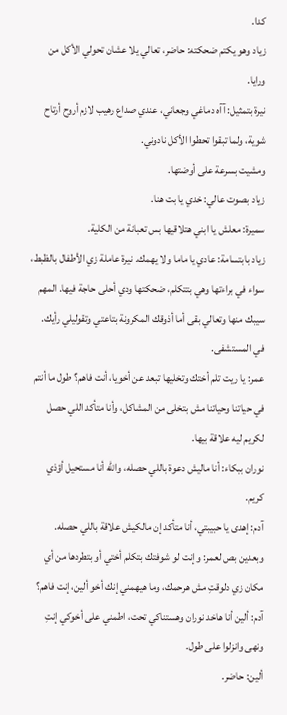كدا.
زياد وهو يكتم ضحكته: حاضر، تعالي يلا عشان تحولي الأكل من ورايا.
نيرة بتمثيل: آآه دماغي وجعاني، عندي صداع رهيب لازم أروح أرتاح شوية، ولما تبقوا تحطوا الأكل نادوني.
ومشيت بسرعة على أوضتها.
زياد بصوت عالي: خدي يا بت هنا.
سميرة: معلش يا ابني هتلاقيها بس تعبانة من الكلية.
زياد بابتسامة: عادي يا ماما ولا يهمك. نيرة عاملة زي الأطفال بالظبط، سواء في براءتها وهي بتتكلم، ضحكتها ودي أحلى حاجة فيها. المهم سيبك منها وتعالي بقى أما أذوقك المكرونة بتاعتي وتقوليلي رأيك.
في المستشفى.
عمر: يا ريت تلم أختك وتخليها تبعد عن أخويا، أنت فاهم؟ طول ما أنتم في حياتنا وحياتنا مش بتخلى من المشاكل، وأنا متأكد اللي حصل لكريم ليه علاقة بيها.
نوران ببكاء: أنا ماليش دعوة باللي حصله، والله أنا مستحيل أؤذي كريم.
آدم: إهدى يا حبيبتي، أنا متأكد إن مالكيش علاقة باللي حصله.
وبعدين بص لعمر: وإنت لو شوفتك بتكلم أختي أو بتطردها من أي مكان زي دلوقتِ مش هرحمك، وما هيهمني إنك أخو ألين، إنت فاهم؟
آدم: ألين أنا هاخد نوران وهستناكي تحت، اطمني على أخوكي إنتِ ونهى وانزلوا على طول.
ألين: حاضر.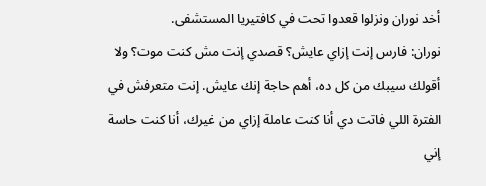أخد نوران ونزلوا قعدوا تحت في كافتيريا المستشفى.
نوران: فارس إنت إزاي عايش؟ قصدي إنت مش كنت موت؟ ولا أقولك سيبك من كل ده، أهم حاجة إنك عايش. إنت متعرفش في الفترة اللي فاتت دي أنا كنت عاملة إزاي من غيرك، أنا كنت حاسة إني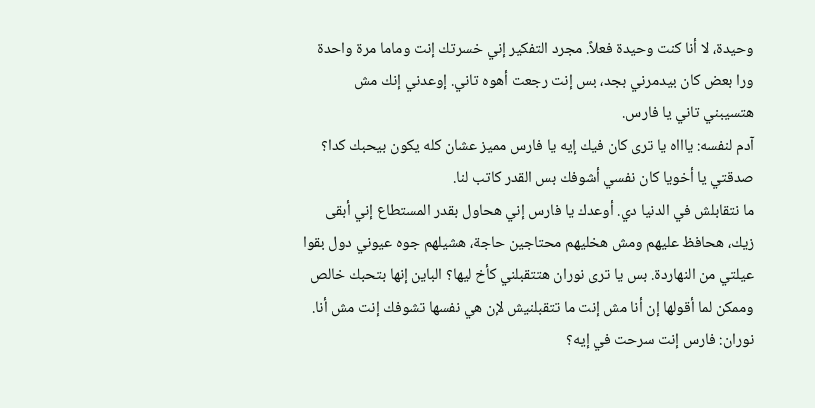وحيدة، لا أنا كنت وحيدة فعلاً. مجرد التفكير إني خسرتك إنت وماما مرة واحدة ورا بعض كان بيدمرني بجد، بس إنت رجعت أهوه تاني. إوعدني إنك مش هتسيبني تاني يا فارس.
آدم لنفسه: ياااه يا ترى كان فيك إيه يا فارس مميز عشان كله يكون بيحبك كدا؟ صدقتي يا أخويا كان نفسي أشوفك بس القدر كاتب لنا.
ما نتقابلش في الدنيا دي. أوعدك يا فارس إني هحاول بقدر المستطاع إني أبقى زيك، هحافظ عليهم ومش هخليهم محتاجين حاجة، هشيلهم جوه عيوني دول بقوا عيلتي من النهاردة. بس يا ترى نوران هتتقبلني كأخ ليها؟ الباين إنها بتحبك خالص وممكن لما أقولها إن أنا مش إنت ما تتقبلنيش لإن هي نفسها تشوفك إنت مش أنا.
نوران: فارس إنت سرحت في إيه؟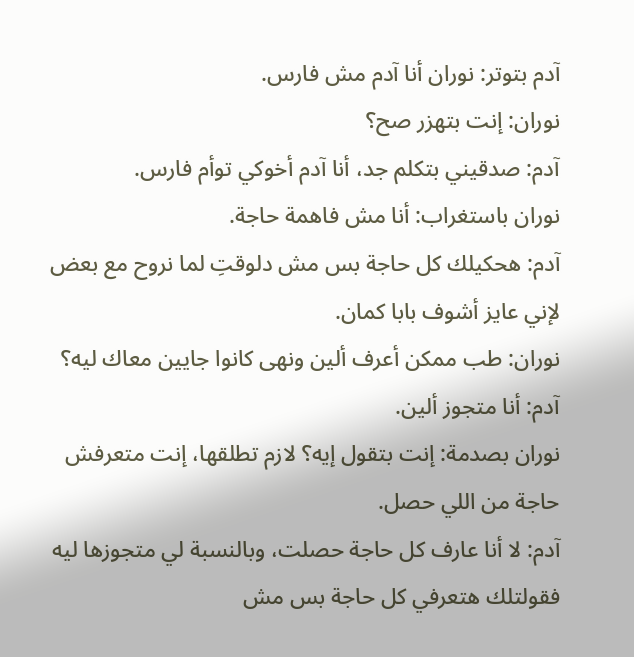آدم بتوتر: نوران أنا آدم مش فارس.
نوران: إنت بتهزر صح؟
آدم: صدقيني بتكلم جد، أنا آدم أخوكي توأم فارس.
نوران باستغراب: أنا مش فاهمة حاجة.
آدم: هحكيلك كل حاجة بس مش دلوقتِ لما نروح مع بعض لإني عايز أشوف بابا كمان.
نوران: طب ممكن أعرف ألين ونهى كانوا جايين معاك ليه؟
آدم: أنا متجوز ألين.
نوران بصدمة: إنت بتقول إيه؟ لازم تطلقها، إنت متعرفش حاجة من اللي حصل.
آدم: لا أنا عارف كل حاجة حصلت، وبالنسبة لي متجوزها ليه فقولتلك هتعرفي كل حاجة بس مش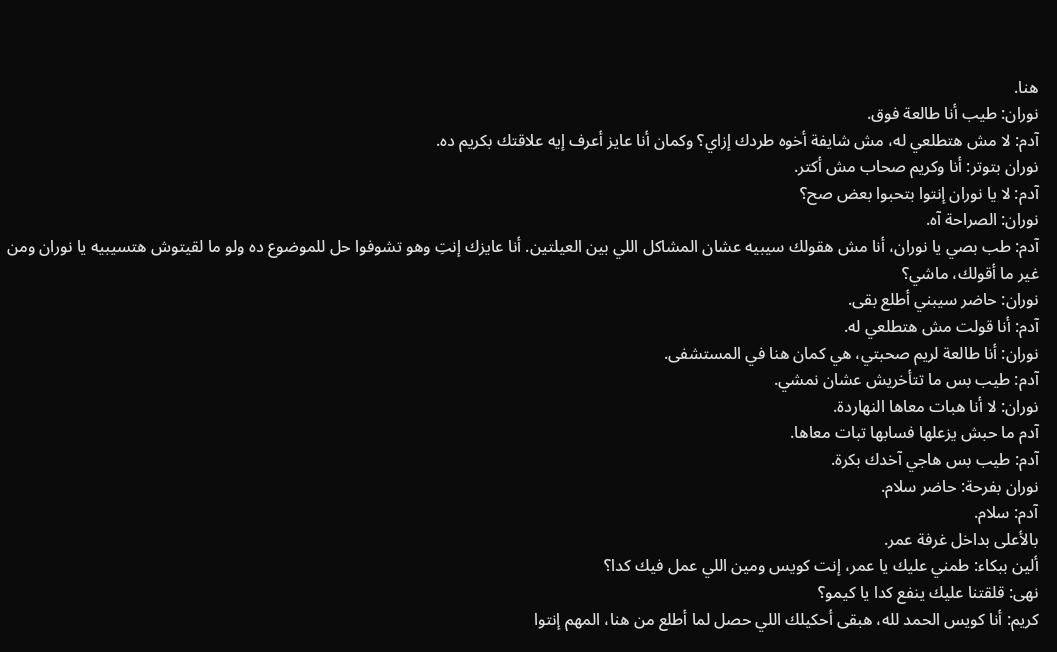هنا.
نوران: طيب أنا طالعة فوق.
آدم: لا مش هتطلعي له، مش شايفة أخوه طردك إزاي؟ وكمان أنا عايز أعرف إيه علاقتك بكريم ده.
نوران بتوتر: أنا وكريم صحاب مش أكتر.
آدم: لا يا نوران إنتوا بتحبوا بعض صح؟
نوران: الصراحة آه.
آدم: طب بصي يا نوران، أنا مش هقولك سيبيه عشان المشاكل اللي بين العيلتين. أنا عايزك إنتِ وهو تشوفوا حل للموضوع ده ولو ما لقيتوش هتسيبيه يا نوران ومن غير ما أقولك، ماشي؟
نوران: حاضر سيبني أطلع بقى.
آدم: أنا قولت مش هتطلعي له.
نوران: أنا طالعة لريم صحبتي، هي كمان هنا في المستشفى.
آدم: طيب بس ما تتأخريش عشان نمشي.
نوران: لا أنا هبات معاها النهاردة.
آدم ما حبش يزعلها فسابها تبات معاها.
آدم: طيب بس هاجي آخدك بكرة.
نوران بفرحة: حاضر سلام.
آدم: سلام.
بالأعلى بداخل غرفة عمر.
ألين ببكاء: طمني عليك يا عمر، إنت كويس ومين اللي عمل فيك كدا؟
نهى: قلقتنا عليك ينفع كدا يا كيمو؟
كريم: أنا كويس الحمد لله، هبقى أحكيلك اللي حصل لما أطلع من هنا، المهم إنتوا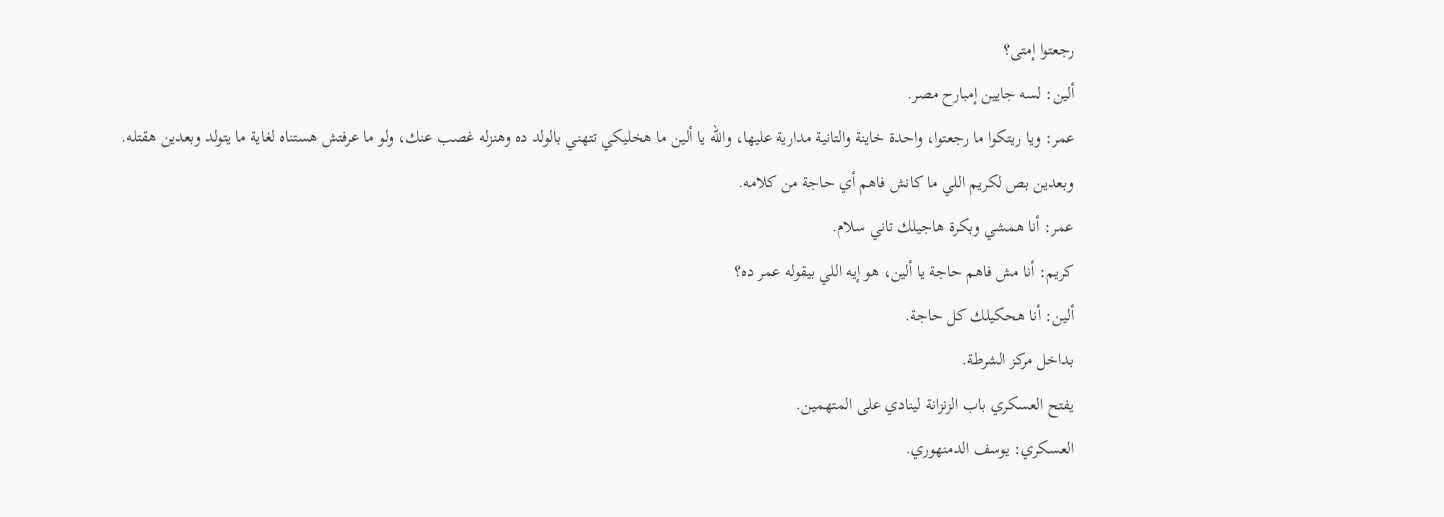رجعتوا إمتى؟
ألين: لسه جايين إمبارح مصر.
عمر: ويا ريتكوا ما رجعتوا، واحدة خاينة والتانية مدارية عليها، والله يا ألين ما هخليكي تتهني بالولد ده وهنزله غصب عنك، ولو ما عرفتش هستناه لغاية ما يتولد وبعدين هقتله.
وبعدين بص لكريم اللي ما كانش فاهم أي حاجة من كلامه.
عمر: أنا همشي وبكرة هاجيلك تاني سلام.
كريم: أنا مش فاهم حاجة يا ألين، هو إيه اللي بيقوله عمر ده؟
ألين: أنا هحكيلك كل حاجة.
بداخل مركز الشرطة.
يفتح العسكري باب الزنزانة لينادي على المتهمين.
العسكري: يوسف الدمنهوري.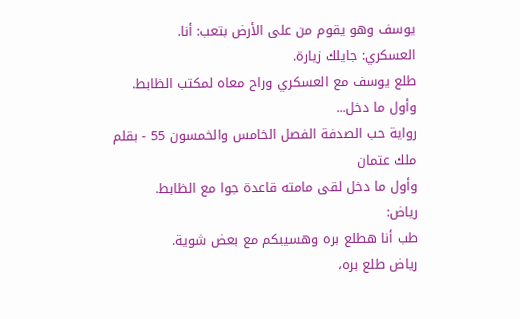يوسف وهو يقوم من على الأرض بتعب: أنا.
العسكري: جايلك زيارة.
طلع يوسف مع العسكري وراح معاه لمكتب الظابط.
وأول ما دخل...
رواية حب الصدفة الفصل الخامس والخمسون 55 - بقلم ملك عتمان
وأول ما دخل لقى مامته قاعدة جوا مع الظابط.
رياض:
طب أنا هطلع بره وهسيبكم مع بعض شوية.
رياض طلع بره،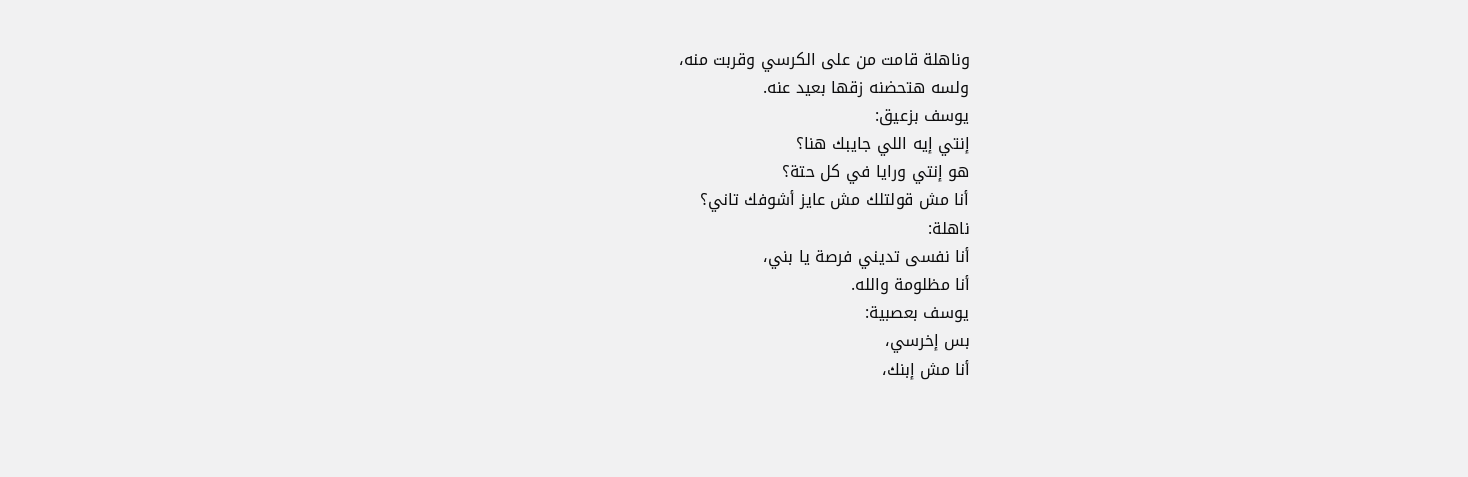وناهلة قامت من على الكرسي وقربت منه،
ولسه هتحضنه زقها بعيد عنه.
يوسف بزعيق:
إنتي إيه اللي جايبك هنا؟
هو إنتي ورايا في كل حتة؟
أنا مش قولتلك مش عايز أشوفك تاني؟
ناهلة:
أنا نفسى تديني فرصة يا بني،
أنا مظلومة والله.
يوسف بعصبية:
بس إخرسي،
أنا مش إبنك،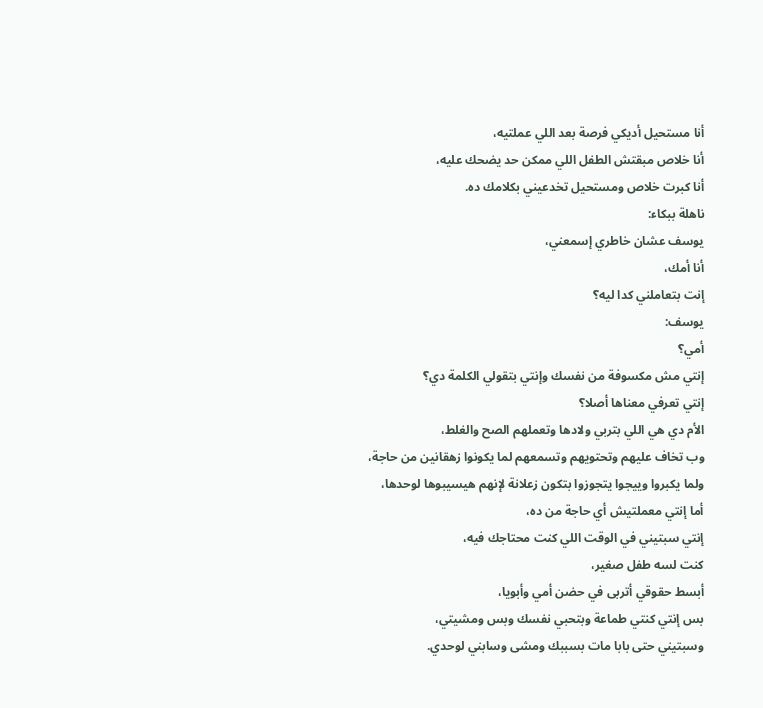أنا مستحيل أديكي فرصة بعد اللي عملتيه،
أنا خلاص مبقتش الطفل اللي ممكن حد يضحك عليه،
أنا كبرت خلاص ومستحيل تخدعيني بكلامك ده.
ناهلة ببكاء:
يوسف عشان خاطري إسمعني،
أنا أمك،
إنت بتعاملني كدا ليه؟
يوسف:
أمي؟
إنتي مش مكسوفة من نفسك وإنتي بتقولي الكلمة دي؟
إنتي تعرفي معناها أصلا؟
الأم دي هي اللي بتربي ولادها وتعملهم الصح والغلط،
وب تخاف عليهم وتحتويهم وتسمعهم لما يكونوا زهقانين من حاجة،
ولما يكبروا وييجوا يتجوزوا بتكون زعلانة لإنهم هيسيبوها لوحدها،
أما إنتي معملتيش أي حاجة من ده،
إنتي سبتيني في الوقت اللي كنت محتاجك فيه،
كنت لسه طفل صغير،
أبسط حقوقي أتربى في حضن أمي وأبويا،
بس إنتي كنتي طماعة وبتحبي نفسك وبس ومشيتي،
وسبتيني حتى بابا مات بسببك ومشى وسابني لوحدي.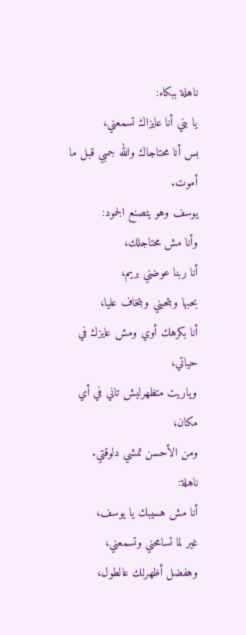ناهلة ببكاء:
يا بني أنا عايزاك تسمعني،
بس أنا محتاجاك والله جمبي قبل ما أموت.
يوسف وهو يتصنع الجمود:
وأنا مش محتاجلك،
أنا ربنا عوضني بريم،
بحبها وبتحبني وبتخاف عليا،
أنا بكرهك أوي ومش عايزك في حياتي،
وياريت متظهرليش تاني في أي مكان،
ومن الأحسن تمشي دلوقتي.
ناهلة:
أنا مش هسيبك يا يوسف،
غير لما تسامحني وتسمعني،
وهفضل أظهرلك عالطول،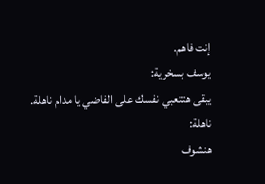إنت فاهم.
يوسف بسخرية:
يبقى هتتعبي نفسك على الفاضي يا مدام ناهلة.
ناهلة:
هنشوف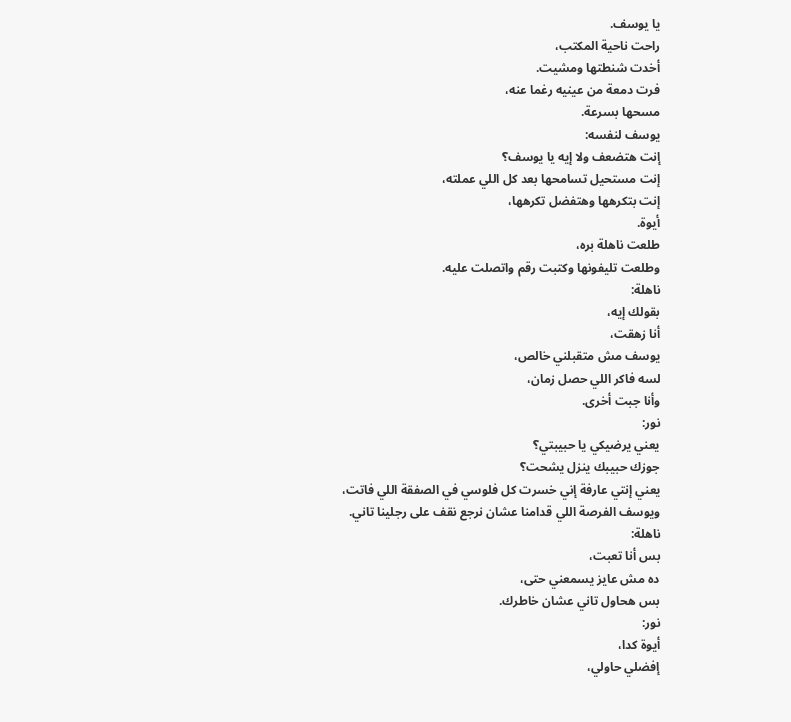يا يوسف.
راحت ناحية المكتب،
أخدت شنطتها ومشيت.
فرت دمعة من عينيه رغما عنه،
مسحها بسرعة.
يوسف لنفسه:
إنت هتضعف ولا إيه يا يوسف؟
إنت مستحيل تسامحها بعد كل اللي عملته،
إنت بتكرهها وهتفضل تكرهها،
أيوة.
طلعت ناهلة بره،
وطلعت تليفونها وكتبت رقم واتصلت عليه.
ناهلة:
بقولك إيه،
أنا زهقت،
يوسف مش متقبلني خالص،
لسه فاكر اللي حصل زمان،
وأنا جبت أخرى.
نور:
يعني يرضيكي يا حبيبتي؟
جوزك حبيبك ينزل يشحت؟
يعني إنتي عارفة إني خسرت كل فلوسي في الصفقة اللي فاتت،
ويوسف الفرصة اللي قدامنا عشان نرجع نقف على رجلينا تاني.
ناهلة:
بس أنا تعبت،
ده مش عايز يسمعني حتى،
بس هحاول تاني عشان خاطرك.
نور:
أيوة كدا،
إفضلي حاولي،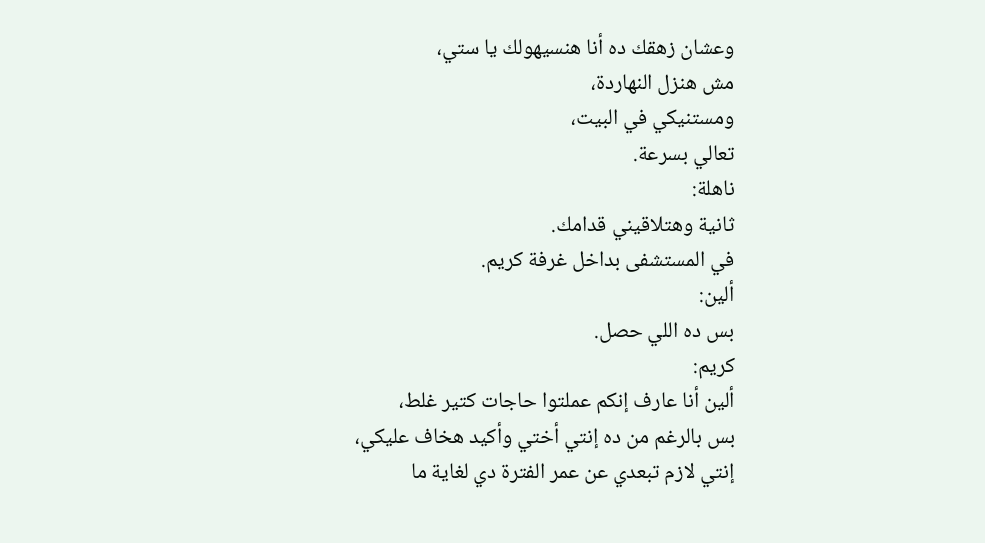وعشان زهقك ده أنا هنسيهولك يا ستي،
مش هنزل النهاردة،
ومستنيكي في البيت،
تعالي بسرعة.
ناهلة:
ثانية وهتلاقيني قدامك.
في المستشفى بداخل غرفة كريم.
ألين:
بس ده اللي حصل.
كريم:
ألين أنا عارف إنكم عملتوا حاجات كتير غلط،
بس بالرغم من ده إنتي أختي وأكيد هخاف عليكي،
إنتي لازم تبعدي عن عمر الفترة دي لغاية ما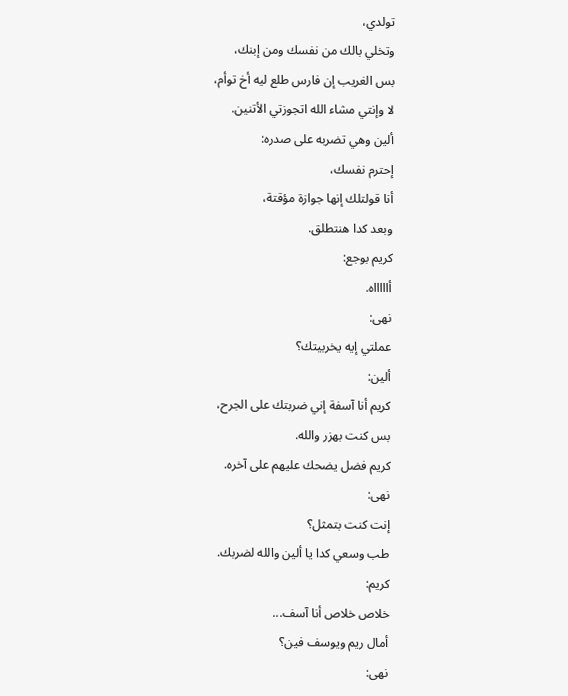تولدي،
وتخلي بالك من نفسك ومن إبنك،
بس الغريب إن فارس طلع ليه أخ توأم،
لا وإنتي مشاء الله اتجوزتي الأتنين.
ألين وهي تضربه على صدره:
إحترم نفسك،
أنا قولتلك إنها جوازة مؤقتة،
وبعد كدا هنتطلق.
كريم بوجع:
أاااااه.
نهى:
عملتي إيه يخربيتك؟
ألين:
كريم أنا آسفة إني ضربتك على الجرح،
بس كنت بهزر والله.
كريم فضل يضحك عليهم على آخره.
نهى:
إنت كنت بتمثل؟
طب وسعي كدا يا ألين والله لضربك.
كريم:
خلاص خلاص أنا آسف...
أمال ريم ويوسف فين؟
نهى: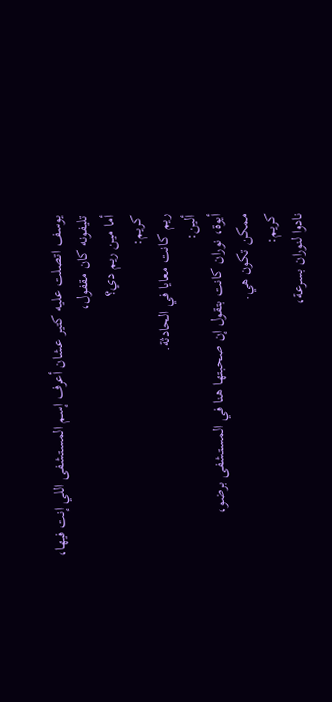يوسف اتصلت عليه كتير عشان أعرف إسم المستشفى اللي إنت فيها،
تليفونه كان مقفول،
أما مين ريم دي؟
كريم:
ريم كانت معايا في الحادثة.
ألين:
أيوة، نوران كانت بتقول إن صحبتها هنا في المستشفى برضو،
ممكن تكون هي.
كريم:
نادوا لنوران بسرعة،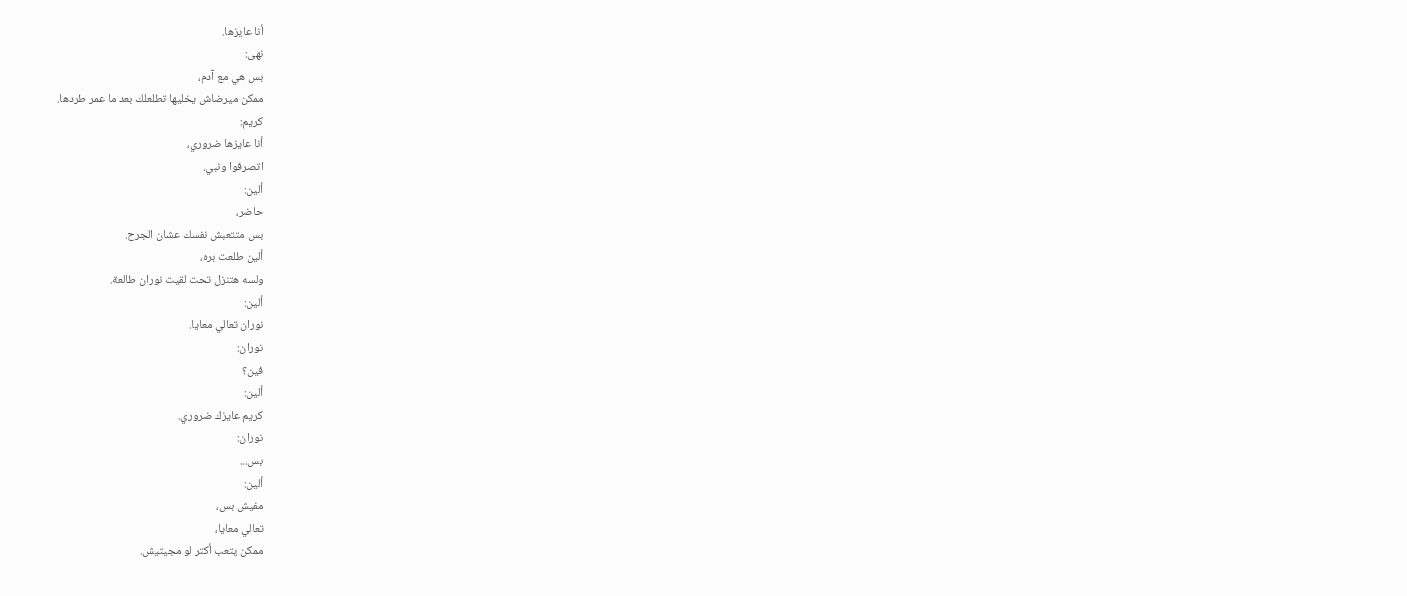أنا عايزها.
نهى:
بس هي مع آدم،
ممكن ميرضاش يخليها تطلعلك بعد ما عمر طردها.
كريم:
أنا عايزها ضروري،
اتصرفوا ونبي.
ألين:
حاضر،
بس متتعبش نفسك عشان الجرح.
ألين طلعت بره،
ولسه هتنزل تحت لقيت نوران طالعة.
ألين:
نوران تعالي معايا.
نوران:
فين؟
ألين:
كريم عايزك ضروري.
نوران:
بس...
ألين:
مفيش بس،
تعالي معايا،
ممكن يتعب أكتر لو مجيتيش.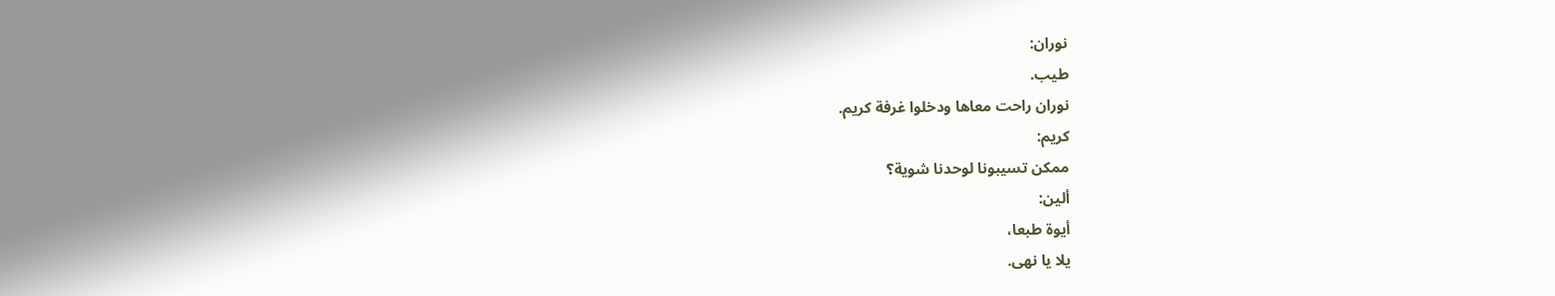نوران:
طيب.
نوران راحت معاها ودخلوا غرفة كريم.
كريم:
ممكن تسيبونا لوحدنا شوية؟
ألين:
أيوة طبعا،
يلا يا نهى.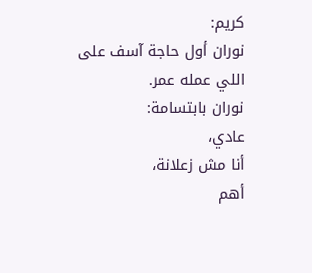كريم:
نوران أول حاجة آسف على اللي عمله عمر.
نوران بابتسامة:
عادي،
أنا مش زعلانة،
أهم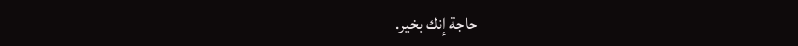حاجة إنك بخير.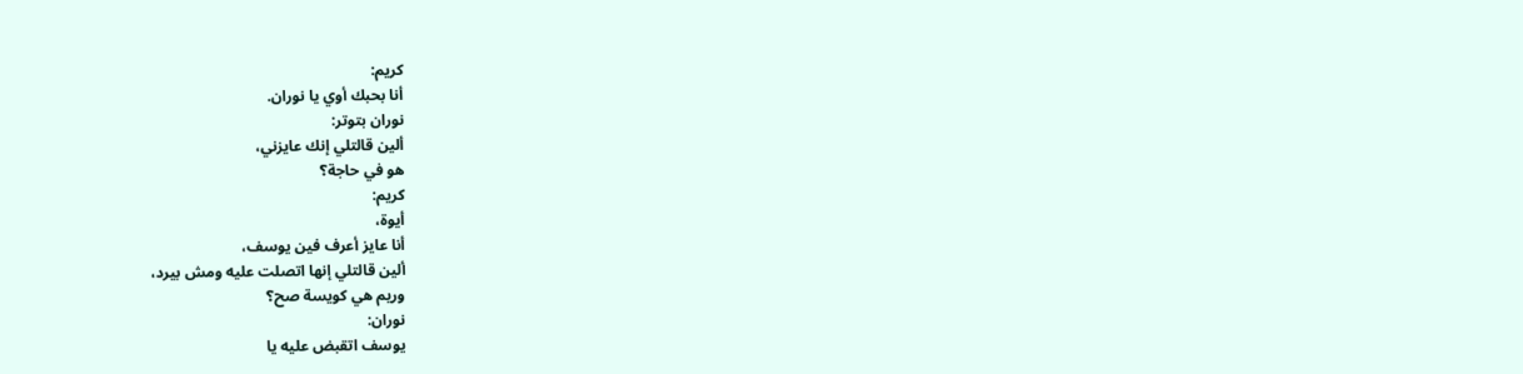كريم:
أنا بحبك أوي يا نوران.
نوران بتوتر:
ألين قالتلي إنك عايزني،
هو في حاجة؟
كريم:
أيوة،
أنا عايز أعرف فين يوسف،
ألين قالتلي إنها اتصلت عليه ومش بيرد،
وريم هي كويسة صح؟
نوران:
يوسف اتقبض عليه يا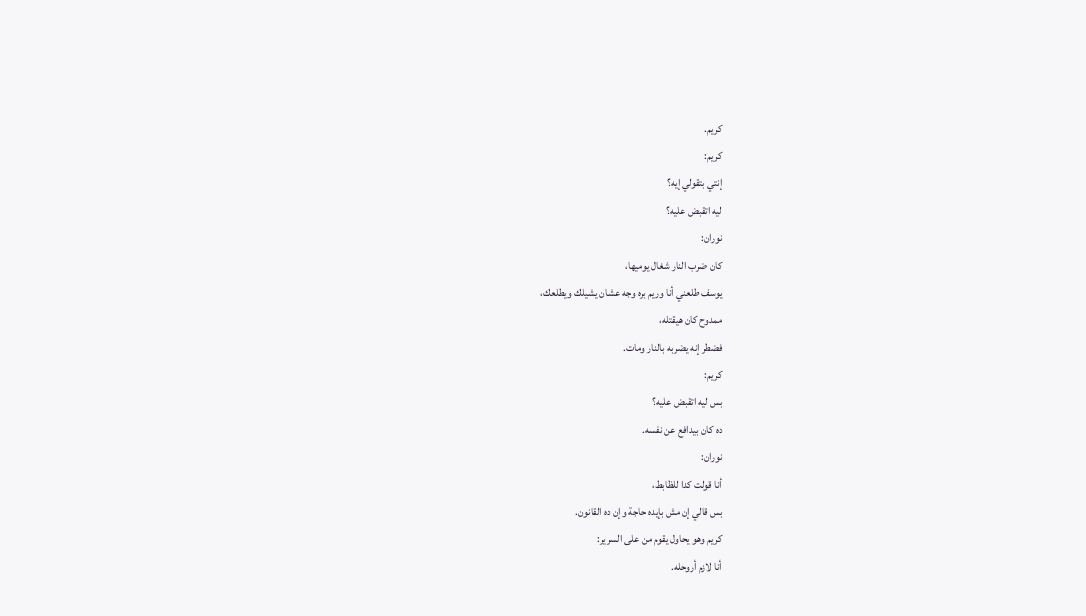كريم.
كريم:
إنتي بتقولي إيه؟
ليه اتقبض عليه؟
نوران:
كان ضرب النار شغال يوميها،
يوسف طلعني أنا وريم بره وجه عشان يشيلك ويطلعك،
ممدوح كان هيقتله،
فضطر إنه يضربه بالنار ومات.
كريم:
بس ليه اتقبض عليه؟
ده كان بيدافع عن نفسه.
نوران:
أنا قولت كدا للظابط،
بس قالي إن مش بإيده حاجة وإن ده القانون.
كريم وهو يحاول يقوم من على السرير:
أنا لازم أروحله.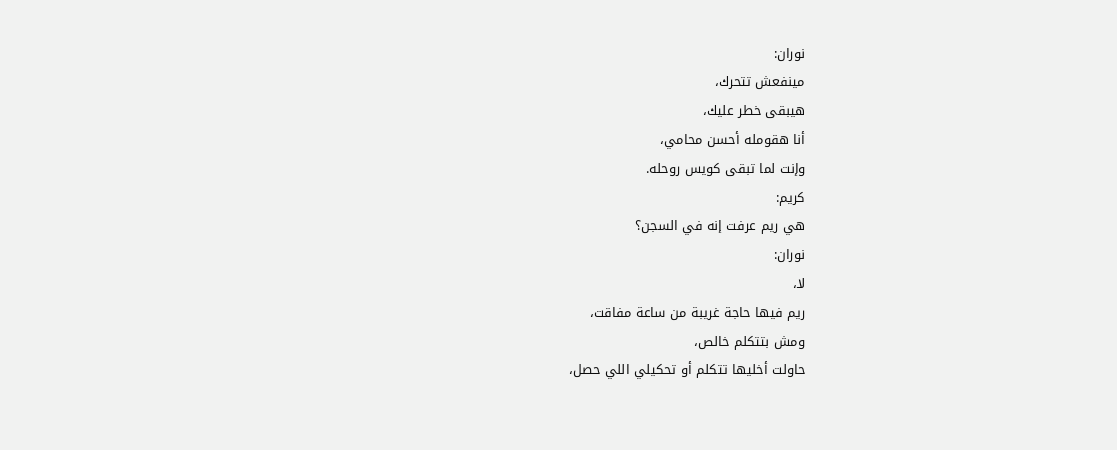نوران:
مينفعش تتحرك،
هيبقى خطر عليك،
أنا هقومله أحسن محامي،
وإنت لما تبقى كويس روحله.
كريم:
هي ريم عرفت إنه في السجن؟
نوران:
لا،
ريم فيها حاجة غريبة من ساعة مفاقت،
ومش بتتكلم خالص،
حاولت أخليها تتكلم أو تحكيلي اللي حصل،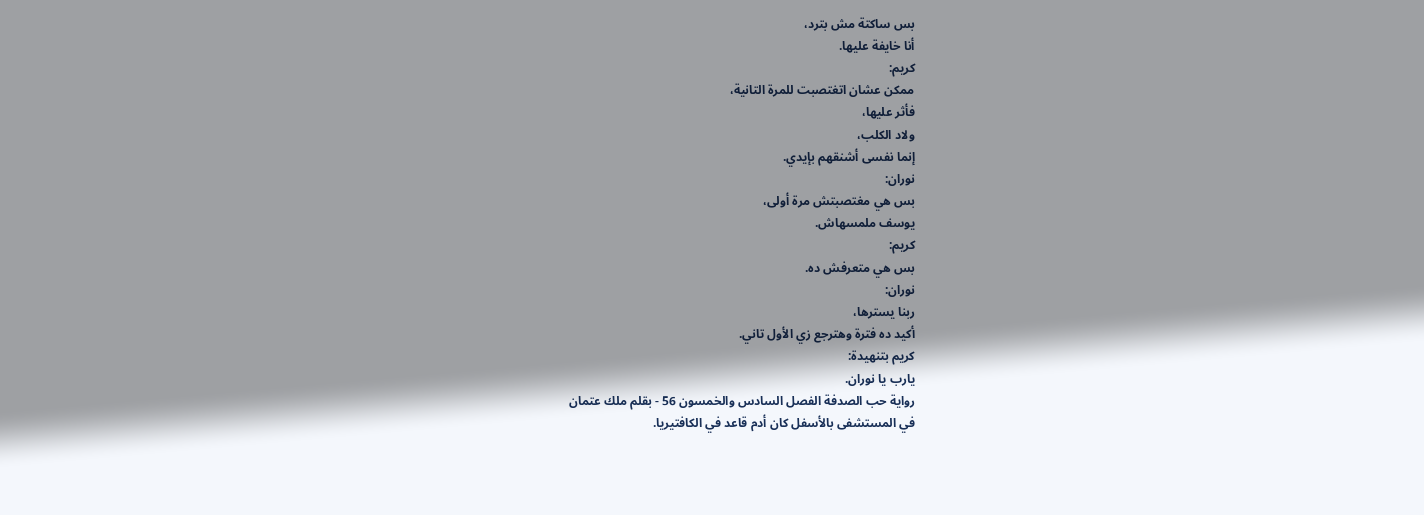بس ساكتة مش بترد،
أنا خايفة عليها.
كريم:
ممكن عشان اتغتصبت للمرة التانية،
فأثر عليها،
ولاد الكلب،
إنما نفسى أشنقهم بإيدي.
نوران:
بس هي مغتصبتش مرة أولى،
يوسف ملمسهاش.
كريم:
بس هي متعرفش ده.
نوران:
ربنا يسترها،
أكيد ده فترة وهترجع زي الأول تاني.
كريم بتنهيدة:
يارب يا نوران.
رواية حب الصدفة الفصل السادس والخمسون 56 - بقلم ملك عتمان
في المستشفى بالأسفل كان أدم قاعد في الكافتيريا.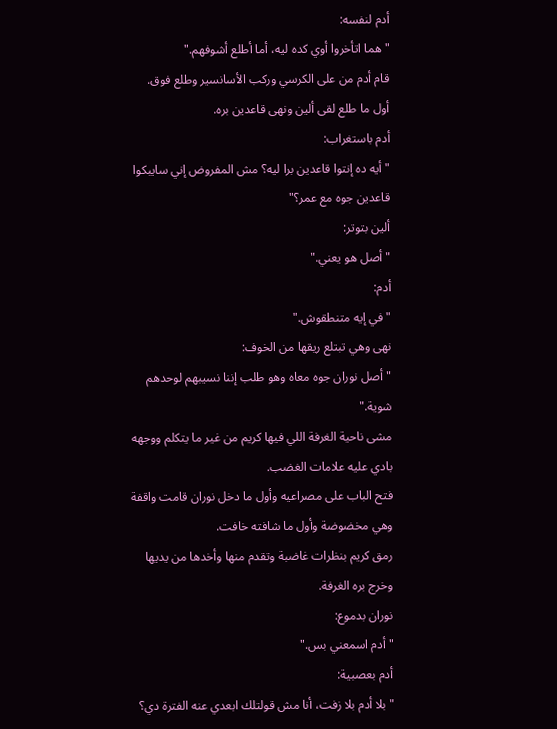أدم لنفسه:
"هما اتأخروا أوي كده ليه، أما أطلع أشوفهم."
قام أدم من على الكرسي وركب الأسانسير وطلع فوق.
أول ما طلع لقى ألين ونهى قاعدين بره.
أدم باستغراب:
"أيه ده إنتوا قاعدين برا ليه؟ مش المفروض إني سايبكوا قاعدين جوه مع عمر؟"
ألين بتوتر:
"أصل هو يعني."
أدم:
"في إيه متنطقوش."
نهى وهي تبتلع ريقها من الخوف:
"أصل نوران جوه معاه وهو طلب إننا نسيبهم لوحدهم شوية."
مشى ناحية الغرفة اللي فيها كريم من غير ما يتكلم ووجهه بادي عليه علامات الغضب.
فتح الباب على مصراعيه وأول ما دخل نوران قامت واقفة وهي مخضوضة وأول ما شافته خافت.
رمق كريم بنظرات غاضبة وتقدم منها وأخدها من يديها وخرج بره الغرفة.
نوران بدموع:
"أدم اسمعني بس."
أدم بعصبية:
"بلا أدم بلا زفت، أنا مش قولتلك ابعدي عنه الفترة دي؟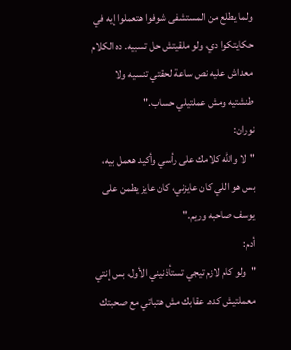ولما يطلع من المستشفى شوفوا هتعملوا إيه في حكايتكوا دي، ولو ملقيتش حل تسبيه. ده الكلام معداش عليه نص ساعة لحقتي تنسيه ولا طنشتيه ومش عملتيلي حساب."
نوران:
"لا والله كلامك على رأسي وأكيد هعمل بيه، بس هو اللي كان عايزني، كان عايز يطمن على يوسف صاحبه وريم."
أدم:
"ولو كام لازم تيجي تستأذنيني الأول، بس إنتي معملتيش كده. عقابك مش هتباتي مع صحبتك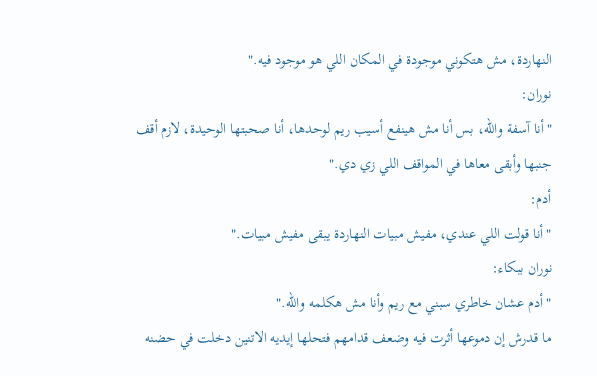النهاردة، مش هتكوني موجودة في المكان اللي هو موجود فيه."
نوران:
"أنا آسفة والله، بس أنا مش هينفع أسيب ريم لوحدها، أنا صحبتها الوحيدة، لازم أقف جنبها وأبقى معاها في المواقف اللي زي دي."
أدم:
"أنا قولت اللي عندي، مفيش مبيات النهاردة يبقى مفيش مبيات."
نوران ببكاء:
"أدم عشان خاطري سبني مع ريم وأنا مش هكلمه والله."
ما قدرش إن دموعها أثرت فيه وضعف قدامهم فتحلها إيديه الاتنين دخلت في حضنه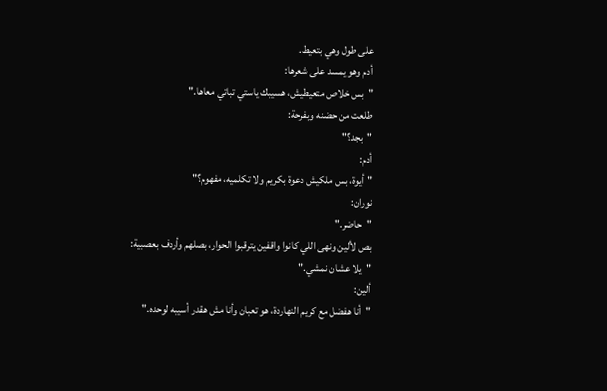على طول وهي بتعيط.
أدم وهو يمسد على شعرها:
"بس خلاص متعيطيش، هسيبك ياستي تباتي معاها."
طلعت من حضنه وبفرحة:
"بجد؟"
أدم:
"أيوة، بس ملكيش دعوة بكريم ولا تكلميه، مفهوم؟"
نوران:
"حاضر."
بص لألين ونهى اللي كانوا واقفين يترقبوا الحوار، بصلهم وأردف بعصبية:
"يلا عشان نمشي."
ألين:
"أنا هفضل مع كريم النهاردة، هو تعبان وأنا مش هقدر أسيبه لوحده."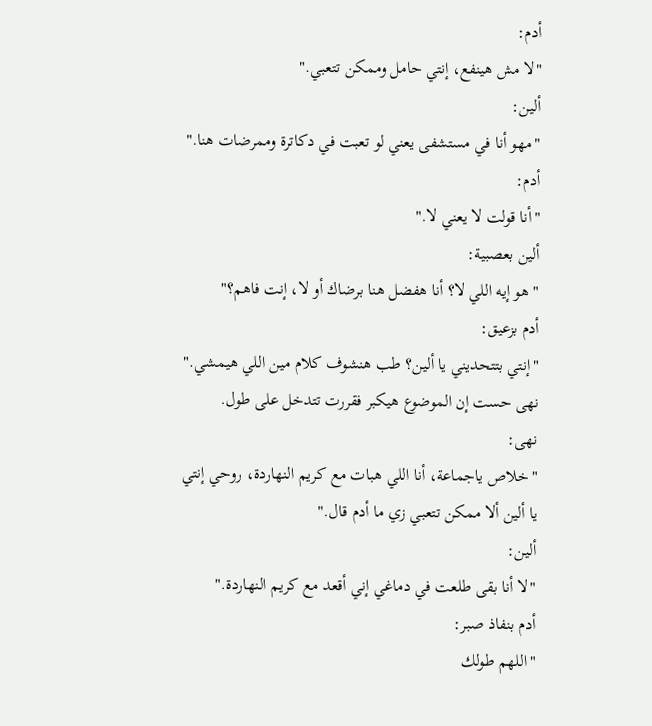أدم:
"لا مش هينفع، إنتي حامل وممكن تتعبي."
ألين:
"مهو أنا في مستشفى يعني لو تعبت في دكاترة وممرضات هنا."
أدم:
"أنا قولت لا يعني لا."
ألين بعصبية:
"هو إيه اللي لا؟ أنا هفضل هنا برضاك أو لا، إنت فاهم؟"
أدم بزعيق:
"إنتي بتتحديني يا ألين؟ طب هنشوف كلام مين اللي هيمشي."
نهى حست إن الموضوع هيكبر فقررت تتدخل على طول.
نهى:
"خلاص ياجماعة، أنا اللي هبات مع كريم النهاردة، روحي إنتي يا ألين ألا ممكن تتعبي زي ما أدم قال."
ألين:
"لا أنا بقى طلعت في دماغي إني أقعد مع كريم النهاردة."
أدم بنفاذ صبر:
"اللهم طولك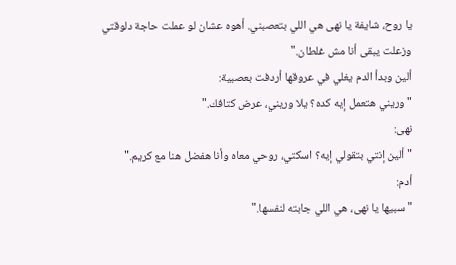يا روح، شايفة يا نهى هي اللي بتعصبني. أهوه عشان لو عملت حاجة دلوقتي وزعلت يبقى أنا مش غلطان."
ألين وبدأ الدم يغلي في عروقها أردفت بعصبية:
"وريني هتعمل إيه كده؟ يلا وريني، عرض كتافك."
نهى:
"ألين إنتي بتقولي إيه؟ اسكتي، روحي معاه وأنا هفضل هنا مع كريم."
أدم:
"سبيها يا نهى، هي اللي جابته لنفسها."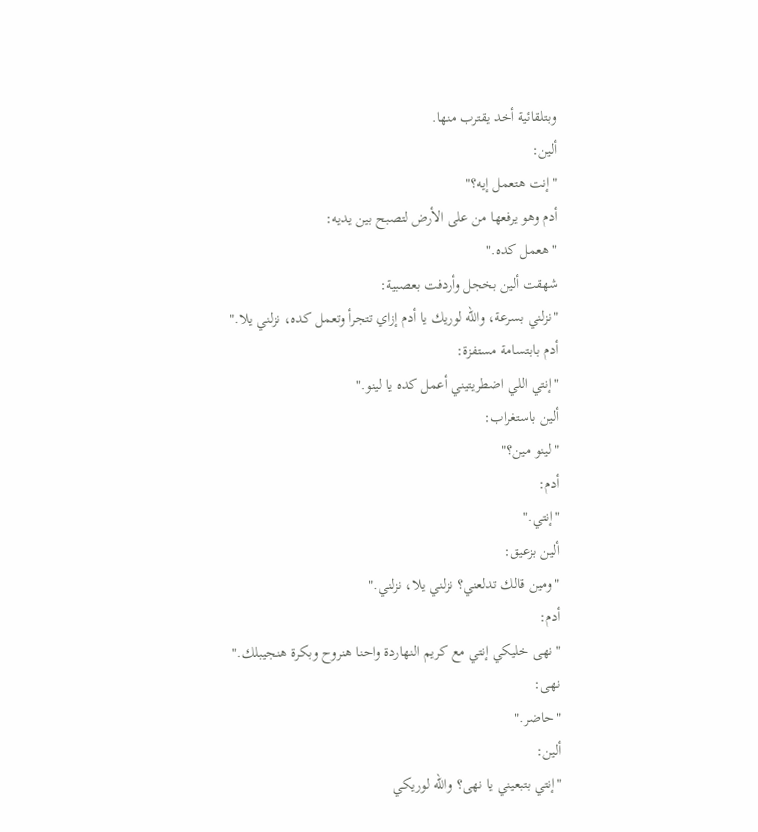وبتلقائية أخد يقترب منها.
ألين:
"إنت هتعمل إيه؟"
أدم وهو يرفعها من على الأرض لتصبح بين يديه:
"هعمل كده."
شهقت ألين بخجل وأردفت بعصبية:
"نزلني بسرعة، والله لوريك يا أدم إزاي تتجرأ وتعمل كده، نزلني يلا."
أدم بابتسامة مستفزة:
"إنتي اللي اضطريتيني أعمل كده يا لينو."
ألين باستغراب:
"لينو مين؟"
أدم:
"إنتي."
ألين بزعيق:
"ومين قالك تدلعني؟ نزلني يلا، نزلني."
أدم:
"نهى خليكي إنتي مع كريم النهاردة واحنا هنروح وبكرة هنجيبلك."
نهى:
"حاضر."
ألين:
"إنتي بتبعيني يا نهى؟ والله لوريكي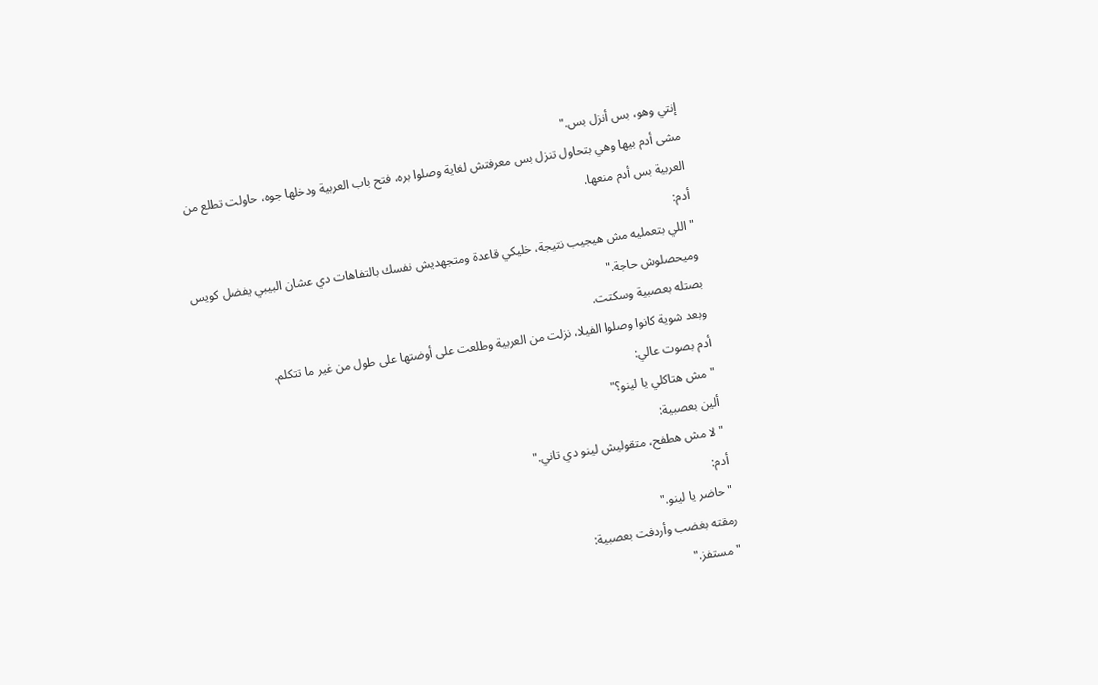إنتي وهو، بس أنزل بس."
مشى أدم بيها وهي بتحاول تنزل بس معرفتش لغاية وصلوا بره، فتح باب العربية ودخلها جوه، حاولت تطلع من العربية بس أدم منعها.
أدم:
"اللي بتعمليه مش هيجيب نتيجة، خليكي قاعدة ومتجهديش نفسك بالتفاهات دي عشان البيبي يفضل كويس وميحصلوش حاجة."
بصتله بعصبية وسكتت.
وبعد شوية كانوا وصلوا الفيلا، نزلت من العربية وطلعت على أوضتها على طول من غير ما تتكلم.
أدم بصوت عالي:
"مش هتاكلي يا لينو؟"
ألين بعصبية:
"لا مش هطفح، متقوليش لينو دي تاني."
أدم:
"حاضر يا لينو."
رمقته بغضب وأردفت بعصبية:
"مستفز."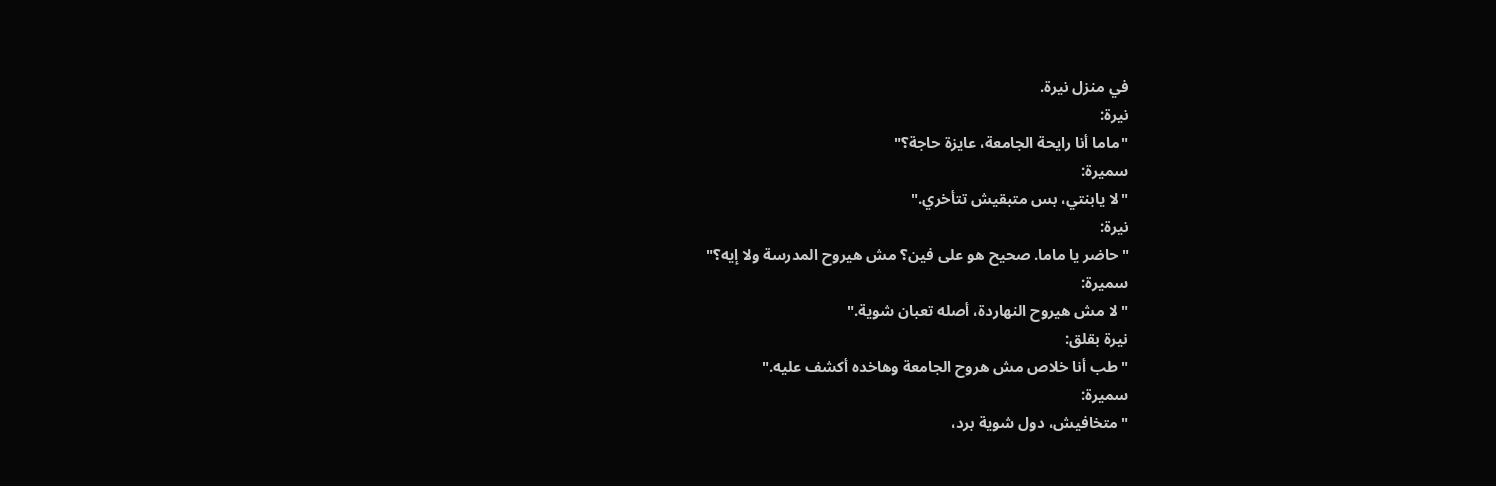في منزل نيرة.
نيرة:
"ماما أنا رايحة الجامعة، عايزة حاجة؟"
سميرة:
"لا يابنتي، بس متبقيش تتأخري."
نيرة:
"حاضر يا ماما. صحيح هو على فين؟ مش هيروح المدرسة ولا إيه؟"
سميرة:
"لا مش هيروح النهاردة، أصله تعبان شوية."
نيرة بقلق:
"طب أنا خلاص مش هروح الجامعة وهاخده أكشف عليه."
سميرة:
"متخافيش، دول شوية برد،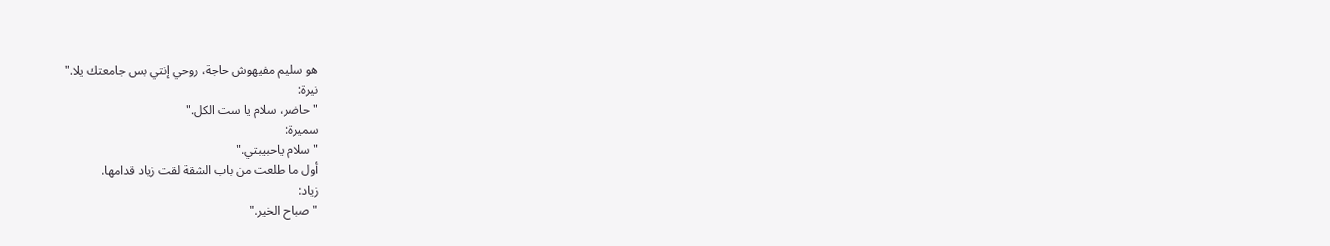هو سليم مفيهوش حاجة، روحي إنتي بس جامعتك يلا."
نيرة:
"حاضر، سلام يا ست الكل."
سميرة:
"سلام ياحبيبتي."
أول ما طلعت من باب الشقة لقت زياد قدامها.
زياد:
"صباح الخير."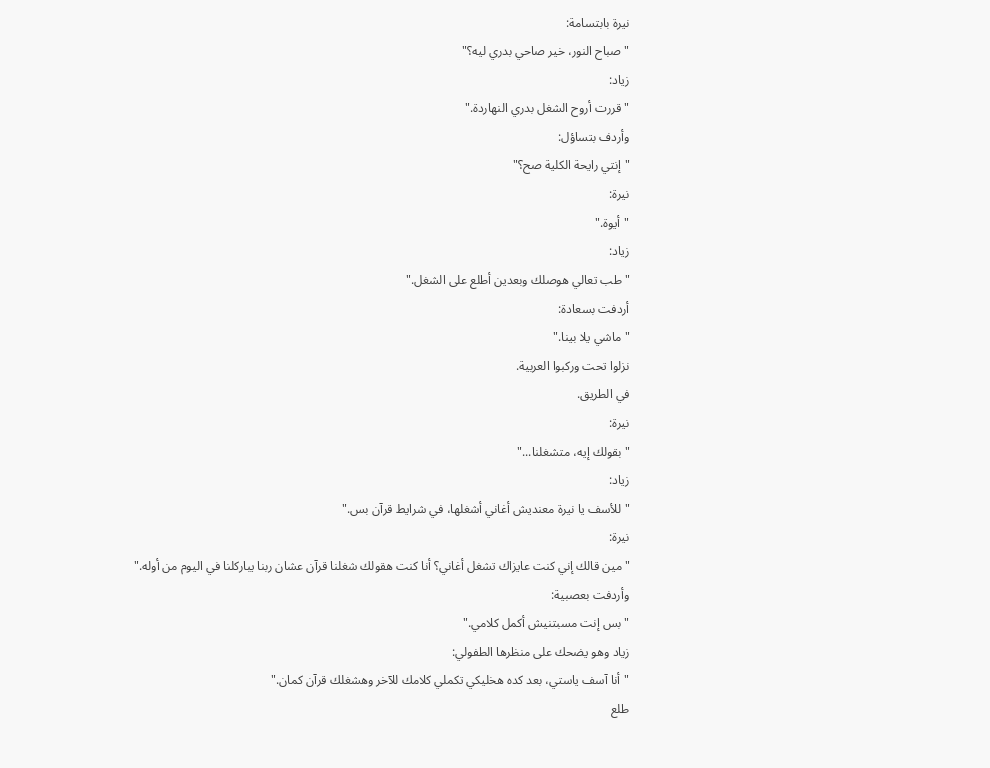نيرة بابتسامة:
"صباح النور، خير صاحي بدري ليه؟"
زياد:
"قررت أروح الشغل بدري النهاردة."
وأردف بتساؤل:
"إنتي رايحة الكلية صح؟"
نيرة:
"أيوة."
زياد:
"طب تعالي هوصلك وبعدين أطلع على الشغل."
أردفت بسعادة:
"ماشي يلا بينا."
نزلوا تحت وركبوا العربية.
في الطريق.
نيرة:
"بقولك إيه، متشغلنا..."
زياد:
"للأسف يا نيرة معنديش أغاني أشغلها، في شرايط قرآن بس."
نيرة:
"مين قالك إني كنت عايزاك تشغل أغاني؟ أنا كنت هقولك شغلنا قرآن عشان ربنا يباركلنا في اليوم من أوله."
وأردفت بعصبية:
"بس إنت مسبتنيش أكمل كلامي."
زياد وهو يضحك على منظرها الطفولي:
"أنا آسف ياستي، بعد كده هخليكي تكملي كلامك للآخر وهشغلك قرآن كمان."
طلع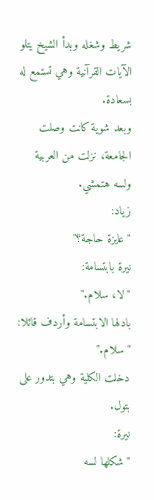شريط وشغله وبدأ الشيخ يتلو الآيات القرآنية وهي تستمع له بسعادة.
وبعد شوية كانت وصلت الجامعة، نزلت من العربية ولسه هتمشي.
زياد:
"عايزة حاجة؟"
نيرة بابتسامة:
"لا، سلام."
بادلها الابتسامة وأردف قائلا:
"سلام."
دخلت الكلية وهي بتدور على بتول.
نيرة:
"شكلها لسه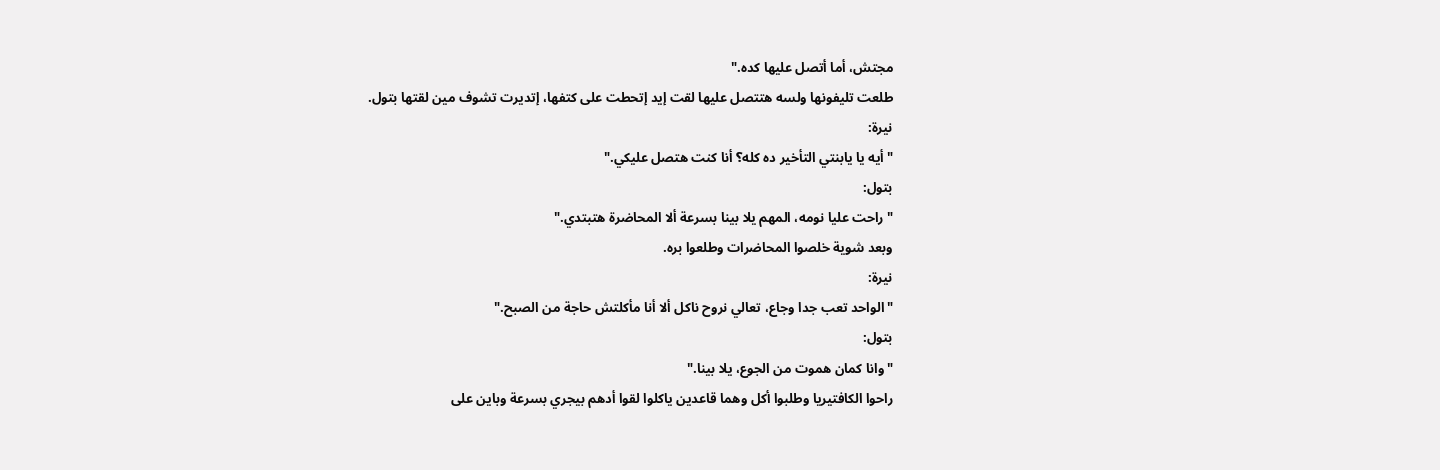مجتش، أما أتصل عليها كده."
طلعت تليفونها ولسه هتتصل عليها لقت إيد إتحطت على كتفها، إتديرت تشوف مين لقتها بتول.
نيرة:
"أيه يا يابنتي التأخير ده كله؟ أنا كنت هتصل عليكي."
بتول:
"راحت عليا نومه، المهم يلا بينا بسرعة ألا المحاضرة هتبتدي."
وبعد شوية خلصوا المحاضرات وطلعوا بره.
نيرة:
"الواحد تعب جدا وجاع، تعالي نروح ناكل ألا أنا مأكلتش حاجة من الصبح."
بتول:
"وانا كمان هموت من الجوع، يلا بينا."
راحوا الكافتيريا وطلبوا أكل وهما قاعدين ياكلوا لقوا أدهم بيجري بسرعة وباين على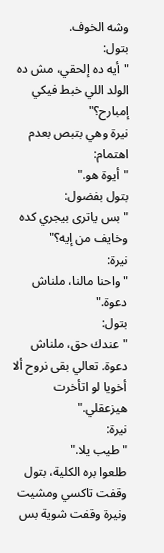وشه الخوف.
بتول:
"أيه ده إلحقي، مش ده الولد اللي خبط فيكي إمبارح؟"
نيرة وهي بتبص بعدم اهتمام:
"أيوة هو."
بتول بفضول:
"بس ياترى بيجري كده وخايف من إيه؟"
نيرة:
"واحنا مالنا، ملناش دعوة."
بتول:
"عندك حق، ملناش دعوة. تعالي بقى نروح ألا أخويا لو اتأخرت هيزعقلي."
نيرة:
"طيب يلا."
طلعوا بره الكلية، بتول وقفت تاكسي ومشيت ونيرة وقفت شوية بس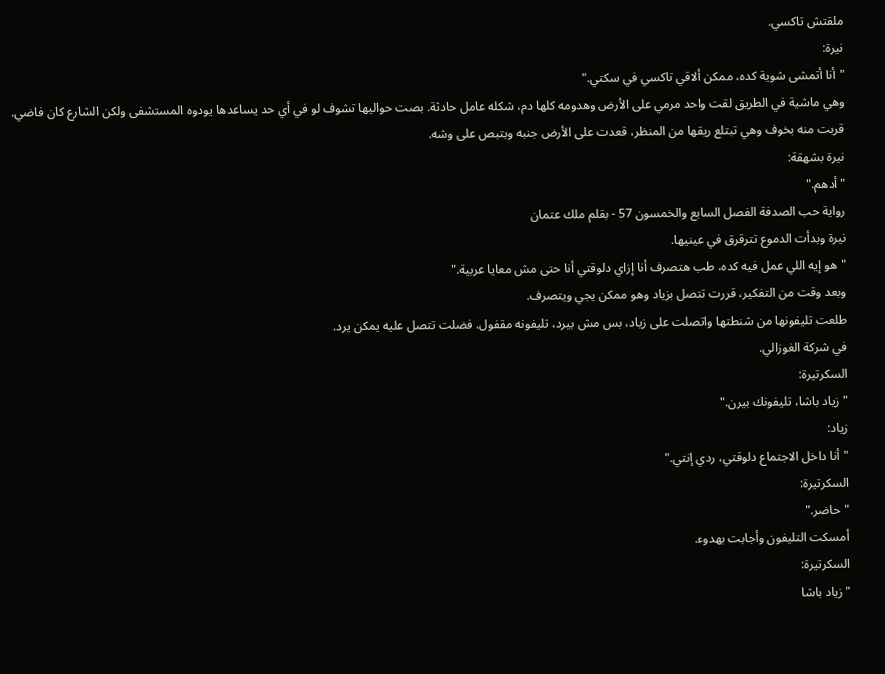ملقتش تاكسي.
نيرة:
"أنا أتمشى شوية كده، ممكن ألاقي تاكسي في سكتي."
وهي ماشية في الطريق لقت واحد مرمي على الأرض وهدومه كلها دم، شكله عامل حادثة. بصت حواليها تشوف لو في أي حد يساعدها يودوه المستشفى ولكن الشارع كان فاضي.
قربت منه بخوف وهي تبتلع ريقها من المنظر، قعدت على الأرض جنبه وبتبص على وشه.
نيرة بشهقة:
"أدهم."
رواية حب الصدفة الفصل السابع والخمسون 57 - بقلم ملك عتمان
نيرة وبدأت الدموع تترقرق في عينيها.
"هو إيه اللي عمل فيه كده، طب هتصرف أنا إزاي دلوقتي أنا حتى مش معايا عربية."
وبعد وقت من التفكير، قررت تتصل بزياد وهو ممكن يجي ويتصرف.
طلعت تليفونها من شنطتها واتصلت على زياد، بس مش بيرد، تليفونه مقفول. فضلت تتصل عليه يمكن يرد.
في شركة الغوزالي.
السكرتيرة:
"زياد باشا، تليفونك بيرن."
زياد:
"أنا داخل الاجتماع دلوقتي، ردي إنتي."
السكرتيرة:
"حاضر."
أمسكت التليفون وأجابت بهدوء.
السكرتيرة:
"زياد باشا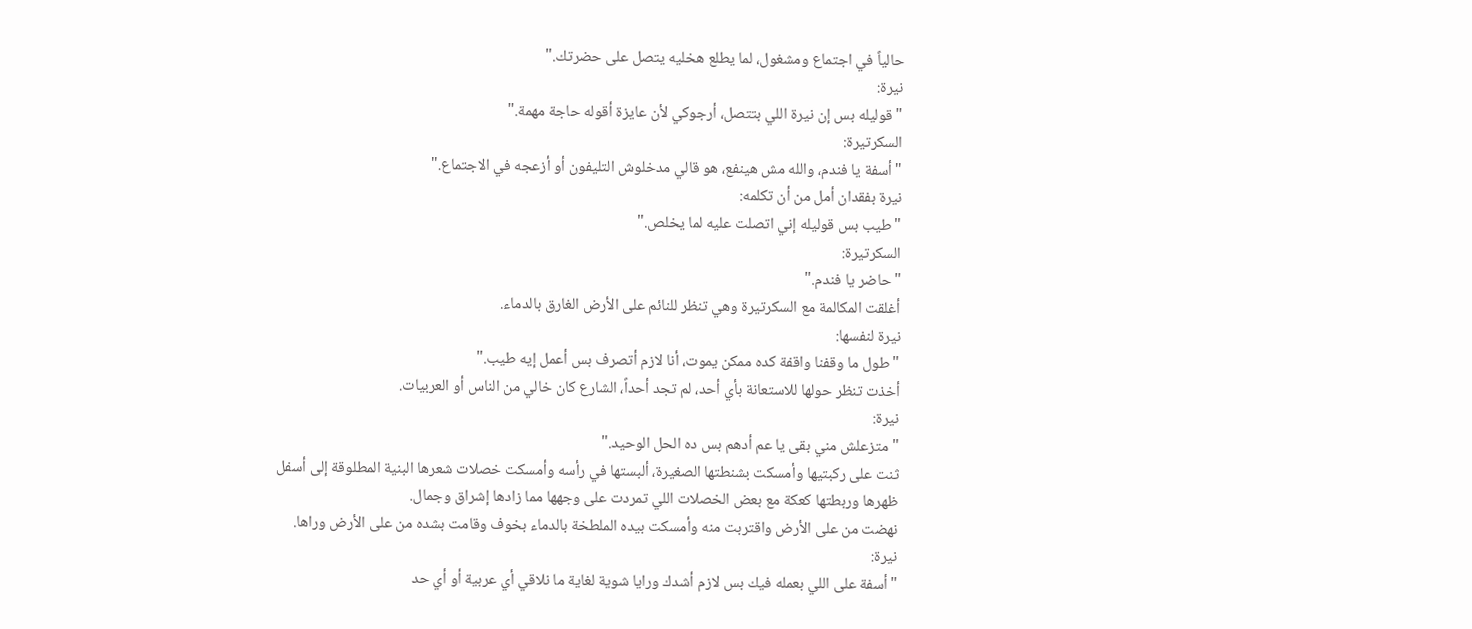حالياً في اجتماع ومشغول، لما يطلع هخليه يتصل على حضرتك."
نيرة:
"قوليله بس إن نيرة اللي بتتصل، أرجوكي لأن عايزة أقوله حاجة مهمة."
السكرتيرة:
"أسفة يا فندم، والله مش هينفع، هو قالي مدخلوش التليفون أو أزعجه في الاجتماع."
نيرة بفقدان أمل من أن تكلمه:
"طيب بس قوليله إني اتصلت عليه لما يخلص."
السكرتيرة:
"حاضر يا فندم."
أغلقت المكالمة مع السكرتيرة وهي تنظر للنائم على الأرض الغارق بالدماء.
نيرة لنفسها:
"طول ما وقفنا واقفة كده ممكن يموت، أنا لازم أتصرف بس أعمل إيه طيب."
أخذت تنظر حولها للاستعانة بأي أحد، لم تجد أحداً، الشارع كان خالي من الناس أو العربيات.
نيرة:
"متزعلش مني بقى يا عم أدهم بس ده الحل الوحيد."
ثنت على ركبتيها وأمسكت بشنطتها الصغيرة، ألبستها في رأسه وأمسكت خصلات شعرها البنية المطلوقة إلى أسفل ظهرها وربطتها كعكة مع بعض الخصلات اللي تمردت على وجهها مما زادها إشراق وجمال.
نهضت من على الأرض واقتربت منه وأمسكت بيده الملطخة بالدماء بخوف وقامت بشده من على الأرض وراها.
نيرة:
"أسفة على اللي بعمله فيك بس لازم أشدك ورايا شوية لغاية ما نلاقي أي عربية أو أي حد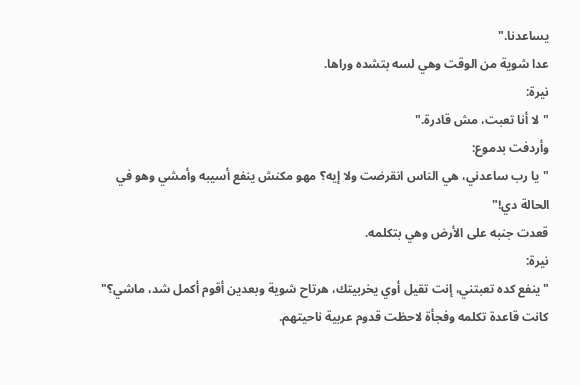يساعدنا."
عدا شوية من الوقت وهي لسه بتشده وراها.
نيرة:
"لا أنا تعبت، مش قادرة."
وأردفت بدموع:
"يا رب ساعدني، هي الناس انقرضت ولا إيه؟ مهو مكنش ينفع أسيبه وأمشي وهو في الحالة دي!"
قعدت جنبه على الأرض وهي بتكلمه.
نيرة:
"ينفع كده تعبتني، إنت تقيل أوي يخربيتك، هرتاح شوية وبعدين أقوم أكمل شد، ماشي؟"
كانت قاعدة تكلمه وفجأة لاحظت قدوم عربية ناحيتهم.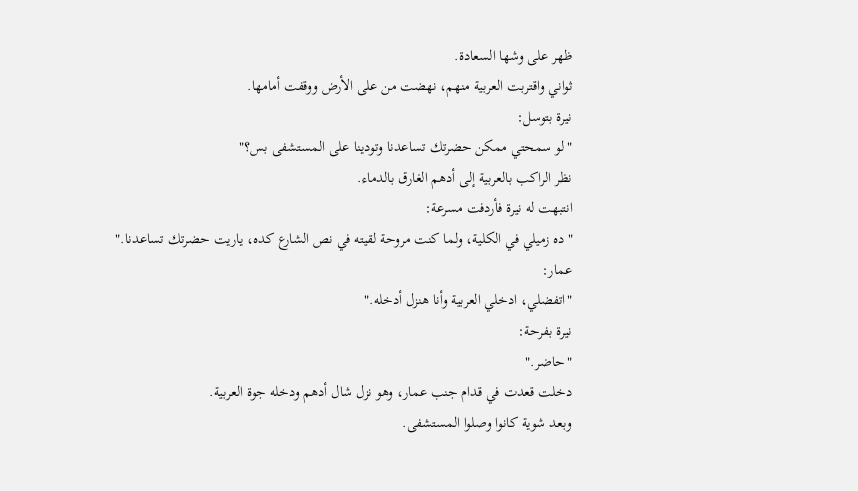ظهر على وشها السعادة.
ثواني واقتربت العربية منهم، نهضت من على الأرض ووقفت أمامها.
نيرة بتوسل:
"لو سمحتي ممكن حضرتك تساعدنا وتودينا على المستشفى بس؟"
نظر الراكب بالعربية إلى أدهم الغارق بالدماء.
انتبهت له نيرة فأردفت مسرعة:
"ده زميلي في الكلية، ولما كنت مروحة لقيته في نص الشارع كده، ياريت حضرتك تساعدنا."
عمار:
"اتفضلي، ادخلي العربية وأنا هنزل أدخله."
نيرة بفرحة:
"حاضر."
دخلت قعدت في قدام جنب عمار، وهو نزل شال أدهم ودخله جوة العربية.
وبعد شوية كانوا وصلوا المستشفى.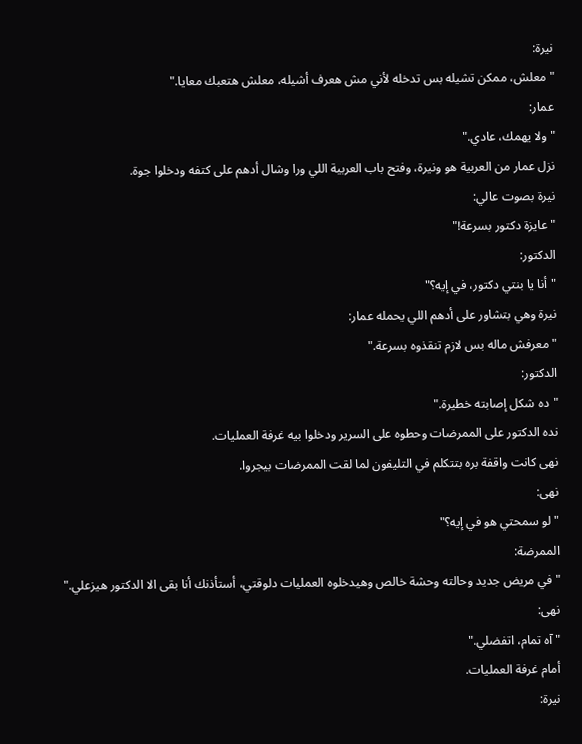نيرة:
"معلش، ممكن تشيله بس تدخله لأني مش هعرف أشيله، معلش هتعبك معايا."
عمار:
"ولا يهمك، عادي."
نزل عمار من العربية هو ونيرة، وفتح باب العربية اللي ورا وشال أدهم على كتفه ودخلوا جوة.
نيرة بصوت عالي:
"عايزة دكتور بسرعة!"
الدكتور:
"أنا يا بنتي دكتور، في إيه؟"
نيرة وهي بتشاور على أدهم اللي يحمله عمار:
"معرفش ماله بس لازم تنقذوه بسرعة."
الدكتور:
"ده شكل إصابته خطيرة."
نده الدكتور على الممرضات وحطوه على السرير ودخلوا بيه غرفة العمليات.
نهى كانت واقفة بره بتتكلم في التليفون لما لقت الممرضات بيجروا.
نهى:
"لو سمحتي هو في إيه؟"
الممرضة:
"في مريض جديد وحالته وحشة خالص وهيدخلوه العمليات دلوقتي، أستأذنك أنا بقى الا الدكتور هيزعلي."
نهى:
"آه تمام، اتفضلي."
أمام غرفة العمليات.
نيرة: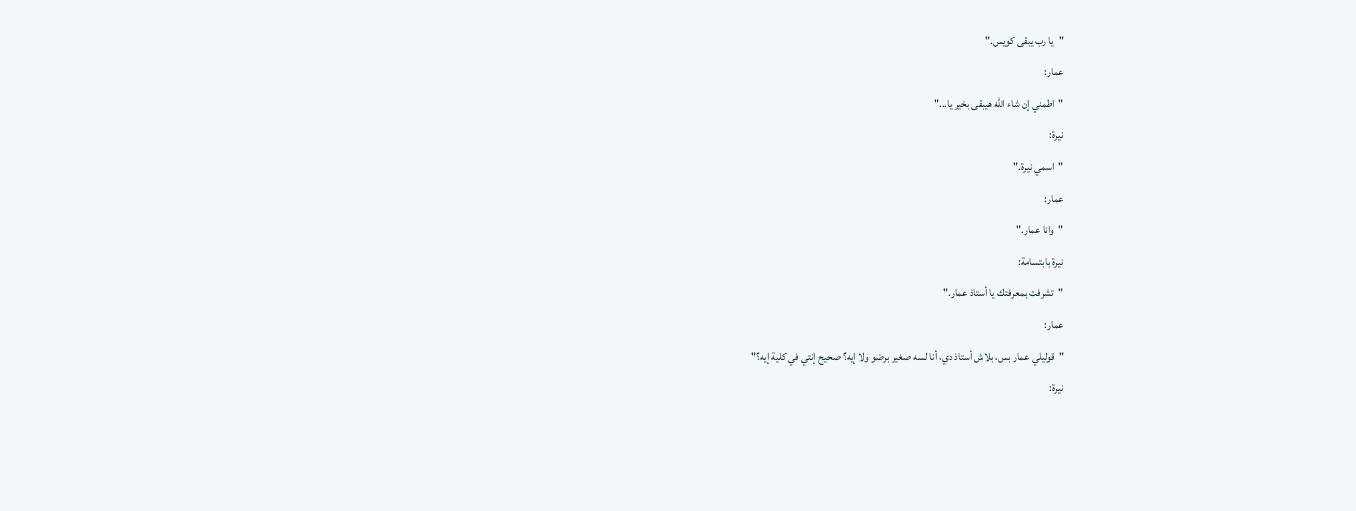"يا رب يبقى كويس."
عمار:
"اطمني إن شاء الله هيبقى بخير يا..."
نيرة:
"اسمي نيرة."
عمار:
"وانا عمار."
نيرة بابتسامة:
"تشرفت بمعرفتك يا أستاذ عمار."
عمار:
"قوليلي عمار بس، بلاش أستاذ دي، أنا لسه صغير برضو ولا إيه؟ صحيح إنتي في كلية إيه؟"
نيرة: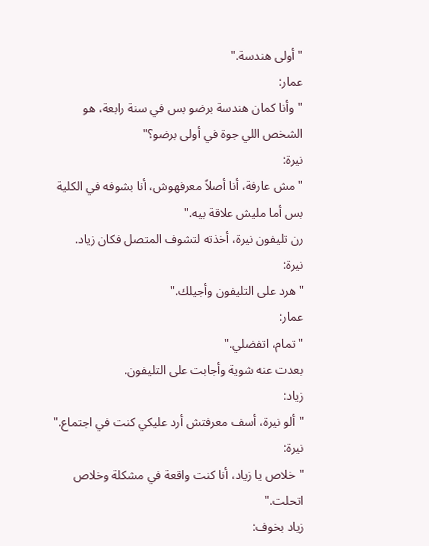"أولى هندسة."
عمار:
"وأنا كمان هندسة برضو بس في سنة رابعة، هو الشخص اللي جوة في أولى برضو؟"
نيرة:
"مش عارفة، أنا أصلاً معرفهوش، أنا بشوفه في الكلية بس أما مليش علاقة بيه."
رن تليفون نيرة، أخذته لتشوف المتصل فكان زياد.
نيرة:
"هرد على التليفون وأجيلك."
عمار:
"تمام، اتفضلي."
بعدت عنه شوية وأجابت على التليفون.
زياد:
"ألو نيرة، أسف معرفتش أرد عليكي كنت في اجتماع."
نيرة:
"خلاص يا زياد، أنا كنت واقعة في مشكلة وخلاص اتحلت."
زياد بخوف: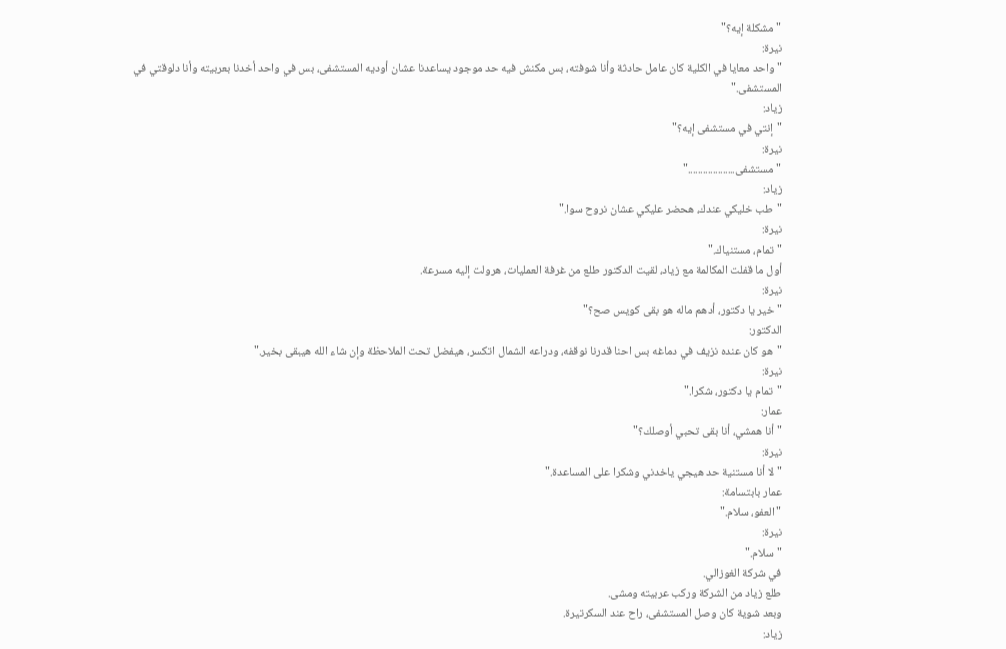"مشكلة إيه؟"
نيرة:
"واحد معايا في الكلية كان عامل حادثة وأنا شوفته، بس مكنش فيه حد موجود يساعدنا عشان أوديه المستشفى، بس في واحد أخدنا بعربيته وأنا دلوقتي في المستشفى."
زياد:
"إنتي في مستشفى إيه؟"
نيرة:
"مستشفى..................."
زياد:
"طب خليكي عندك، هحضر عليكي عشان نروح سوا."
نيرة:
"تمام، مستنياك."
أول ما قفلت المكالمة مع زياد، لقيت الدكتور طلع من غرفة العمليات، هرولت إليه مسرعة.
نيرة:
"خير يا دكتور، أدهم ماله هو بقى كويس صح؟"
الدكتور:
"هو كان عنده نزيف في دماغه بس احنا قدرنا نوقفه، ودراعه الشمال اتكسر، هيفضل تحت الملاحظة وإن شاء الله هيبقى بخير."
نيرة:
"تمام يا دكتور، شكرا."
عمار:
"أنا همشي، أنا بقى تحبي أوصلك؟"
نيرة:
"لا أنا مستنية حد هيجي ياخدني وشكرا على المساعدة."
عمار بابتسامة:
"العفو، سلام."
نيرة:
"سلام."
في شركة الغوزالي.
طلع زياد من الشركة وركب عربيته ومشى.
وبعد شوية كان وصل المستشفى، راح عند السكرتيرة.
زياد: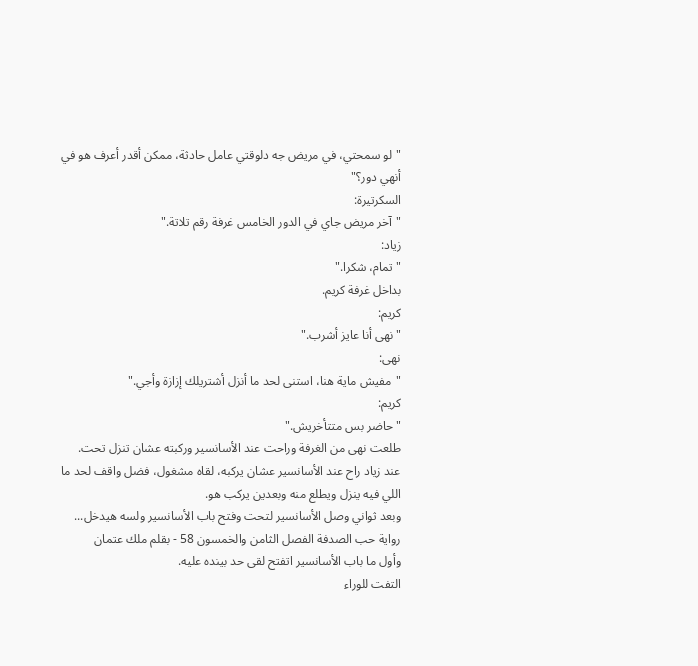"لو سمحتي، في مريض جه دلوقتي عامل حادثة، ممكن أقدر أعرف هو في أنهي دور؟"
السكرتيرة:
"آخر مريض جاي في الدور الخامس غرفة رقم تلاتة."
زياد:
"تمام، شكرا."
بداخل غرفة كريم.
كريم:
"نهى أنا عايز أشرب."
نهى:
"مفيش ماية هنا، استنى لحد ما أنزل أشتريلك إزازة وأجي."
كريم:
"حاضر بس متتأخريش."
طلعت نهى من الغرفة وراحت عند الأسانسير وركبته عشان تنزل تحت.
عند زياد راح عند الأسانسير عشان يركبه، لقاه مشغول، فضل واقف لحد ما اللي فيه ينزل ويطلع منه وبعدين يركب هو.
وبعد ثواني وصل الأسانسير لتحت وفتح باب الأسانسير ولسه هيدخل...
رواية حب الصدفة الفصل الثامن والخمسون 58 - بقلم ملك عتمان
وأول ما باب الأسانسير اتفتح لقى حد بينده عليه.
التفت للوراء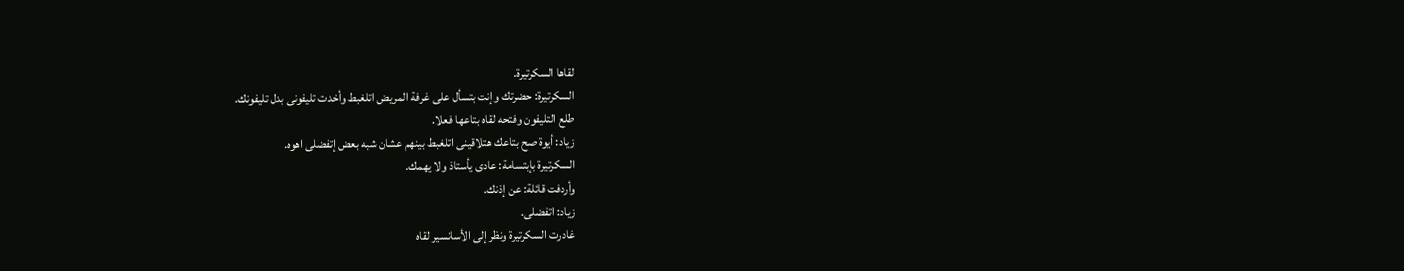لقاها السكرتيرة.
السكرتيرة: حضرتك وإنت بتسأل على غرفة المريض اتلغبط وأخدت تليفونى بدل تليفونك.
طلع التليفون وفتحه لقاه بتاعها فعلا.
زياد: أيوة صح بتاعك هتلاقينى اتلغبط بينهم عشان شبه بعض إتفضلى اهوه.
السكرتيرة بإبتسامة: عادى يأستاذ ولا يهمك.
وأردفت قائلة: عن إذنك.
زياد: اتفضلى.
غادرت السكرتيرة ونظر إلى الأسانسير لقاه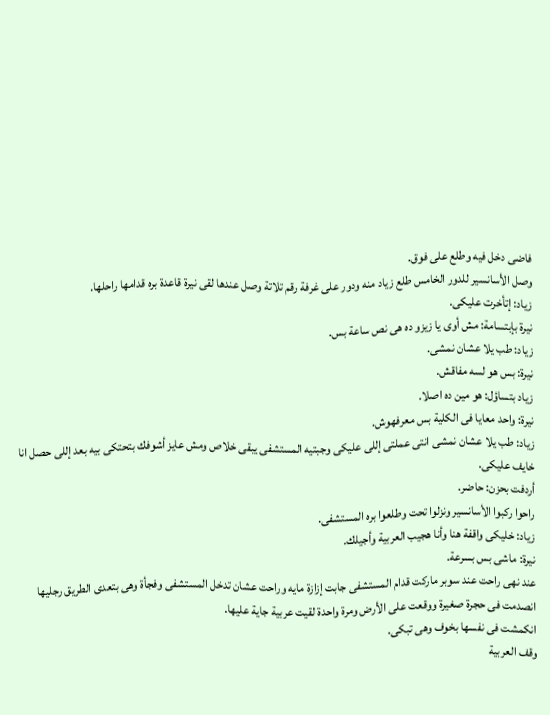فاضى دخل فيه وطلع على فوق.
وصل الأسانسير للدور الخامس طلع زياد منه ودور على غرفة رقم تلاتة وصل عندها لقى نيرة قاعدة بره قدامها راحلها.
زياد: إتأخرت عليكى.
نيرة بإبتسامة: مش أوى يا زيزو ده هى نص ساعة بس.
زياد: طب يلا عشان نمشى.
نيرة: بس هو لسه مفاقش.
زياد بتساؤل: هو مين ده اصلا.
نيرة: واحد معايا فى الكلية بس معرفهوش.
زياد: طب يلا عشان نمشى انتى عملتى إللى عليكى وجبتيه المستشفى يبقى خلاص ومش عايز أشوفك بتحتكى بيه بعد إللى حصل انا خايف عليكى.
أردفت بحزن: حاضر.
راحوا ركبوا الأسانسير ونزلوا تحت وطلعوا بره المستشفى.
زياد: خليكى واقفة هنا وأنا هجيب العربية وأجيلك.
نيرة: ماشى بس بسرعة.
عند نهى راحت عند سوبر ماركت قدام المستشفى جابت إزازة مايه وراحت عشان تدخل المستشفى وفجأة وهى بتعدى الطريق رجليها انصدمت فى حجرة صغيرة ووقعت على الأرض ومرة واحدة لقيت عربية جاية عليها.
انكمشت فى نفسها بخوف وهى تبكى.
وقف العربية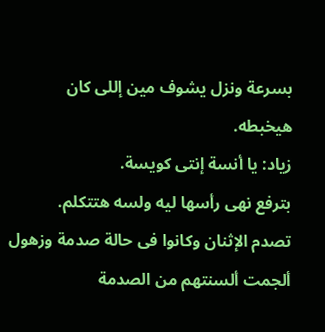بسرعة ونزل يشوف مين إللى كان هيخبطه.
زياد: يا أنسة إنتى كويسة.
بترفع نهى رأسها ليه ولسه هتتكلم.
تصدم الإثنان وكانوا فى حالة صدمة وزهول ألجمت ألسنتهم من الصدمة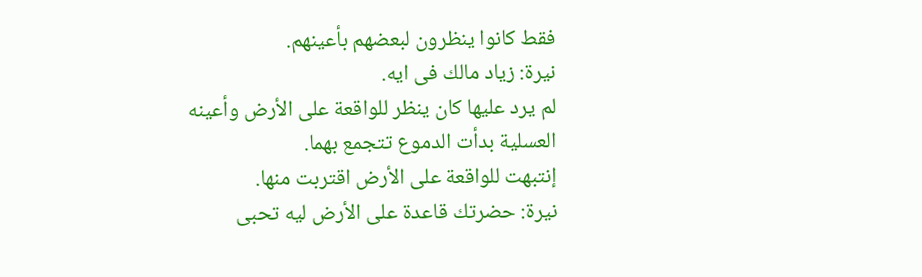فقط كانوا ينظرون لبعضهم بأعينهم.
نيرة: زياد مالك فى ايه.
لم يرد عليها كان ينظر للواقعة على الأرض وأعينه العسلية بدأت الدموع تتجمع بهما.
إنتبهت للواقعة على الأرض اقتربت منها.
نيرة: حضرتك قاعدة على الأرض ليه تحبى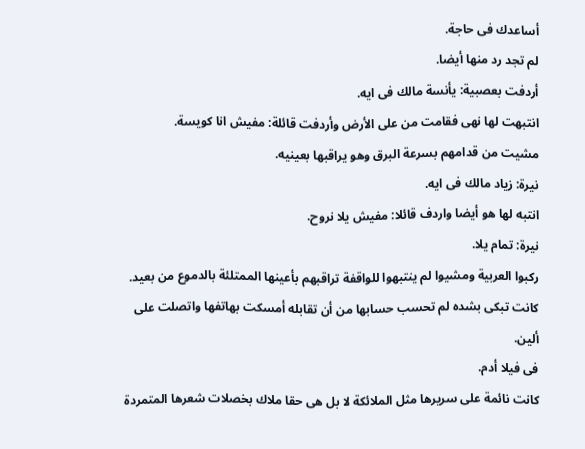أساعدك فى حاجة.
لم تجد رد منها أيضا.
أردفت بعصبية: يأنسة مالك فى ايه.
انتبهت لها نهى فقامت من على الأرض وأردفت قائلة: مفيش انا كويسة.
مشيت من قدامهم بسرعة البرق وهو يراقبها بعينيه.
نيرة: زياد مالك فى ايه.
انتبه لها هو أيضا واردف قائلا: مفيش يلا نروح.
نيرة: تمام يلا.
ركبوا العربية ومشيوا لم ينتبهوا للواقفة تراقبهم بأعينها الممتلئة بالدموع من بعيد.
كانت تبكى بشده لم تحسب حسابها من أن تقابله أمسكت بهاتفها واتصلت على ألين.
فى فيلا أدم.
كانت نائمة على سريرها مثل الملائكة لا بل هى حقا ملاك بخصلات شعرها المتمردة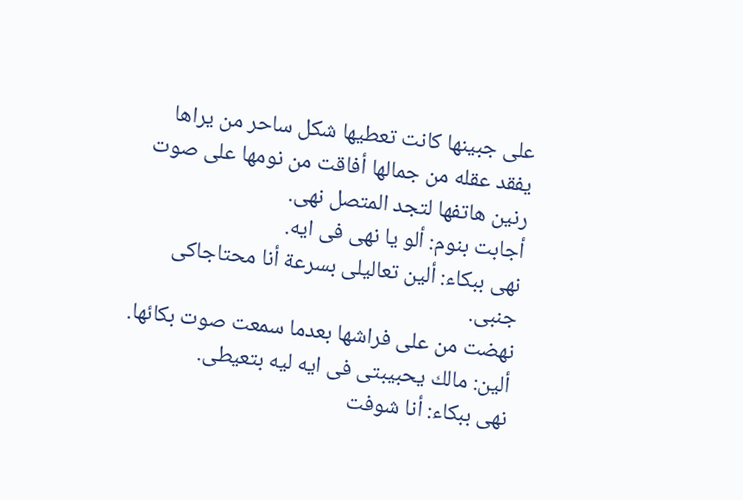على جبينها كانت تعطيها شكل ساحر من يراها يفقد عقله من جمالها أفاقت من نومها على صوت رنين هاتفها لتجد المتصل نهى.
أجابت بنوم: ألو يا نهى فى ايه.
نهى ببكاء: ألين تعاليلى بسرعة أنا محتاجاكى جنبى.
نهضت من على فراشها بعدما سمعت صوت بكائها.
ألين: مالك يحبيبتى فى ايه ليه بتعيطى.
نهى ببكاء: أنا شوفت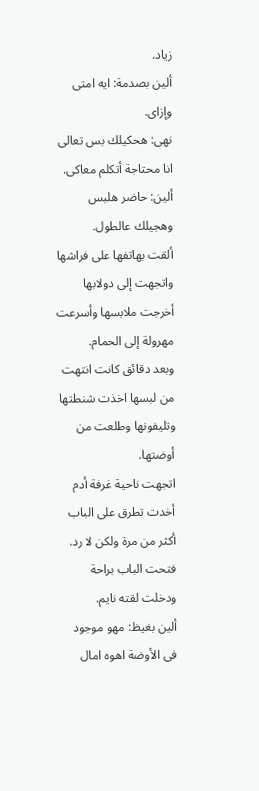زياد.
ألين بصدمة: ايه امتى وإزاى.
نهى: هحكيلك بس تعالى انا محتاجة أتكلم معاكى.
ألين: حاضر هلبس وهجيلك عالطول.
ألقت بهاتفها على فراشها واتجهت إلى دولابها أخرجت ملابسها وأسرعت مهرولة إلى الحمام.
وبعد دقائق كانت انتهت من لبسها اخذت شنطتها وتليفونها وطلعت من أوضتها.
اتجهت ناحية غرفة أدم أخدت تطرق على الباب أكثر من مرة ولكن لا رد.
فتحت الباب براحة ودخلت لقته نايم.
ألين بغيظ: مهو موجود فى الأوضة اهوه امال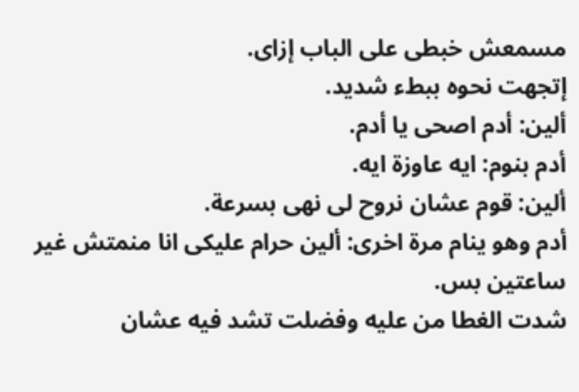مسمعش خبطى على الباب إزاى.
إتجهت نحوه ببطء شديد.
ألين: أدم اصحى يا أدم.
أدم بنوم: ايه عاوزة ايه.
ألين: قوم عشان نروح لى نهى بسرعة.
أدم وهو ينام مرة اخرى: ألين حرام عليكى انا منمتش غير ساعتين بس.
شدت الغطا من عليه وفضلت تشد فيه عشان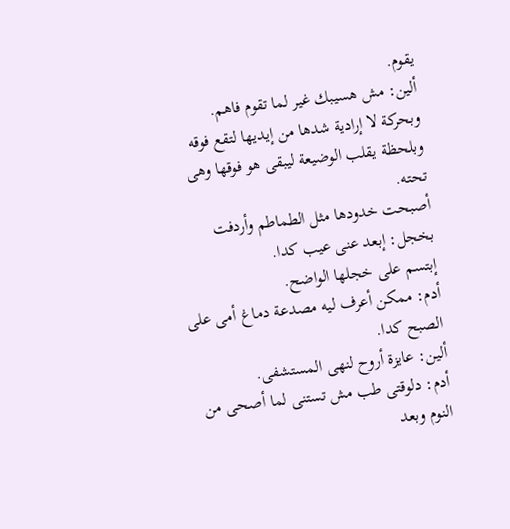يقوم.
ألين: مش هسيبك غير لما تقوم فاهم.
وبحركة لا إرادية شدها من إيديها لتقع فوقه وبلحظة يقلب الوضيعة ليبقى هو فوقها وهى تحته.
أصبحت خدودها مثل الطماطم وأردفت بخجل: إبعد عنى عيب كدا.
إبتسم على خجلها الواضح.
أدم: ممكن أعرف ليه مصدعة دماغ أمى على الصبح كدا.
ألين: عايزة أروح لنهى المستشفى.
أدم: دلوقتى طب مش تستنى لما أصحى من النوم وبعد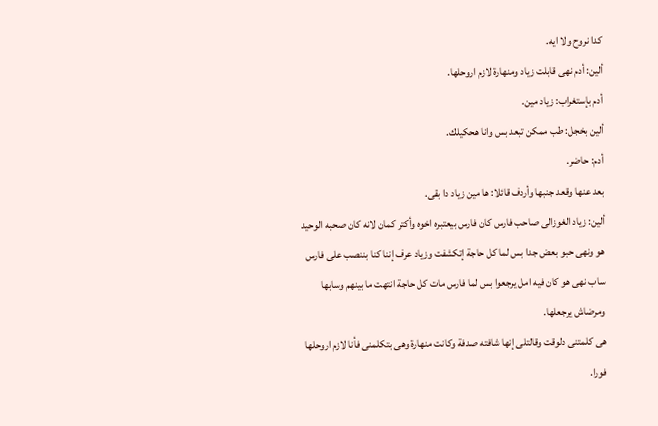كدا نروح ولا ايه.
ألين: أدم نهى قابلت زياد ومنهارة لازم اروحلها.
أدم بإستغراب: زياد مين.
ألين بخجل: طب ممكن تبعد بس وانا هحكيلك.
أدم: حاضر.
بعد عنها وقعد جنبها وأردف قائلا: ها مين زياد دا بقى.
ألين: زياد الغوزالى صاحب فارس كان فارس بيعتبره اخوه وأكتر كمان لانه كان صحبه الوحيد هو ونهى حبو بعض جدا بس لما كل حاجة إتكشفت وزياد عرف إننا كنا بننصب على فارس ساب نهى هو كان فيه امل يرجعوا بس لما فارس مات كل حاجة انتهت ما بينهم وسابها ومرضاش يرجعلها.
هى كلمتنى دلوقت وقالتلى إنها شافته صدفة وكانت منهارة وهى بتكلمنى فأنا لازم اروحلها فورا.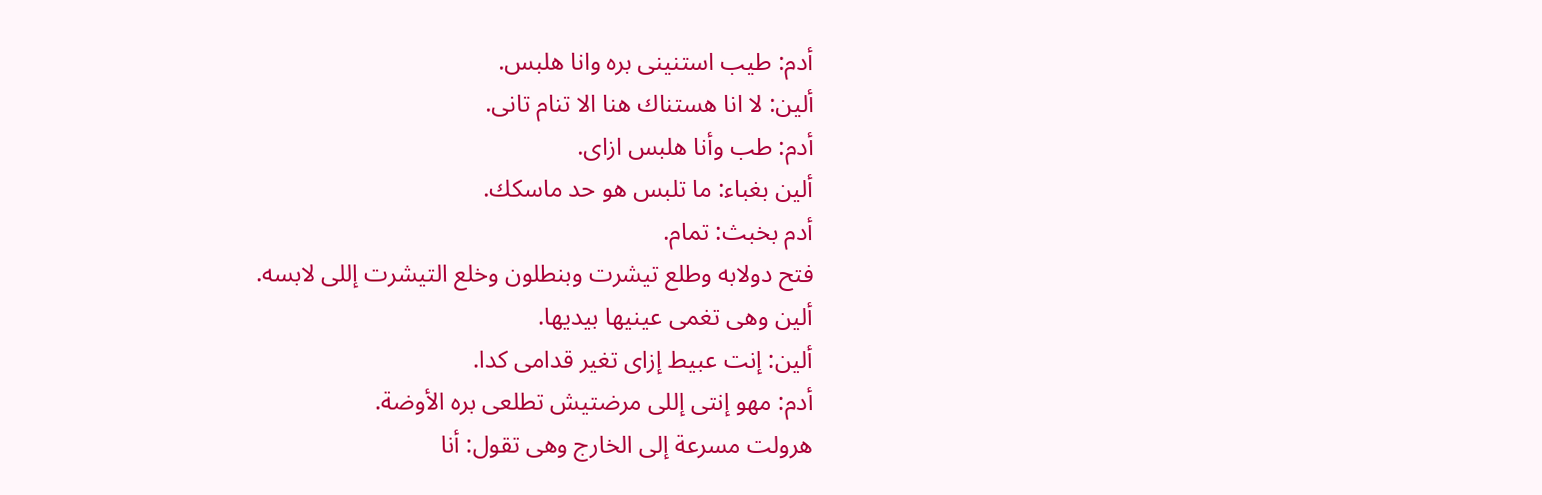أدم: طيب استنينى بره وانا هلبس.
ألين: لا انا هستناك هنا الا تنام تانى.
أدم: طب وأنا هلبس ازاى.
ألين بغباء: ما تلبس هو حد ماسكك.
أدم بخبث: تمام.
فتح دولابه وطلع تيشرت وبنطلون وخلع التيشرت إللى لابسه.
ألين وهى تغمى عينيها بيديها.
ألين: إنت عبيط إزاى تغير قدامى كدا.
أدم: مهو إنتى إللى مرضتيش تطلعى بره الأوضة.
هرولت مسرعة إلى الخارج وهى تقول: أنا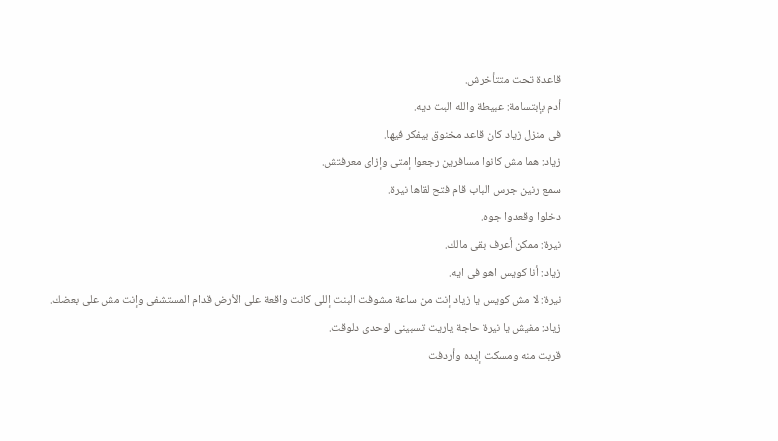قاعدة تحت متتأخرش.
أدم بإبتسامة: عبيطة والله البت ديه.
فى منزل زياد كان قاعد مخنوق بيفكر فيها.
زياد: هما مش كانوا مسافرين رجعوا إمتى وإزاى معرفتش.
سمع رنين جرس الباب قام فتح لقاها نيرة.
دخلوا وقعدوا جوه.
نيرة: ممكن أعرف بقى مالك.
زياد: أنا كويس اهو فى ايه.
نيرة: لا مش كويس يا زياد إنت من ساعة مشوفت البنت إللى كانت واقعة على الأرض قدام المستشفى وإنت مش على بعضك.
زياد: مفيش يا نيرة حاجة ياريت تسبينى لوحدى دلوقت.
قربت منه ومسكت إيده وأردفت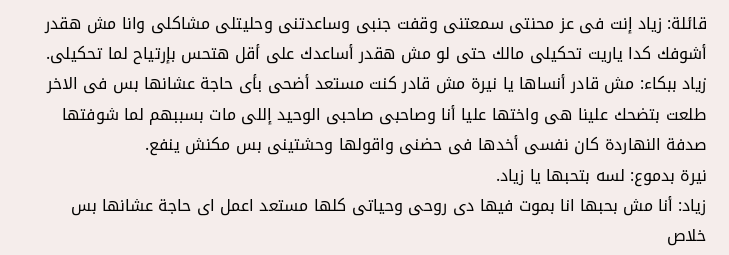قائلة: زياد إنت فى عز محنتى سمعتنى وقفت جنبى وساعدتنى وحليتلى مشاكلى وانا مش هقدر أشوفك كدا ياريت تحكيلى مالك حتى لو مش هقدر أساعدك على أقل هتحس بإرتياح لما تحكيلى.
زياد ببكاء: مش قادر أنساها يا نيرة مش قادر كنت مستعد أضحى بأى حاجة عشانها بس فى الاخر طلعت بتضحك علينا هى واختها عليا أنا وصاحبى صاحبى الوحيد إللى مات بسببهم لما شوفتها صدفة النهاردة كان نفسى أخدها فى حضنى واقولها وحشتينى بس مكنش ينفع.
نيرة بدموع: لسه بتحبها يا زياد.
زياد: أنا مش بحبها انا بموت فيها دى روحى وحياتى كلها مستعد اعمل اى حاجة عشانها بس خلاص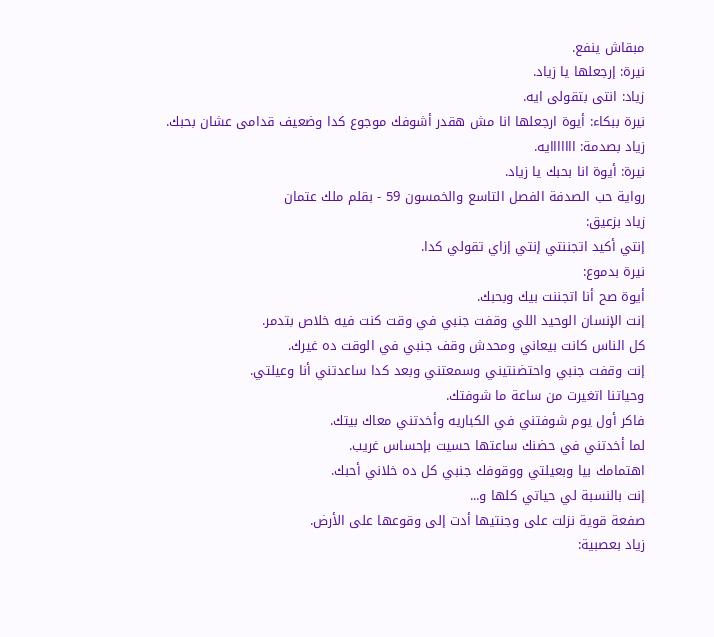مبقاش ينفع.
نيرة: إرجعلها يا زياد.
زياد: انتى بتقولى ايه.
نيرة ببكاء: أيوة ارجعلها انا مش هقدر أشوفك موجوع كدا وضعيف قدامى عشان بحبك.
زياد بصدمة: ااااااايه.
نيرة: أيوة انا بحبك يا زياد.
رواية حب الصدفة الفصل التاسع والخمسون 59 - بقلم ملك عتمان
زياد بزعيق:
إنتي أكيد اتجننتي إنتي إزاي تقولي كدا.
نيرة بدموع:
أيوة صح أنا اتجننت بيك وبحبك.
إنت الإنسان الوحيد اللي وقفت جنبي في وقت كنت فيه خلاص بتدمر.
كل الناس كانت بيعاني ومحدش وقف جنبي في الوقت ده غيرك.
إنت وقفت جنبي واحتضنتيني وسمعتني وبعد كدا ساعدتني أنا وعيلتي.
وحياتنا اتغيرت من ساعة ما شوفتك.
فاكر أول يوم شوفتني في الكباريه وأخدتني معاك بيتك.
لما أخدتني في حضنك ساعتها حسيت بإحساس غريب.
اهتمامك بيا وبعيلتي ووقوفك جنبي كل ده خلاني أحبك.
إنت بالنسبة لي حياتي كلها و...
صفعة قوية نزلت على وجنتيها أدت إلى وقوعها على الأرض.
زياد بعصبية: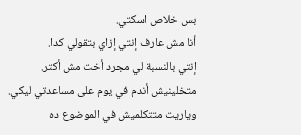بس خلاص اسكتي.
أنا مش عارف إنتي إزاي بتقولي كدا.
إنتي بالنسبة لي مجرد أخت مش أكتر.
متخلينيش أندم في يوم على مساعدتي ليكي.
وياريت متتكلميش في الموضوع ده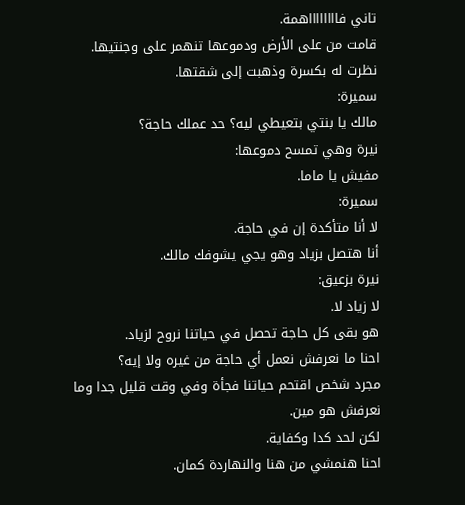تاني فااااااااهمة.
قامت من على الأرض ودموعها تنهمر على وجنتيها.
نظرت له بكسرة وذهبت إلى شقتها.
سميرة:
مالك يا بنتي بتعيطي ليه؟ حد عملك حاجة؟
نيرة وهي تمسح دموعها:
مفيش يا ماما.
سميرة:
لا أنا متأكدة إن في حاجة.
أنا هتصل بزياد وهو يجي يشوفك مالك.
نيرة بزعيق:
لا زياد لا.
هو بقى كل حاجة تحصل في حياتنا نروح لزياد.
احنا ما نعرفش نعمل أي حاجة من غيره ولا إيه؟
مجرد شخص اقتحم حياتنا فجأة وفي وقت قليل جدا وما نعرفش هو مين.
لكن لحد كدا وكفاية.
احنا هنمشي من هنا والنهاردة كمان.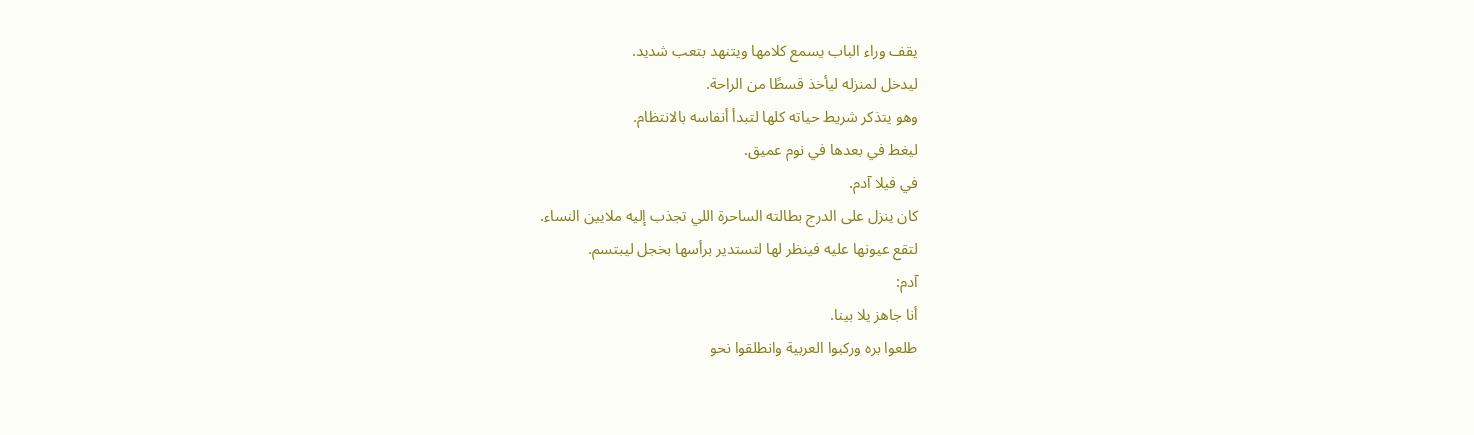يقف وراء الباب يسمع كلامها ويتنهد بتعب شديد.
ليدخل لمنزله ليأخذ قسطًا من الراحة.
وهو يتذكر شريط حياته كلها لتبدأ أنفاسه بالانتظام.
ليغط في بعدها في نوم عميق.
في فيلا آدم.
كان ينزل على الدرج بطالته الساحرة اللي تجذب إليه ملايين النساء.
لتقع عيونها عليه فينظر لها لتستدير برأسها بخجل ليبتسم.
آدم:
أنا جاهز يلا بينا.
طلعوا بره وركبوا العربية وانطلقوا نحو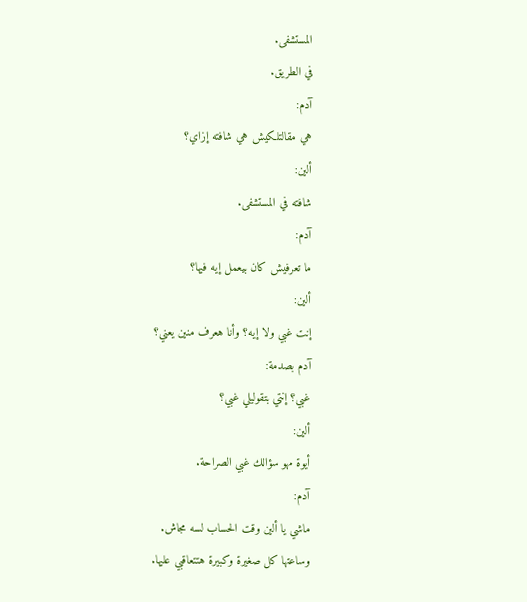المستشفى.
في الطريق.
آدم:
هي مقالتلكيش هي شافته إزاي؟
ألين:
شافته في المستشفى.
آدم:
ما تعرفيش كان بيعمل إيه فيها؟
ألين:
إنت غبي ولا إيه؟ وأنا هعرف منين يعني؟
آدم بصدمة:
غبي؟ إنتي بتقوليلي غبي؟
ألين:
أيوة مهو سؤالك غبي الصراحة.
آدم:
ماشي يا ألين وقت الحساب لسه مجاش.
وساعتها كل صغيرة وكبيرة هتتعاقبي عليها.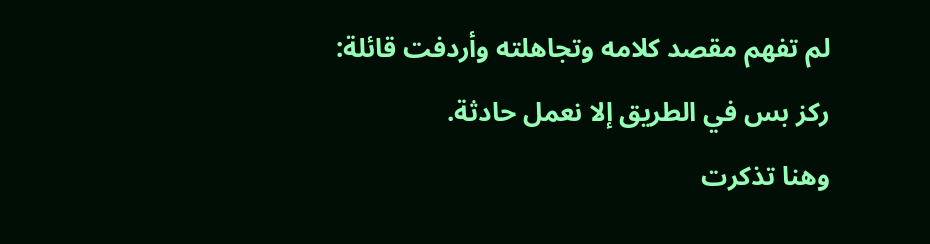لم تفهم مقصد كلامه وتجاهلته وأردفت قائلة:
ركز بس في الطريق إلا نعمل حادثة.
وهنا تذكرت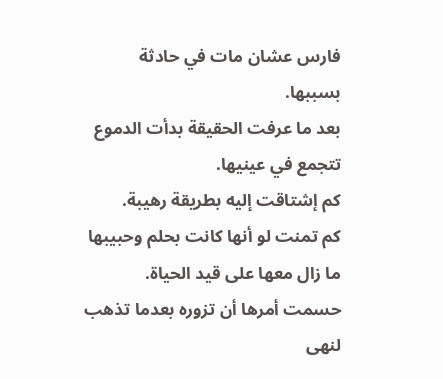فارس عشان مات في حادثة بسببها.
بعد ما عرفت الحقيقة بدأت الدموع تتجمع في عينيها.
كم إشتاقت إليه بطريقة رهيبة.
كم تمنت لو أنها كانت بحلم وحبيبها ما زال معها على قيد الحياة.
حسمت أمرها أن تزوره بعدما تذهب لنهى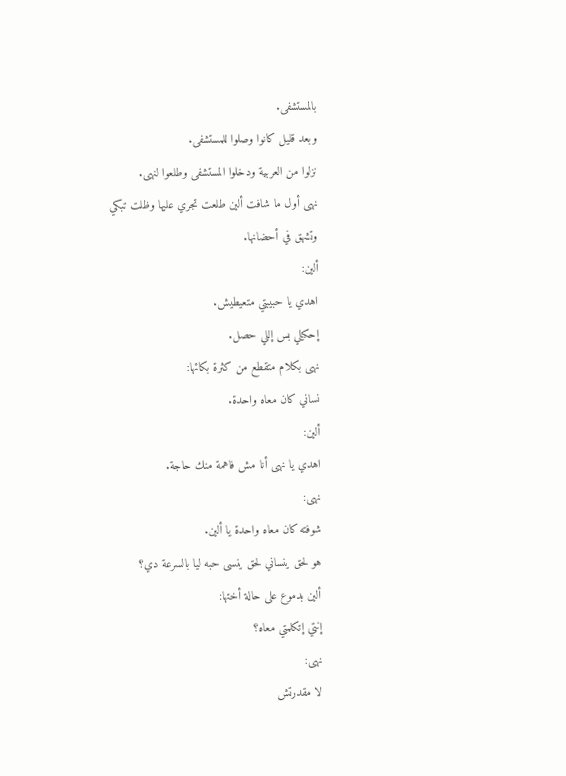بالمستشفى.
وبعد قليل كانوا وصلوا للمستشفى.
نزلوا من العربية ودخلوا المستشفى وطلعوا لنهى.
نهى أول ما شافت ألين طلعت تجري عليها وظلت تبكي وتشهق في أحضانها.
ألين:
اهدي يا حبيبتي متعيطيش.
إحكيلي بس إللي حصل.
نهى بكلام متقطع من كثرة بكائها:
نساني كان معاه واحدة.
ألين:
اهدي يا نهى أنا مش فاهمة منك حاجة.
نهى:
شوفته كان معاه واحدة يا ألين.
هو لحق ينساني لحق ينسى حبه ليا بالسرعة دي؟
ألين بدموع على حالة أختها:
إنتي إتكلمتي معاه؟
نهى:
لا مقدرتش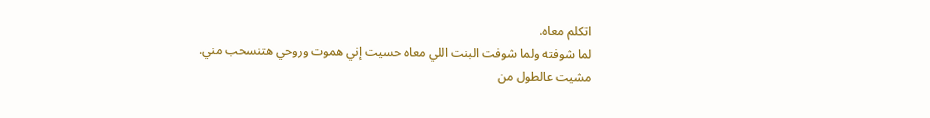اتكلم معاه.
لما شوفته ولما شوفت البنت اللي معاه حسيت إني هموت وروحي هتنسحب مني.
مشيت عالطول من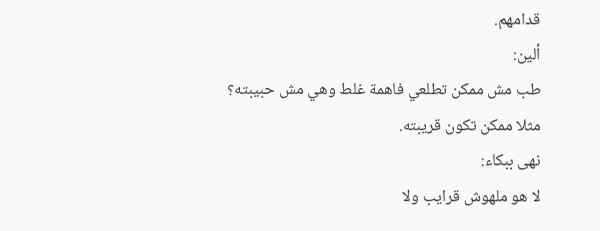قدامهم.
ألين:
طب مش ممكن تطلعي فاهمة غلط وهي مش حبيبته؟
مثلا ممكن تكون قريبته.
نهى ببكاء:
لا هو ملهوش قرايب ولا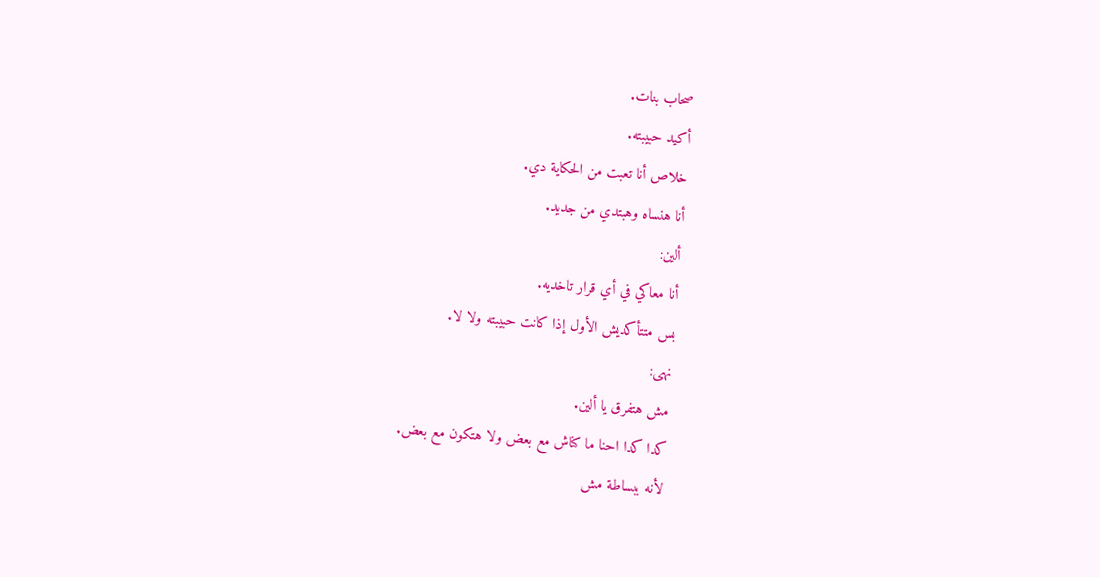صحاب بنات.
أكيد حبيبته.
خلاص أنا تعبت من الحكاية دي.
أنا هنساه وهبتدي من جديد.
ألين:
أنا معاكي في أي قرار تاخديه.
بس متتأكديش الأول إذا كانت حبيبته ولا لا.
نهى:
مش هتفرق يا ألين.
كدا كدا احنا ما كناش مع بعض ولا هتكون مع بعض.
لأنه ببساطة مش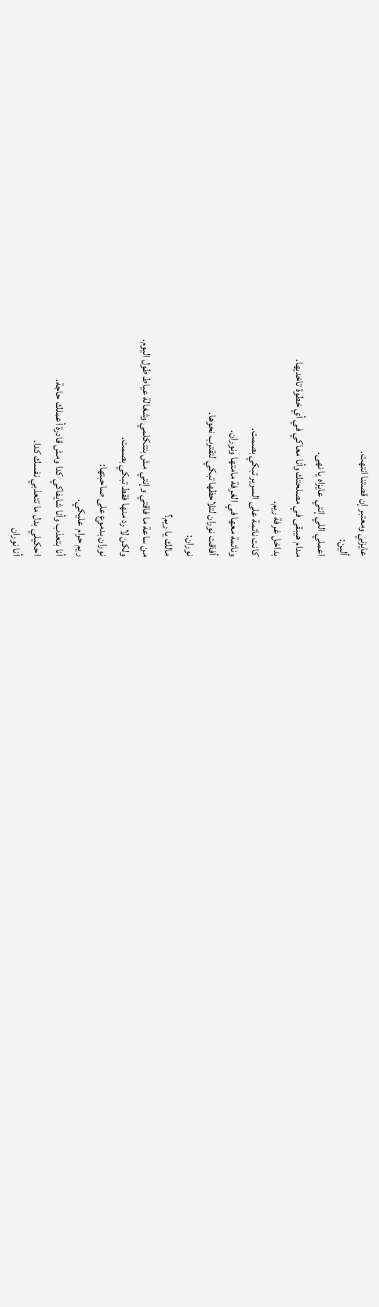عايزني ومعتبر إن قصتنا انتهت.
ألين:
اعملي اللي إنتي عايزاه يا نهى.
مدام هيبقى في مصلحتك وأنا معاكي في أي خطوة تاخديها.
بداخل غرفة ريم.
كانت نائمة على السرير تبكي بصمت.
ونائمة معها في الغرفة مامتها ونوران.
أفاقت نوران لتلاحظها تبكي لتقترب نحوها.
نوران:
مالك يا ريم؟
من ساعة ما فاقتي وإنتي مش بتتكلمي وشغالة عياط طول اليوم.
ولكن لا رد منها فقط تبكي بصمت.
نوران بدموع على صاحبتها:
ريم حرام عليكي.
أنا بتعذب وأنا شايفاكي كدا ومش قادرة أعملك حاجة.
احكيلي بدل ما تتعذبي نفسك كدا.
أنا نوران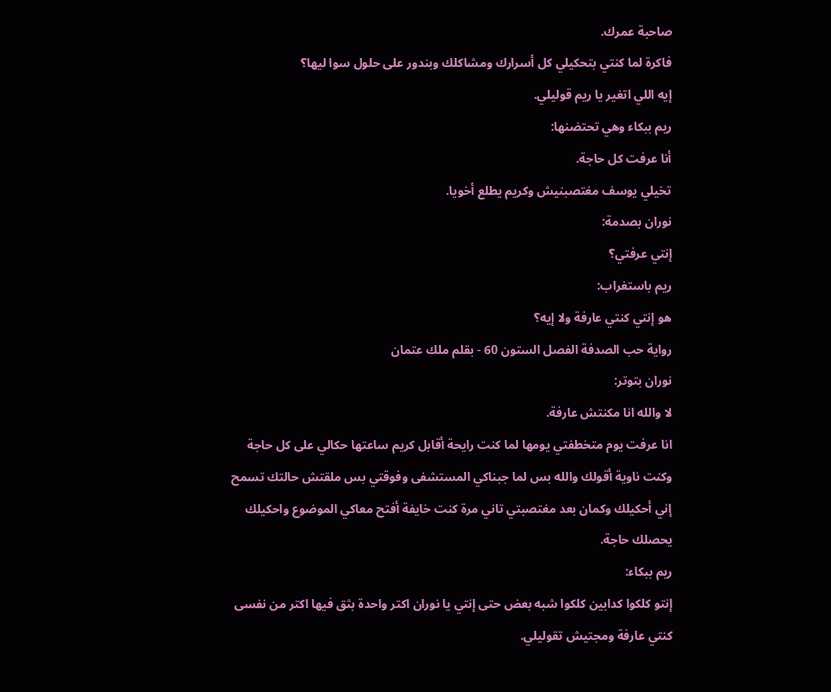صاحبة عمرك.
فاكرة لما كنتي بتحكيلي كل أسرارك ومشاكلك وبندور على حلول سوا ليها؟
إيه اللي اتغير يا ريم قوليلي.
ريم ببكاء وهي تحتضنها:
أنا عرفت كل حاجة.
تخيلي يوسف مغتصبنيش وكريم يطلع أخويا.
نوران بصدمة:
إنتي عرفتي؟
ريم باستغراب:
هو إنتي كنتي عارفة ولا إيه؟
رواية حب الصدفة الفصل الستون 60 - بقلم ملك عتمان
نوران بتوتر:
لا والله انا مكنتش عارفة.
انا عرفت يوم متخطفتي يومها لما كنت رايحة أقابل كريم ساعتها حكالي على كل حاجة وكنت ناوية أقولك والله بس لما جبناكي المستشفى وفوقتي بس ملقتش حالتك تسمح إني أحكيلك وكمان بعد مغتصبتي تاني مرة كنت خايفة أفتح معاكي الموضوع واحكيلك يحصلك حاجة.
ريم ببكاء:
إنتو كلكوا كدابين كلكوا شبه بعض حتى إنتي يا نوران اكتر واحدة بثق فيها اكتر من نفسى كنتي عارفة ومجتيش تقوليلي.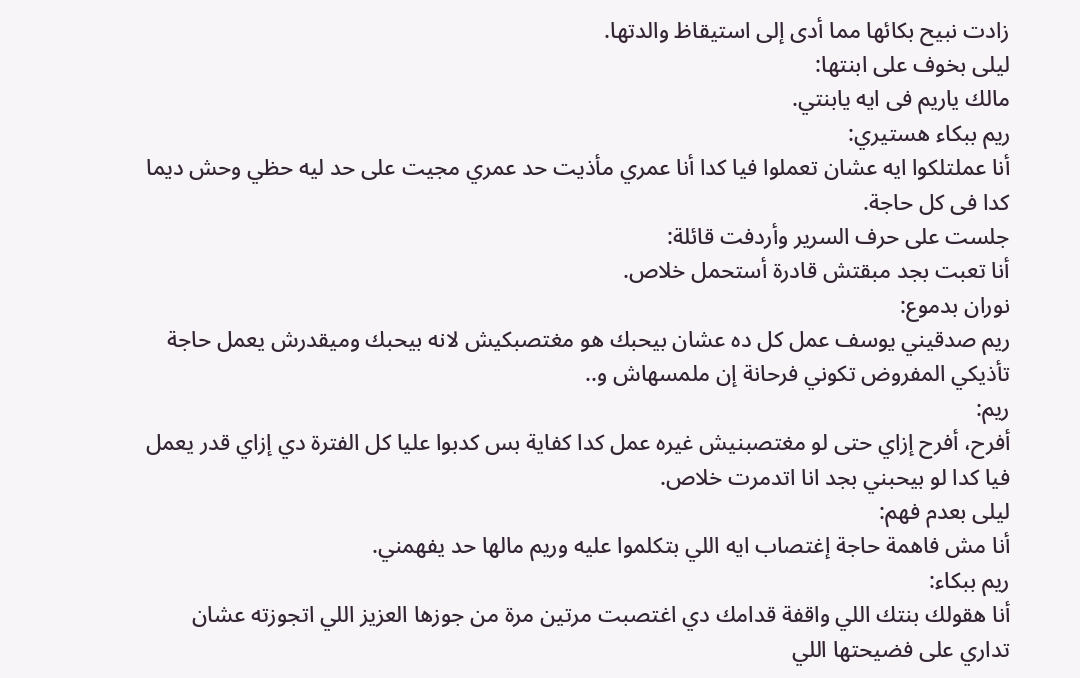زادت نبيح بكائها مما أدى إلى استيقاظ والدتها.
ليلى بخوف على ابنتها:
مالك ياريم فى ايه يابنتي.
ريم ببكاء هستيري:
أنا عملتلكوا ايه عشان تعملوا فيا كدا أنا عمري مأذيت حد عمري مجيت على حد ليه حظي وحش ديما كدا فى كل حاجة.
جلست على حرف السرير وأردفت قائلة:
أنا تعبت بجد مبقتش قادرة أستحمل خلاص.
نوران بدموع:
ريم صدقيني يوسف عمل كل ده عشان بيحبك هو مغتصبكيش لانه بيحبك وميقدرش يعمل حاجة تأذيكي المفروض تكوني فرحانة إن ملمسهاش و..
ريم:
أفرح، أفرح إزاي حتى لو مغتصبنيش غيره عمل كدا كفاية بس كدبوا عليا كل الفترة دي إزاي قدر يعمل فيا كدا لو بيحبني بجد انا اتدمرت خلاص.
ليلى بعدم فهم:
أنا مش فاهمة حاجة إغتصاب ايه اللي بتكلموا عليه وريم مالها حد يفهمني.
ريم ببكاء:
أنا هقولك بنتك اللي واقفة قدامك دي اغتصبت مرتين مرة من جوزها العزيز اللي اتجوزته عشان تداري على فضيحتها اللي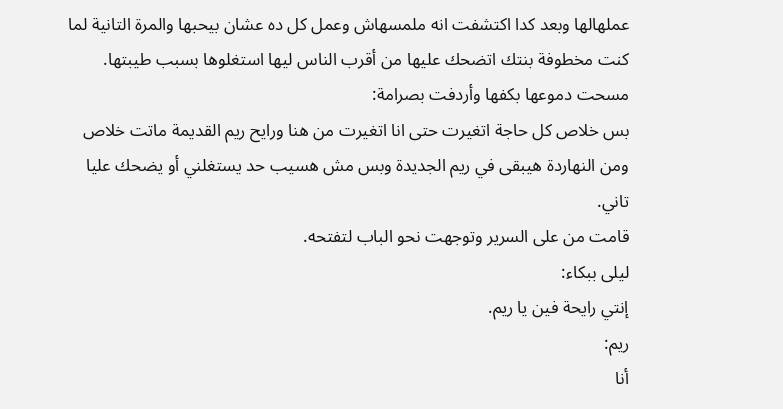عملهالها وبعد كدا اكتشفت انه ملمسهاش وعمل كل ده عشان بيحبها والمرة التانية لما كنت مخطوفة بنتك اتضحك عليها من أقرب الناس ليها استغلوها بسبب طيبتها.
مسحت دموعها بكفها وأردفت بصرامة:
بس خلاص كل حاجة اتغيرت حتى انا اتغيرت من هنا ورايح ريم القديمة ماتت خلاص ومن النهاردة هيبقى في ريم الجديدة وبس مش هسيب حد يستغلني أو يضحك عليا تاني.
قامت من على السرير وتوجهت نحو الباب لتفتحه.
ليلى ببكاء:
إنتي رايحة فين يا ريم.
ريم:
أنا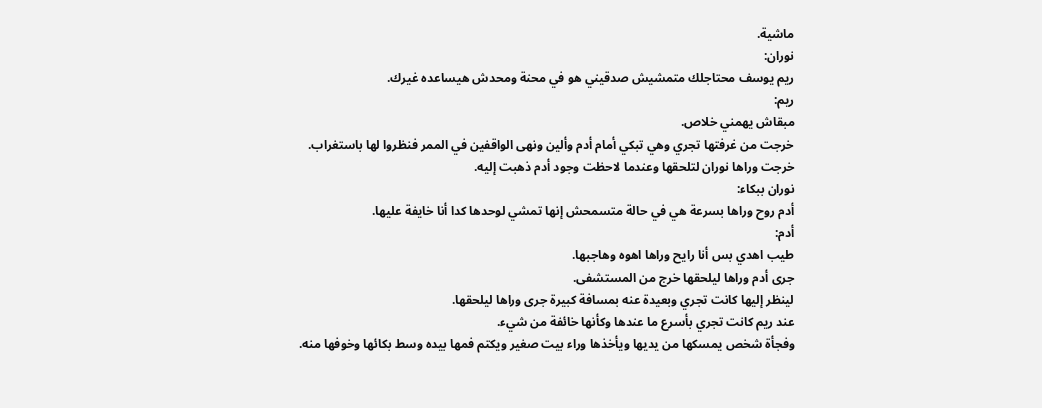ماشية.
نوران:
ريم يوسف محتاجلك متمشيش صدقيني هو في محنة ومحدش هيساعده غيرك.
ريم:
مبقاش يهمني خلاص.
خرجت من غرفتها تجري وهي تبكي أمام أدم وألين ونهى الواقفين في الممر فنظروا لها باستغراب.
خرجت وراها نوران لتلحقها وعندما لاحظت وجود أدم ذهبت إليه.
نوران ببكاء:
أدم روح وراها بسرعة هي في حالة متسمحش إنها تمشي لوحدها كدا أنا خايفة عليها.
أدم:
طيب اهدي بس أنا رايح وراها اهوه وهاجبها.
جرى أدم وراها ليلحقها خرج من المستشفى.
لينظر إليها كانت تجري وبعيدة عنه بمسافة كبيرة جرى وراها ليلحقها.
عند ريم كانت تجري بأسرع ما عندها وكأنها خائفة من شيء.
وفجأة شخص يمسكها من يديها ويأخذها وراء بيت صغير ويكتم فمها بيده وسط بكائها وخوفها منه.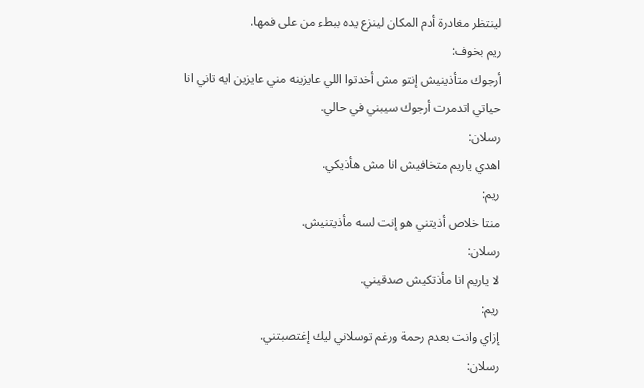لينتظر مغادرة أدم المكان لينزع يده ببطء من على فمها.
ريم بخوف:
أرجوك متأذينيش إنتو مش أخدتوا اللي عايزينه مني عايزين ايه تاني انا حياتي اتدمرت أرجوك سيبني في حالي.
رسلان:
اهدي ياريم متخافيش انا مش هأذيكي.
ريم:
منتا خلاص أذيتني هو إنت لسه مأذيتنيش.
رسلان:
لا ياريم انا مأذتكيش صدقيني.
ريم:
إزاي وانت بعدم رحمة ورغم توسلاني ليك إغتصبتني.
رسلان: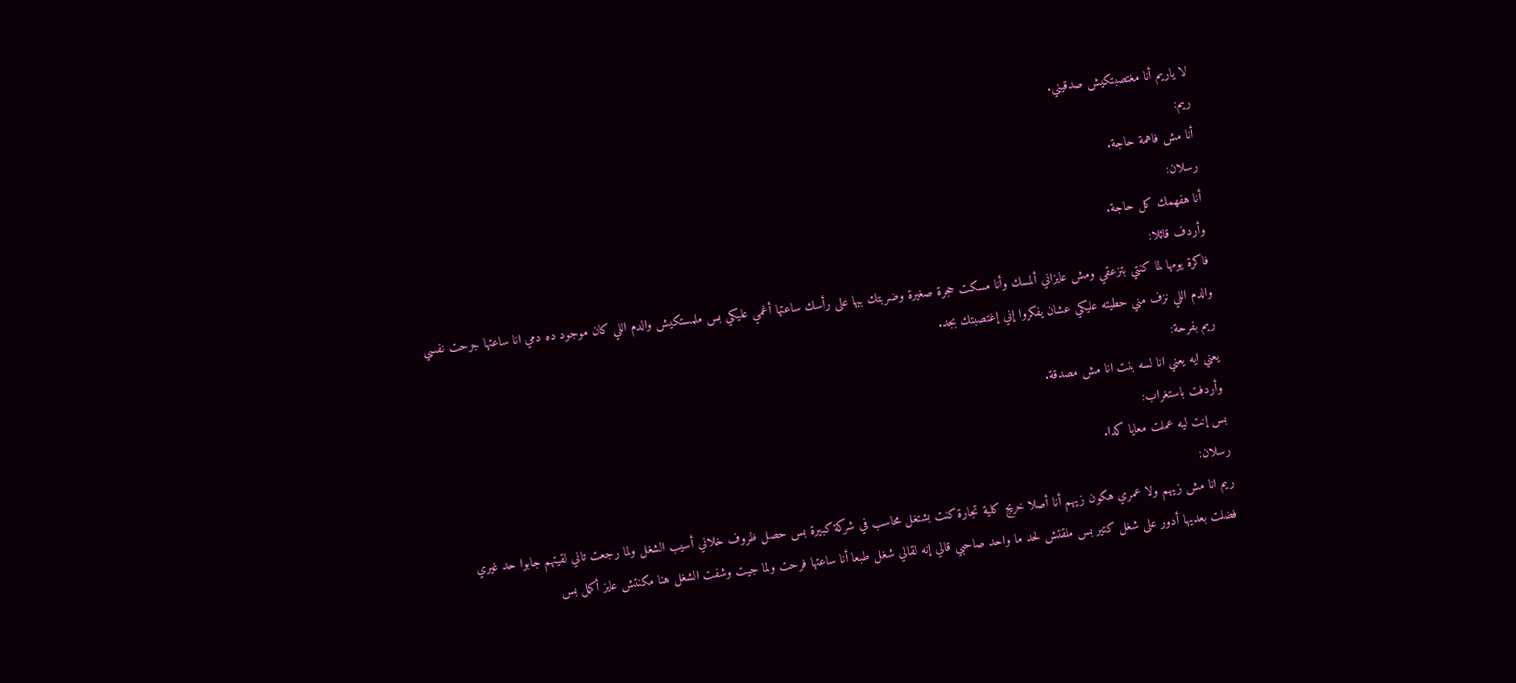لا ياريم أنا مغتصبتكيش صدقيني.
ريم:
أنا مش فاهمة حاجة.
رسلان:
أنا هفهمك كل حاجة.
وأردف قائلا:
فاكرة يومها لما كنتي بتزعقي ومش عايزاني ألمسك وأنا مسكت حجرة صغيرة وضربتك بيها على رأسك ساعتها أغمي عليكي بس ملمستكيش والدم اللي كان موجود ده دمي انا ساعتها جرحت نفسي والدم اللي نزف مني حطيته عليكي عشان يفكروا إني إغتصبتك بجد.
ريم بفرحة:
يعني ايه يعني انا لسه بنت انا مش مصدقة.
وأردفت باستغراب:
بس إنت ليه عملت معايا كدا.
رسلان:
ريم انا مش زيهم ولا عمري هكون زيهم أنا أصلا خريج كلية تجارة كنت بشتغل محاسب في شركة كبيرة بس حصل ظروف خلاني أسيب الشغل ولما رجعت تاني لقيتهم جابوا حد غيري فضلت بعديها أدور على شغل كتير بس ملقتش لحد ما واحد صاحبي قالي إنه لقالي شغل طبعا أنا ساعتها فرحت ولما جيت وشفت الشغل هنا مكنتش عايز أكمل بس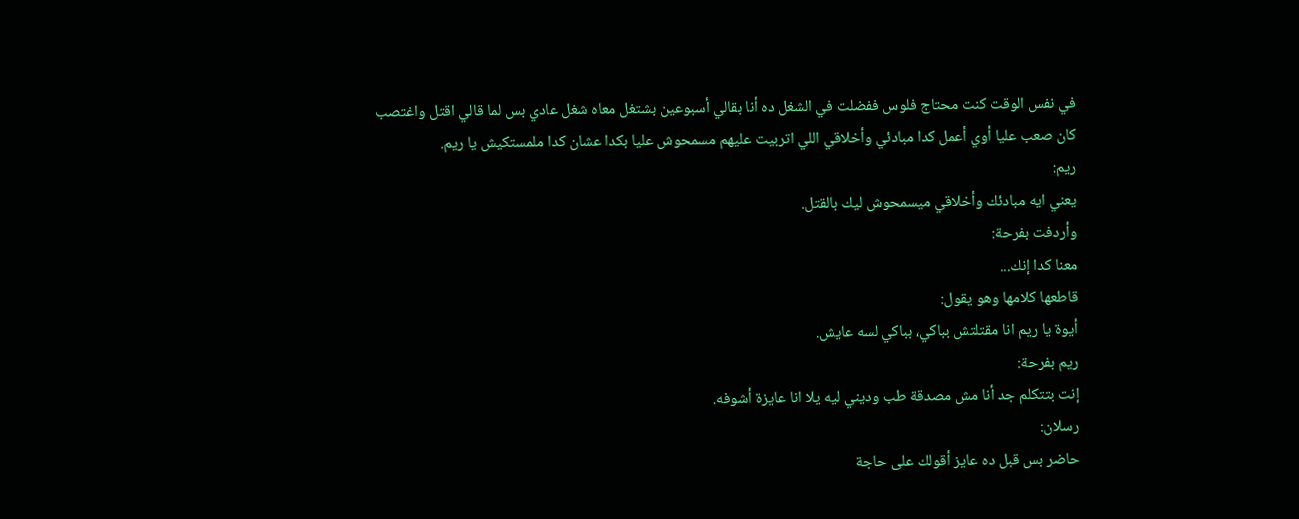في نفس الوقت كنت محتاج فلوس ففضلت في الشغل ده أنا بقالي أسبوعين بشتغل معاه شغل عادي بس لما قالي اقتل واغتصب كان صعب عليا أوي أعمل كدا مبادئي وأخلاقي اللي اتربيت عليهم مسمحوش عليا بكدا عشان كدا ملمستكيش يا ريم.
ريم:
يعني ايه مبادئك وأخلاقي ميسمحوش ليك بالقتل.
وأردفت بفرحة:
معنا كدا إنك...
قاطعها كلامها وهو يقول:
أيوة يا ريم انا مقتلتش بباكي، بباكي لسه عايش.
ريم بفرحة:
إنت بتتكلم جد أنا مش مصدقة طب وديني ليه يلا انا عايزة أشوفه.
رسلان:
حاضر بس قبل ده عايز أقولك على حاجة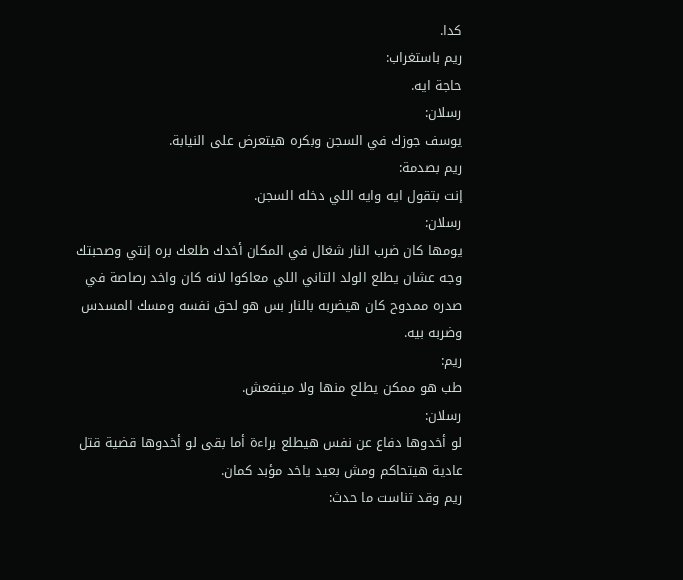كدا.
ريم باستغراب:
حاجة ايه.
رسلان:
يوسف جوزك في السجن وبكره هيتعرض على النيابة.
ريم بصدمة:
إنت بتقول ايه وايه اللي دخله السجن.
رسلان:
يومها كان ضرب النار شغال في المكان أخدك طلعك بره إنتي وصحبتك وجه عشان يطلع الولد التاني اللي معاكوا لانه كان واخد رصاصة في صدره ممدوح كان هيضربه بالنار بس هو لحق نفسه ومسك المسدس وضربه بيه.
ريم:
طب هو ممكن يطلع منها ولا مينفعش.
رسلان:
لو أخدوها دفاع عن نفس هيطلع براءة أما بقى لو أخدوها قضية قتل عادية هيتحاكم ومش بعيد ياخد مؤبد كمان.
ريم وقد تناست ما حدث: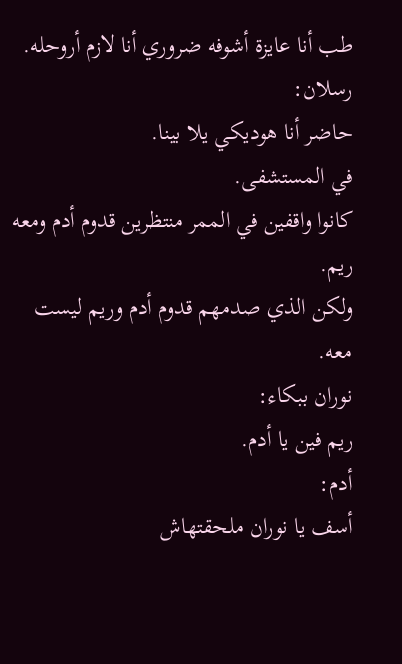طب أنا عايزة أشوفه ضروري أنا لازم أروحله.
رسلان:
حاضر أنا هوديكي يلا بينا.
في المستشفى.
كانوا واقفين في الممر منتظرين قدوم أدم ومعه ريم.
ولكن الذي صدمهم قدوم أدم وريم ليست معه.
نوران ببكاء:
ريم فين يا أدم.
أدم:
أسف يا نوران ملحقتهاش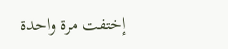إختفت مرة واحدة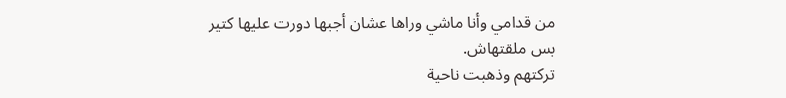من قدامي وأنا ماشي وراها عشان أجبها دورت عليها كتير بس ملقتهاش.
تركتهم وذهبت ناحية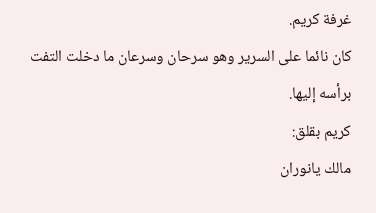غرفة كريم.
كان نائما على السرير وهو سرحان وسرعان ما دخلت التفت برأسه إليها.
كريم بقلق:
مالك يانوران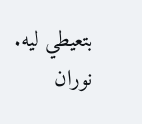بتعيطي ليه.
نوران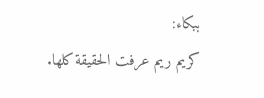ببكاء:
كريم ريم عرفت الحقيقة كلها.